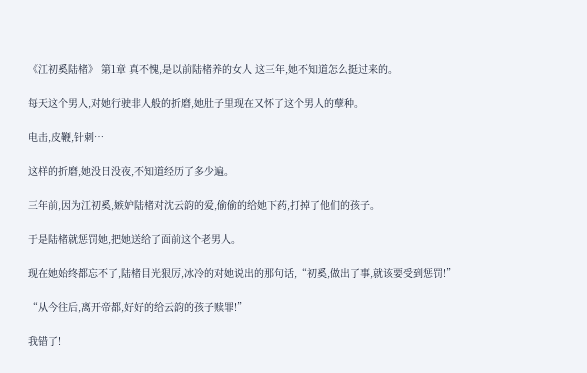《江初奚陆楮》 第1章 真不愧,是以前陆楮养的女人 这三年,她不知道怎么挺过来的。

每天这个男人,对她行驶非人般的折磨,她肚子里现在又怀了这个男人的孽种。

电击,皮鞭,针刺…

这样的折磨,她没日没夜,不知道经历了多少遍。

三年前,因为江初奚,嫉妒陆楮对沈云韵的爱,偷偷的给她下药,打掉了他们的孩子。

于是陆楮就惩罚她,把她送给了面前这个老男人。

现在她始终都忘不了,陆楮目光狠厉,冰冷的对她说出的那句话,“初奚,做出了事,就该要受到惩罚!”

“从今往后,离开帝都,好好的给云韵的孩子赎罪!”

我错了!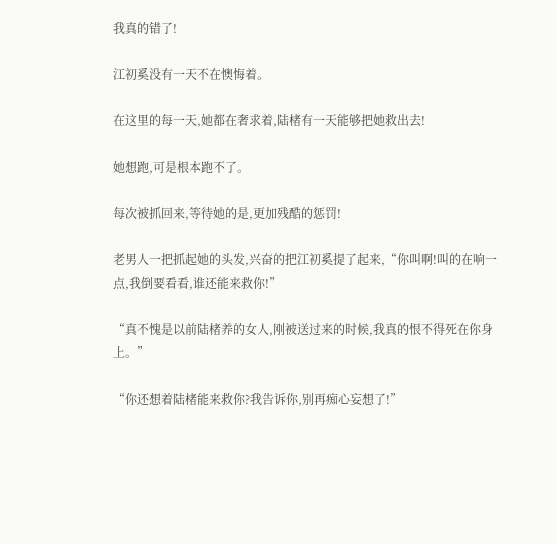我真的错了!

江初奚没有一天不在懊悔着。

在这里的每一天,她都在奢求着,陆楮有一天能够把她救出去!

她想跑,可是根本跑不了。

每次被抓回来,等待她的是,更加残酷的惩罚!

老男人一把抓起她的头发,兴奋的把江初奚提了起来,“你叫啊!叫的在响一点,我倒要看看,谁还能来救你!”

“真不愧是以前陆楮养的女人,刚被送过来的时候,我真的恨不得死在你身上。”

“你还想着陆楮能来救你?我告诉你,别再痴心妄想了!”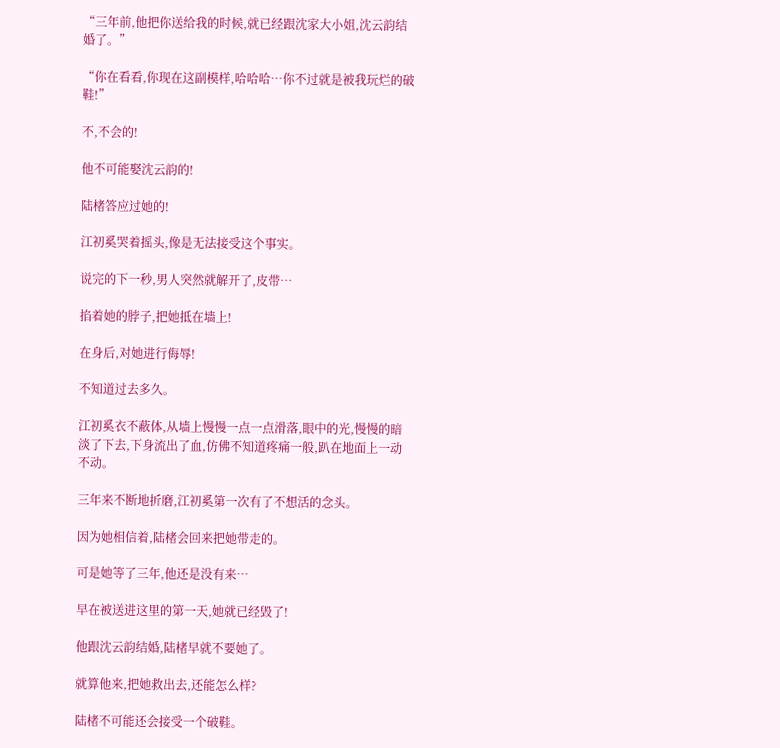“三年前,他把你送给我的时候,就已经跟沈家大小姐,沈云韵结婚了。”

“你在看看,你现在这副模样,哈哈哈…你不过就是被我玩烂的破鞋!”

不,不会的!

他不可能娶沈云韵的!

陆楮答应过她的!

江初奚哭着摇头,像是无法接受这个事实。

说完的下一秒,男人突然就解开了,皮带…

掐着她的脖子,把她抵在墙上!

在身后,对她进行侮辱!

不知道过去多久。

江初奚衣不蔽体,从墙上慢慢一点一点滑落,眼中的光,慢慢的暗淡了下去,下身流出了血,仿佛不知道疼痛一般,趴在地面上一动不动。

三年来不断地折磨,江初奚第一次有了不想活的念头。

因为她相信着,陆楮会回来把她带走的。

可是她等了三年,他还是没有来…

早在被送进这里的第一天,她就已经毁了!

他跟沈云韵结婚,陆楮早就不要她了。

就算他来,把她救出去,还能怎么样?

陆楮不可能还会接受一个破鞋。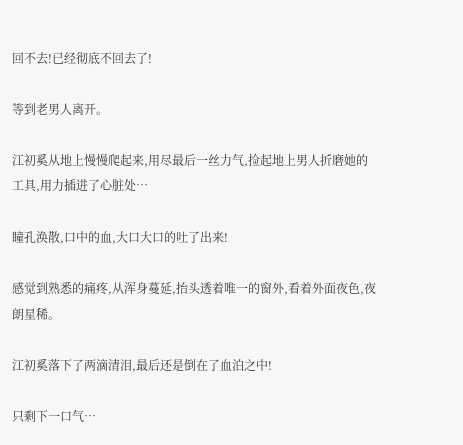回不去!已经彻底不回去了!

等到老男人离开。

江初奚从地上慢慢爬起来,用尽最后一丝力气,捡起地上男人折磨她的工具,用力插进了心脏处…

瞳孔涣散,口中的血,大口大口的吐了出来!

感觉到熟悉的痛疼,从浑身蔓延,抬头透着唯一的窗外,看着外面夜色,夜朗星稀。

江初奚落下了两滴清泪,最后还是倒在了血泊之中!

只剩下一口气…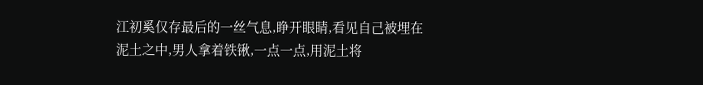江初奚仅存最后的一丝气息,睁开眼睛,看见自己被埋在泥土之中,男人拿着铁锹,一点一点,用泥土将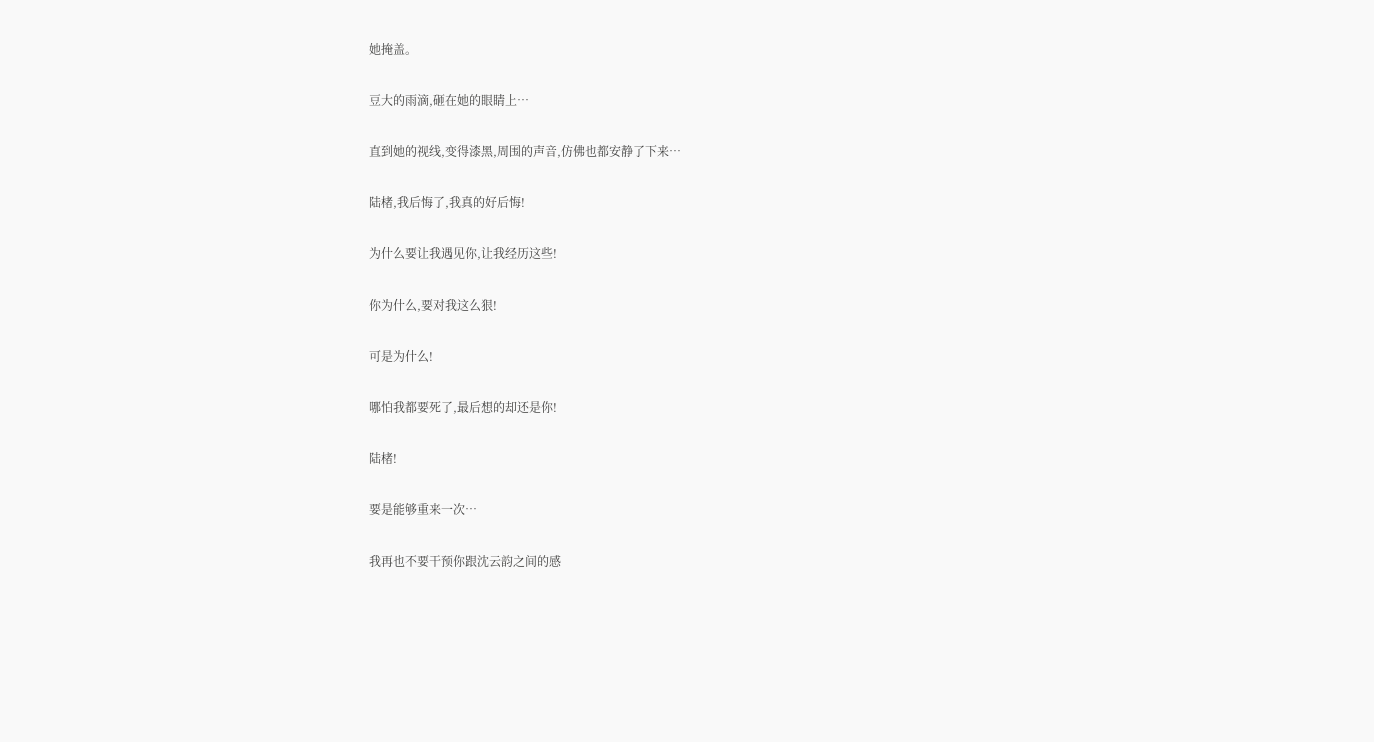她掩盖。

豆大的雨滴,砸在她的眼睛上…

直到她的视线,变得漆黑,周围的声音,仿佛也都安静了下来…

陆楮,我后悔了,我真的好后悔!

为什么要让我遇见你,让我经历这些!

你为什么,要对我这么狠!

可是为什么!

哪怕我都要死了,最后想的却还是你!

陆楮!

要是能够重来一次…

我再也不要干预你跟沈云韵之间的感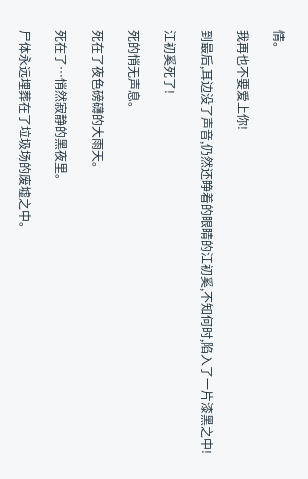情。

我再也不要爱上你!

到最后,耳边没了声音,仍然还睁着的眼睛的江初奚,不知何时,陷入了一片漆黑之中!

江初奚死了!

死的悄无声息。

死在了夜色磅礴的大雨天。

死在了…悄然寂静的黑夜里。

尸体永远埋葬在了垃圾场的废墟之中。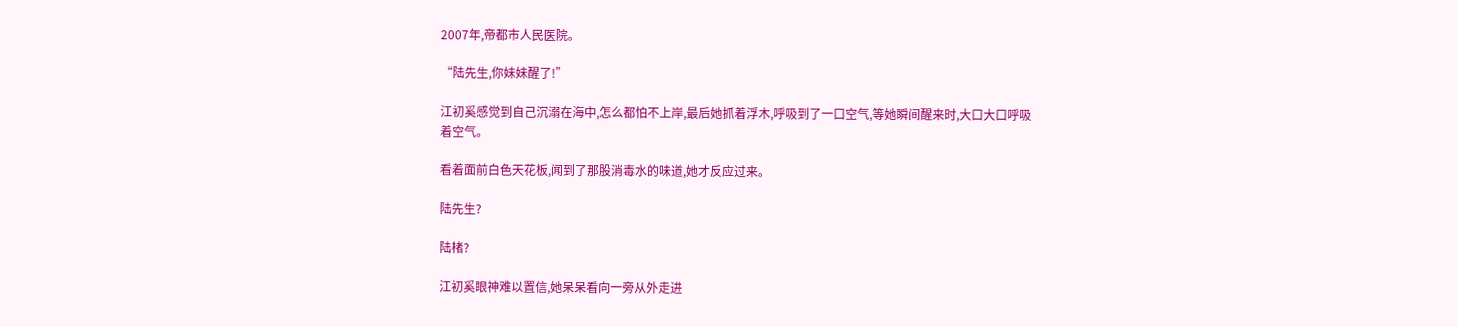2007年,帝都市人民医院。

“陆先生,你妹妹醒了!”

江初奚感觉到自己沉溺在海中,怎么都怕不上岸,最后她抓着浮木,呼吸到了一口空气,等她瞬间醒来时,大口大口呼吸着空气。

看着面前白色天花板,闻到了那股消毒水的味道,她才反应过来。

陆先生?

陆楮?

江初奚眼神难以置信,她呆呆看向一旁从外走进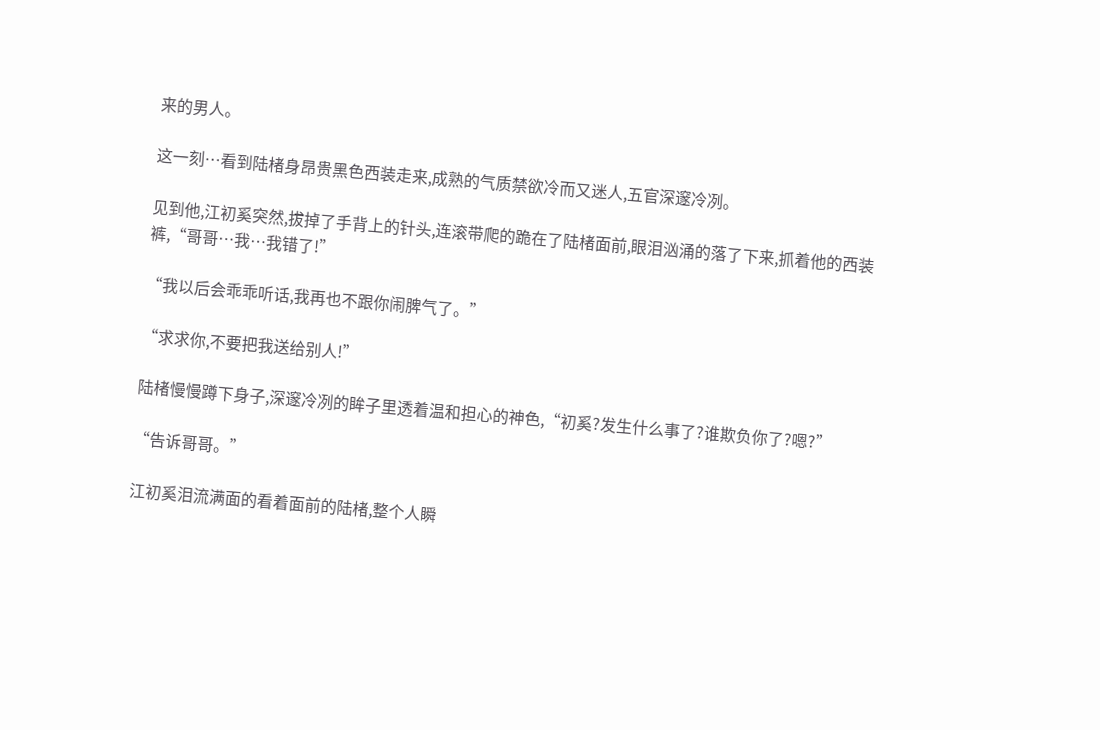来的男人。

这一刻…看到陆楮身昂贵黑色西装走来,成熟的气质禁欲冷而又迷人,五官深邃冷冽。

见到他,江初奚突然,拔掉了手背上的针头,连滚带爬的跪在了陆楮面前,眼泪汹涌的落了下来,抓着他的西装裤,“哥哥…我…我错了!”

“我以后会乖乖听话,我再也不跟你闹脾气了。”

“求求你,不要把我送给别人!”

陆楮慢慢蹲下身子,深邃冷冽的眸子里透着温和担心的神色,“初奚?发生什么事了?谁欺负你了?嗯?”

“告诉哥哥。”

江初奚泪流满面的看着面前的陆楮,整个人瞬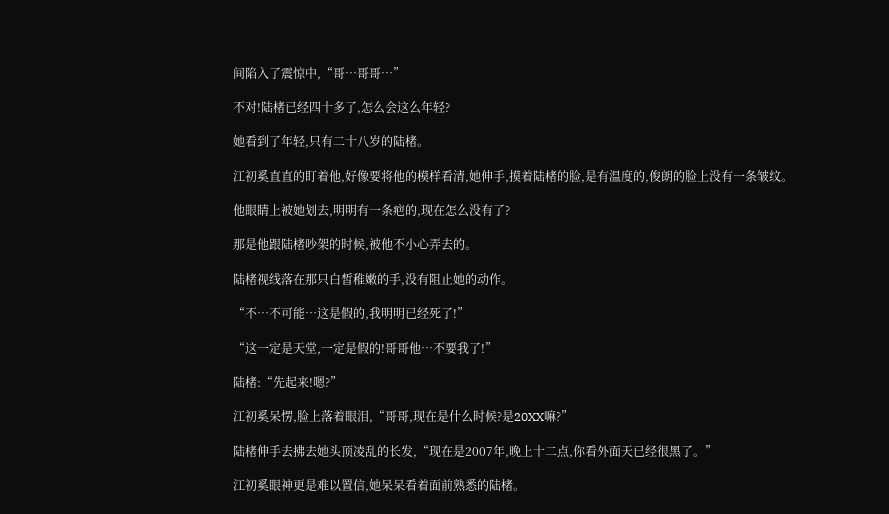间陷入了震惊中,“哥…哥哥…”

不对!陆楮已经四十多了,怎么会这么年轻?

她看到了年轻,只有二十八岁的陆楮。

江初奚直直的盯着他,好像要将他的模样看清,她伸手,摸着陆楮的脸,是有温度的,俊朗的脸上没有一条皱纹。

他眼睛上被她划去,明明有一条疤的,现在怎么没有了?

那是他跟陆楮吵架的时候,被他不小心弄去的。

陆楮视线落在那只白皙稚嫩的手,没有阻止她的动作。

“不…不可能…这是假的,我明明已经死了!”

“这一定是天堂,一定是假的!哥哥他…不要我了!”

陆楮:“先起来!嗯?”

江初奚呆愣,脸上落着眼泪,“哥哥,现在是什么时候?是20XX嘛?”

陆楮伸手去拂去她头顶凌乱的长发,“现在是2007年,晚上十二点,你看外面天已经很黑了。”

江初奚眼神更是难以置信,她呆呆看着面前熟悉的陆楮。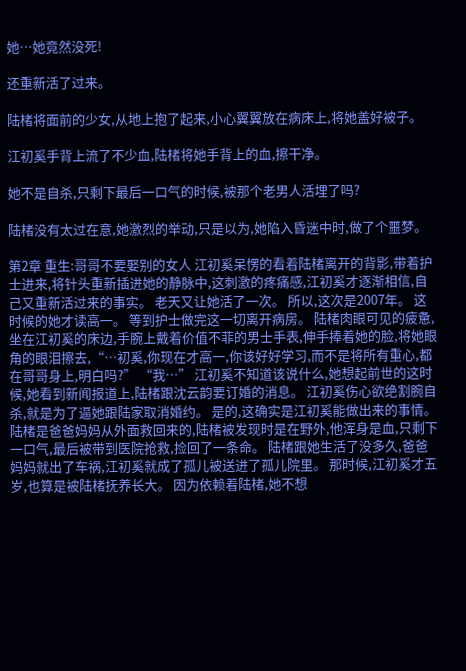她…她竟然没死!

还重新活了过来。

陆楮将面前的少女,从地上抱了起来,小心翼翼放在病床上,将她盖好被子。

江初奚手背上流了不少血,陆楮将她手背上的血,擦干净。

她不是自杀,只剩下最后一口气的时候,被那个老男人活埋了吗?

陆楮没有太过在意,她激烈的举动,只是以为,她陷入昏迷中时,做了个噩梦。

第2章 重生:哥哥不要娶别的女人 江初奚呆愣的看着陆楮离开的背影,带着护士进来,将针头重新插进她的静脉中,这刺激的疼痛感,江初奚才逐渐相信,自己又重新活过来的事实。 老天又让她活了一次。 所以,这次是2007年。 这时候的她才读高一。 等到护士做完这一切离开病房。 陆楮肉眼可见的疲惫,坐在江初奚的床边,手腕上戴着价值不菲的男士手表,伸手捧着她的脸,将她眼角的眼泪擦去,“…初奚,你现在才高一,你该好好学习,而不是将所有重心,都在哥哥身上,明白吗?” “我…” 江初奚不知道该说什么,她想起前世的这时候,她看到新闻报道上,陆楮跟沈云韵要订婚的消息。 江初奚伤心欲绝割腕自杀,就是为了逼她跟陆家取消婚约。 是的,这确实是江初奚能做出来的事情。 陆楮是爸爸妈妈从外面救回来的,陆楮被发现时是在野外,他浑身是血,只剩下一口气,最后被带到医院抢救,捡回了一条命。 陆楮跟她生活了没多久,爸爸妈妈就出了车祸,江初奚就成了孤儿被送进了孤儿院里。 那时候,江初奚才五岁,也算是被陆楮抚养长大。 因为依赖着陆楮,她不想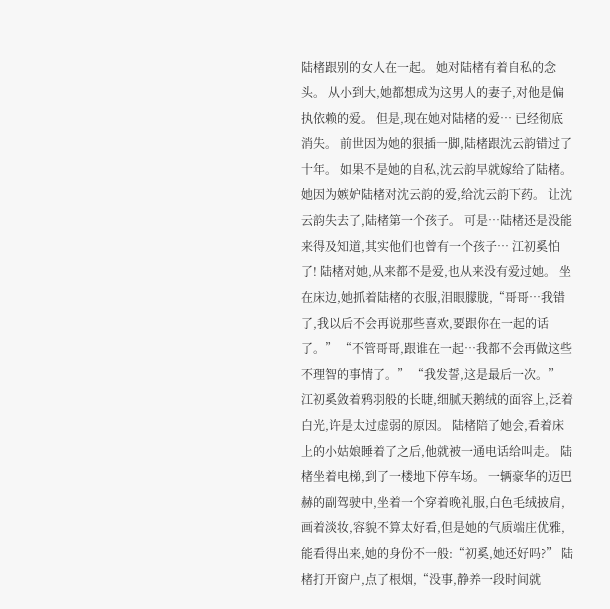陆楮跟别的女人在一起。 她对陆楮有着自私的念头。 从小到大,她都想成为这男人的妻子,对他是偏执依赖的爱。 但是,现在她对陆楮的爱… 已经彻底消失。 前世因为她的狠插一脚,陆楮跟沈云韵错过了十年。 如果不是她的自私,沈云韵早就嫁给了陆楮。 她因为嫉妒陆楮对沈云韵的爱,给沈云韵下药。 让沈云韵失去了,陆楮第一个孩子。 可是…陆楮还是没能来得及知道,其实他们也曾有一个孩子… 江初奚怕了! 陆楮对她,从来都不是爱,也从来没有爱过她。 坐在床边,她抓着陆楮的衣服,泪眼朦胧,“哥哥…我错了,我以后不会再说那些喜欢,要跟你在一起的话了。” “不管哥哥,跟谁在一起…我都不会再做这些不理智的事情了。” “我发誓,这是最后一次。” 江初奚敛着鸦羽般的长睫,细腻天鹅绒的面容上,泛着白光,许是太过虚弱的原因。 陆楮陪了她会,看着床上的小姑娘睡着了之后,他就被一通电话给叫走。 陆楮坐着电梯,到了一楼地下停车场。 一辆豪华的迈巴赫的副驾驶中,坐着一个穿着晚礼服,白色毛绒披肩,画着淡妆,容貌不算太好看,但是她的气质端庄优雅,能看得出来,她的身份不一般:“初奚,她还好吗?” 陆楮打开窗户,点了根烟,“没事,静养一段时间就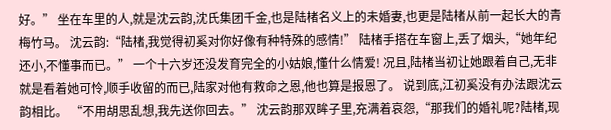好。” 坐在车里的人,就是沈云韵,沈氏集团千金,也是陆楮名义上的未婚妻,也更是陆楮从前一起长大的青梅竹马。 沈云韵:“陆楮,我觉得初奚对你好像有种特殊的感情!” 陆楮手搭在车窗上,丢了烟头,“她年纪还小,不懂事而已。” 一个十六岁还没发育完全的小姑娘,懂什么情爱! 况且,陆楮当初让她跟着自己,无非就是看着她可怜,顺手收留的而已,陆家对他有救命之恩,他也算是报恩了。 说到底,江初奚没有办法跟沈云韵相比。 “不用胡思乱想,我先送你回去。” 沈云韵那双眸子里,充满着哀怨,“那我们的婚礼呢?陆楮,现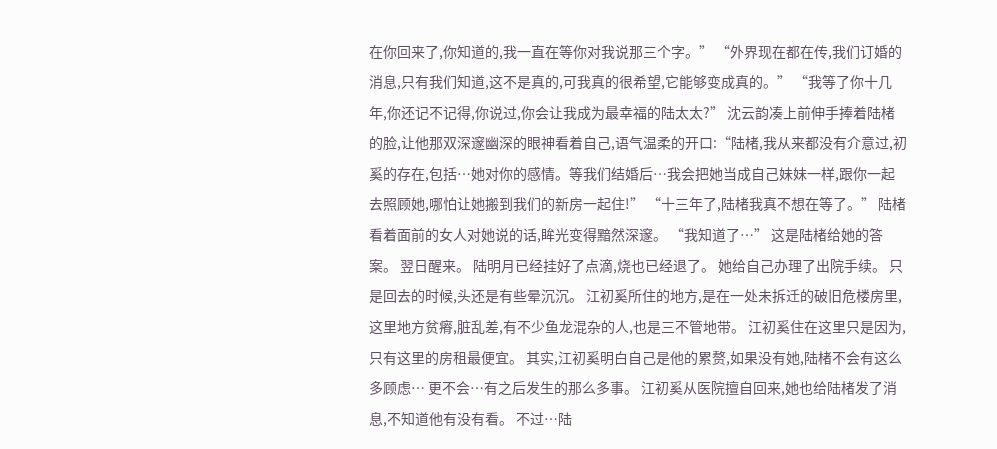在你回来了,你知道的,我一直在等你对我说那三个字。” “外界现在都在传,我们订婚的消息,只有我们知道,这不是真的,可我真的很希望,它能够变成真的。” “我等了你十几年,你还记不记得,你说过,你会让我成为最幸福的陆太太?” 沈云韵凑上前伸手捧着陆楮的脸,让他那双深邃幽深的眼神看着自己,语气温柔的开口:“陆楮,我从来都没有介意过,初奚的存在,包括…她对你的感情。等我们结婚后…我会把她当成自己妹妹一样,跟你一起去照顾她,哪怕让她搬到我们的新房一起住!” “十三年了,陆楮我真不想在等了。” 陆楮看着面前的女人对她说的话,眸光变得黯然深邃。 “我知道了…” 这是陆楮给她的答案。 翌日醒来。 陆明月已经挂好了点滴,烧也已经退了。 她给自己办理了出院手续。 只是回去的时候,头还是有些晕沉沉。 江初奚所住的地方,是在一处未拆迁的破旧危楼房里,这里地方贫瘠,脏乱差,有不少鱼龙混杂的人,也是三不管地带。 江初奚住在这里只是因为,只有这里的房租最便宜。 其实,江初奚明白自己是他的累赘,如果没有她,陆楮不会有这么多顾虑… 更不会…有之后发生的那么多事。 江初奚从医院擅自回来,她也给陆楮发了消息,不知道他有没有看。 不过…陆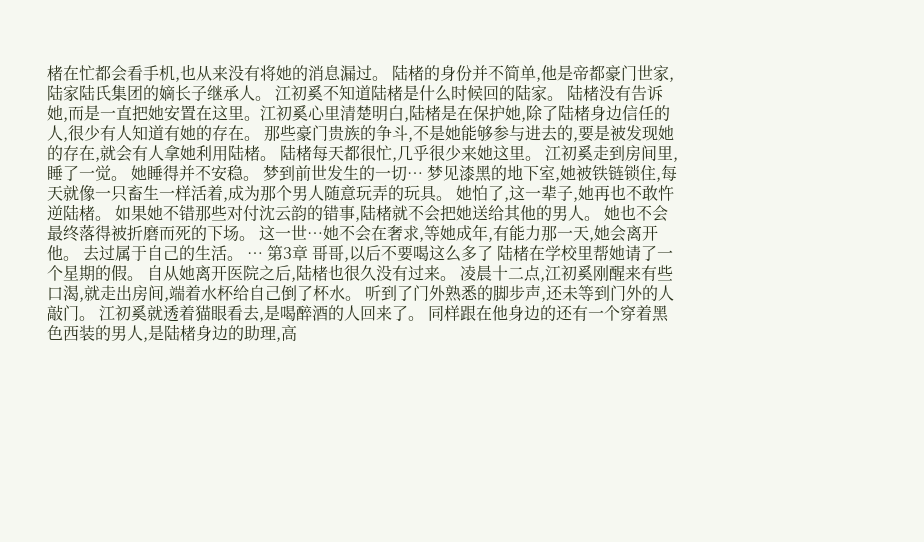楮在忙都会看手机,也从来没有将她的消息漏过。 陆楮的身份并不简单,他是帝都豪门世家,陆家陆氏集团的嫡长子继承人。 江初奚不知道陆楮是什么时候回的陆家。 陆楮没有告诉她,而是一直把她安置在这里。江初奚心里清楚明白,陆楮是在保护她,除了陆楮身边信任的人,很少有人知道有她的存在。 那些豪门贵族的争斗,不是她能够参与进去的,要是被发现她的存在,就会有人拿她利用陆楮。 陆楮每天都很忙,几乎很少来她这里。 江初奚走到房间里,睡了一觉。 她睡得并不安稳。 梦到前世发生的一切… 梦见漆黑的地下室,她被铁链锁住,每天就像一只畜生一样活着,成为那个男人随意玩弄的玩具。 她怕了,这一辈子,她再也不敢忤逆陆楮。 如果她不错那些对付沈云韵的错事,陆楮就不会把她送给其他的男人。 她也不会最终落得被折磨而死的下场。 这一世…她不会在奢求,等她成年,有能力那一天,她会离开他。 去过属于自己的生活。 … 第3章 哥哥,以后不要喝这么多了 陆楮在学校里帮她请了一个星期的假。 自从她离开医院之后,陆楮也很久没有过来。 凌晨十二点,江初奚刚醒来有些口渴,就走出房间,端着水杯给自己倒了杯水。 听到了门外熟悉的脚步声,还未等到门外的人敲门。 江初奚就透着猫眼看去,是喝醉酒的人回来了。 同样跟在他身边的还有一个穿着黑色西装的男人,是陆楮身边的助理,高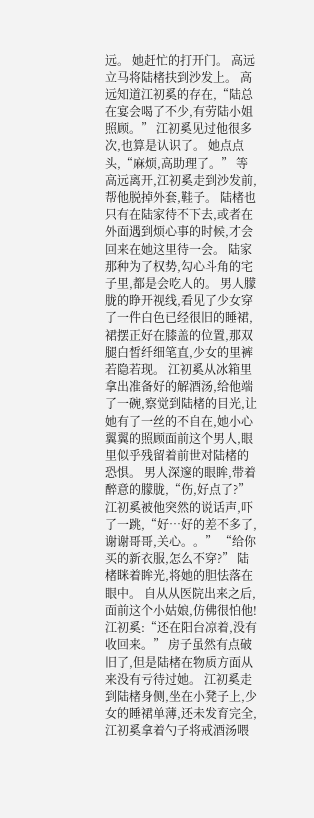远。 她赶忙的打开门。 高远立马将陆楮扶到沙发上。 高远知道江初奚的存在,“陆总在宴会喝了不少,有劳陆小姐照顾。” 江初奚见过他很多次,也算是认识了。 她点点头,“麻烦,高助理了。” 等高远离开,江初奚走到沙发前,帮他脱掉外套,鞋子。 陆楮也只有在陆家待不下去,或者在外面遇到烦心事的时候,才会回来在她这里待一会。 陆家那种为了权势,勾心斗角的宅子里,都是会吃人的。 男人朦胧的睁开视线,看见了少女穿了一件白色已经很旧的睡裙,裙摆正好在膝盖的位置,那双腿白皙纤细笔直,少女的里裤若隐若现。 江初奚从冰箱里拿出准备好的解酒汤,给他端了一碗,察觉到陆楮的目光,让她有了一丝的不自在,她小心翼翼的照顾面前这个男人,眼里似乎残留着前世对陆楮的恐惧。 男人深邃的眼眸,带着醉意的朦胧,“伤,好点了?” 江初奚被他突然的说话声,吓了一跳,“好…好的差不多了,谢谢哥哥,关心。。” “给你买的新衣服,怎么不穿?” 陆楮眯着眸光,将她的胆怯落在眼中。 自从从医院出来之后,面前这个小姑娘,仿佛很怕他! 江初奚:“还在阳台凉着,没有收回来。” 房子虽然有点破旧了,但是陆楮在物质方面从来没有亏待过她。 江初奚走到陆楮身侧,坐在小凳子上,少女的睡裙单薄,还未发育完全,江初奚拿着勺子将戒酒汤喂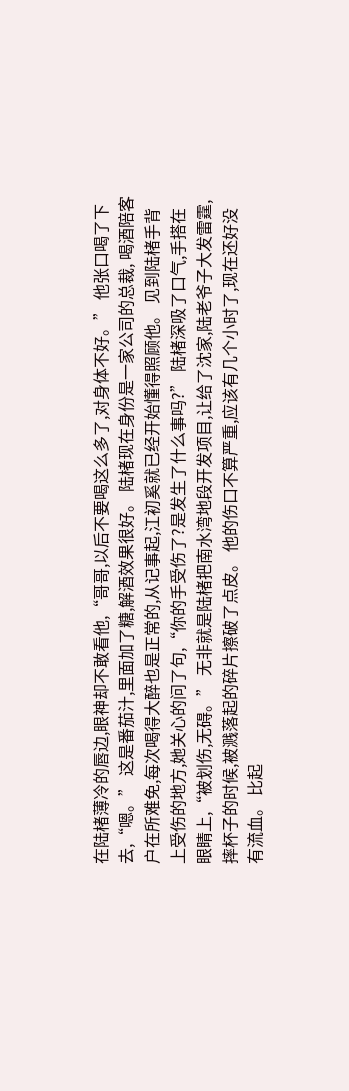在陆楮薄冷的唇边,眼神却不敢看他,“哥哥,以后不要喝这么多了,对身体不好。” 他张口喝了下去,“嗯。” 这是番茄汁,里面加了糖,解酒效果很好。 陆楮现在身份是一家公司的总裁, 喝酒陪客户在所难免,每次喝得大醉也是正常的,从记事起,江初奚就已经开始懂得照顾他。 见到陆楮手背上受伤的地方,她关心的问了句,“你的手受伤了?是发生了什么事吗?” 陆楮深吸了口气,手搭在眼睛上,“被划伤,无碍。” 无非就是陆楮把南水湾地段开发项目,让给了沈家,陆老爷子大发雷霆,摔杯子的时候,被溅落起的碎片擦破了点皮。 他的伤口不算严重,应该有几个小时了,现在还好没有流血。 比起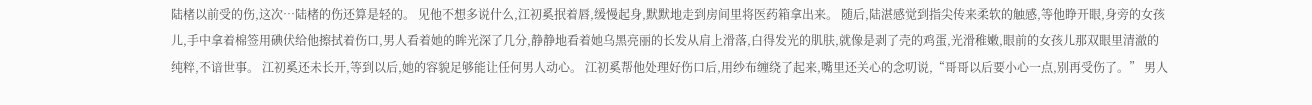陆楮以前受的伤,这次…陆楮的伤还算是轻的。 见他不想多说什么,江初奚抿着唇,缓慢起身,默默地走到房间里将医药箱拿出来。 随后,陆湛感觉到指尖传来柔软的触感,等他睁开眼,身旁的女孩儿,手中拿着棉签用碘伏给他擦拭着伤口,男人看着她的眸光深了几分,静静地看着她乌黑亮丽的长发从肩上滑落,白得发光的肌肤,就像是剥了壳的鸡蛋,光滑稚嫩,眼前的女孩儿那双眼里清澈的纯粹,不谙世事。 江初奚还未长开,等到以后,她的容貌足够能让任何男人动心。 江初奚帮他处理好伤口后,用纱布缠绕了起来,嘴里还关心的念叨说,“哥哥以后要小心一点,别再受伤了。” 男人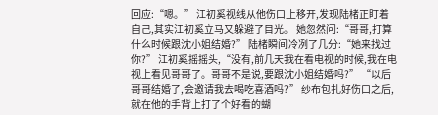回应:“嗯。” 江初奚视线从他伤口上移开,发现陆楮正盯着自己,其实江初奚立马又躲避了目光。 她忽然问:“哥哥,打算什么时候跟沈小姐结婚?” 陆楮瞬间冷冽了几分:“她来找过你?” 江初奚摇摇头,“没有,前几天我在看电视的时候,我在电视上看见哥哥了。哥哥不是说,要跟沈小姐结婚吗?” “以后哥哥结婚了,会邀请我去喝吃喜酒吗?” 纱布包扎好伤口之后,就在他的手背上打了个好看的蝴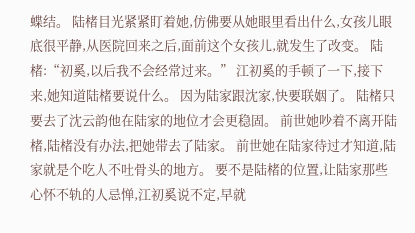蝶结。 陆楮目光紧紧盯着她,仿佛要从她眼里看出什么,女孩儿眼底很平静,从医院回来之后,面前这个女孩儿,就发生了改变。 陆楮:“初奚,以后我不会经常过来。” 江初奚的手顿了一下,接下来,她知道陆楮要说什么。 因为陆家跟沈家,快要联姻了。 陆楮只要去了沈云韵他在陆家的地位才会更稳固。 前世她吵着不离开陆楮,陆楮没有办法,把她带去了陆家。 前世她在陆家待过才知道,陆家就是个吃人不吐骨头的地方。 要不是陆楮的位置,让陆家那些心怀不轨的人忌惮,江初奚说不定,早就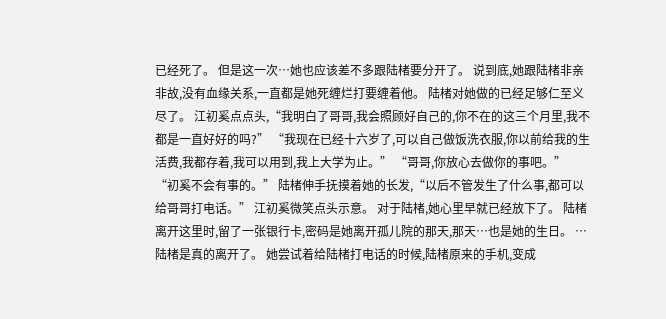已经死了。 但是这一次…她也应该差不多跟陆楮要分开了。 说到底,她跟陆楮非亲非故,没有血缘关系,一直都是她死缠烂打要缠着他。 陆楮对她做的已经足够仁至义尽了。 江初奚点点头,“我明白了哥哥,我会照顾好自己的,你不在的这三个月里,我不都是一直好好的吗?” “我现在已经十六岁了,可以自己做饭洗衣服,你以前给我的生活费,我都存着,我可以用到,我上大学为止。” “哥哥,你放心去做你的事吧。” “初奚不会有事的。” 陆楮伸手抚摸着她的长发,“以后不管发生了什么事,都可以给哥哥打电话。” 江初奚微笑点头示意。 对于陆楮,她心里早就已经放下了。 陆楮离开这里时,留了一张银行卡,密码是她离开孤儿院的那天,那天…也是她的生日。 … 陆楮是真的离开了。 她尝试着给陆楮打电话的时候,陆楮原来的手机,变成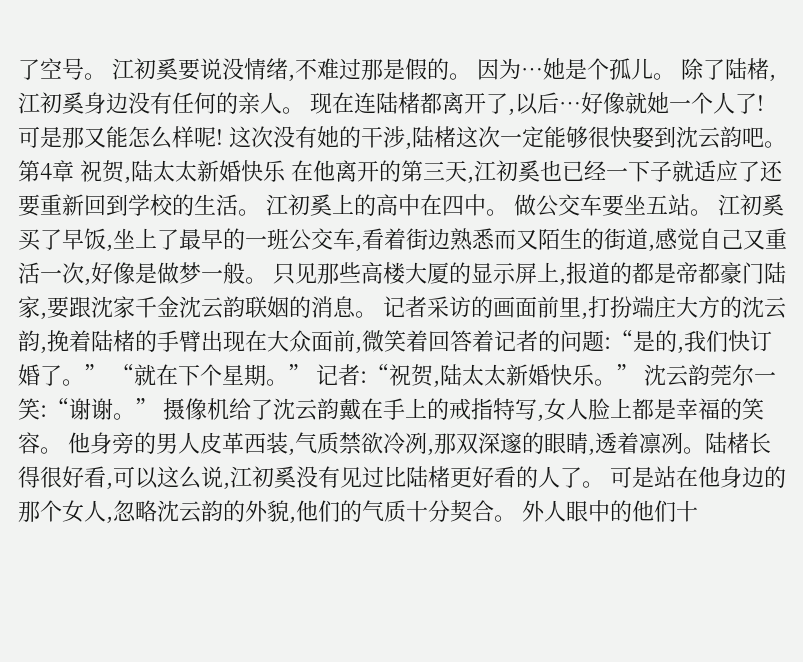了空号。 江初奚要说没情绪,不难过那是假的。 因为…她是个孤儿。 除了陆楮,江初奚身边没有任何的亲人。 现在连陆楮都离开了,以后…好像就她一个人了! 可是那又能怎么样呢! 这次没有她的干涉,陆楮这次一定能够很快娶到沈云韵吧。 第4章 祝贺,陆太太新婚快乐 在他离开的第三天,江初奚也已经一下子就适应了还要重新回到学校的生活。 江初奚上的高中在四中。 做公交车要坐五站。 江初奚买了早饭,坐上了最早的一班公交车,看着街边熟悉而又陌生的街道,感觉自己又重活一次,好像是做梦一般。 只见那些高楼大厦的显示屏上,报道的都是帝都豪门陆家,要跟沈家千金沈云韵联姻的消息。 记者采访的画面前里,打扮端庄大方的沈云韵,挽着陆楮的手臂出现在大众面前,微笑着回答着记者的问题:“是的,我们快订婚了。” “就在下个星期。” 记者:“祝贺,陆太太新婚快乐。” 沈云韵莞尔一笑:“谢谢。” 摄像机给了沈云韵戴在手上的戒指特写,女人脸上都是幸福的笑容。 他身旁的男人皮革西装,气质禁欲冷冽,那双深邃的眼睛,透着凛冽。陆楮长得很好看,可以这么说,江初奚没有见过比陆楮更好看的人了。 可是站在他身边的那个女人,忽略沈云韵的外貌,他们的气质十分契合。 外人眼中的他们十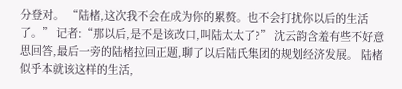分登对。 “陆楮,这次我不会在成为你的累赘。也不会打扰你以后的生活了。” 记者:“那以后,是不是该改口,叫陆太太了?” 沈云韵含羞有些不好意思回答,最后一旁的陆楮拉回正题,聊了以后陆氏集团的规划经济发展。 陆楮似乎本就该这样的生活,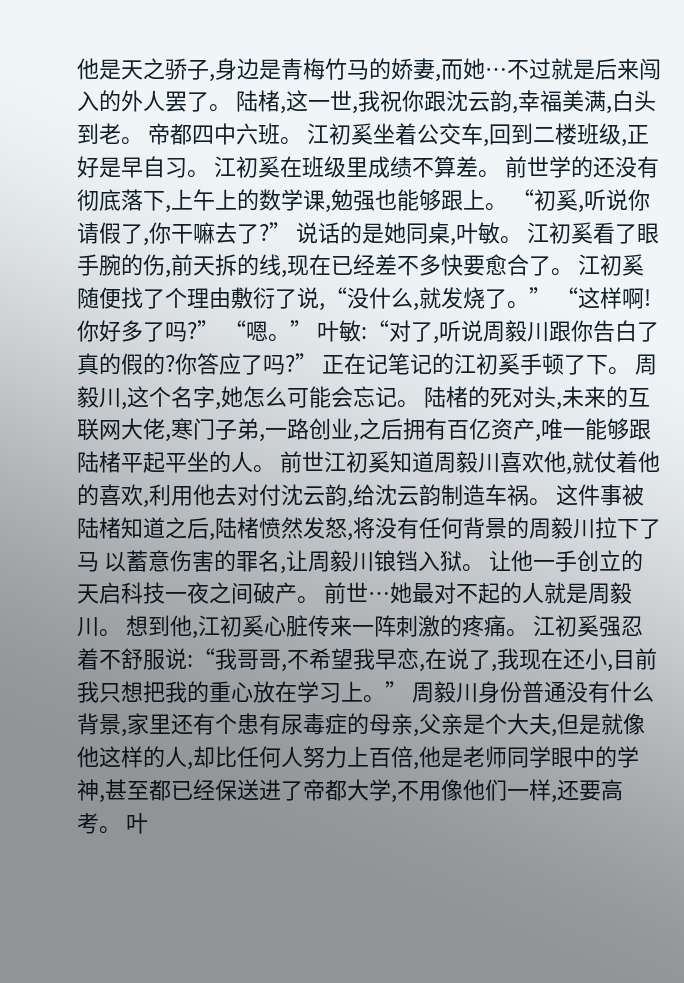他是天之骄子,身边是青梅竹马的娇妻,而她…不过就是后来闯入的外人罢了。 陆楮,这一世,我祝你跟沈云韵,幸福美满,白头到老。 帝都四中六班。 江初奚坐着公交车,回到二楼班级,正好是早自习。 江初奚在班级里成绩不算差。 前世学的还没有彻底落下,上午上的数学课,勉强也能够跟上。 “初奚,听说你请假了,你干嘛去了?” 说话的是她同桌,叶敏。 江初奚看了眼手腕的伤,前天拆的线,现在已经差不多快要愈合了。 江初奚随便找了个理由敷衍了说,“没什么,就发烧了。” “这样啊!你好多了吗?” “嗯。” 叶敏:“对了,听说周毅川跟你告白了真的假的?你答应了吗?” 正在记笔记的江初奚手顿了下。 周毅川,这个名字,她怎么可能会忘记。 陆楮的死对头,未来的互联网大佬,寒门子弟,一路创业,之后拥有百亿资产,唯一能够跟陆楮平起平坐的人。 前世江初奚知道周毅川喜欢他,就仗着他的喜欢,利用他去对付沈云韵,给沈云韵制造车祸。 这件事被陆楮知道之后,陆楮愤然发怒,将没有任何背景的周毅川拉下了马 以蓄意伤害的罪名,让周毅川锒铛入狱。 让他一手创立的天启科技一夜之间破产。 前世…她最对不起的人就是周毅川。 想到他,江初奚心脏传来一阵刺激的疼痛。 江初奚强忍着不舒服说:“我哥哥,不希望我早恋,在说了,我现在还小,目前我只想把我的重心放在学习上。” 周毅川身份普通没有什么背景,家里还有个患有尿毒症的母亲,父亲是个大夫,但是就像他这样的人,却比任何人努力上百倍,他是老师同学眼中的学神,甚至都已经保送进了帝都大学,不用像他们一样,还要高考。 叶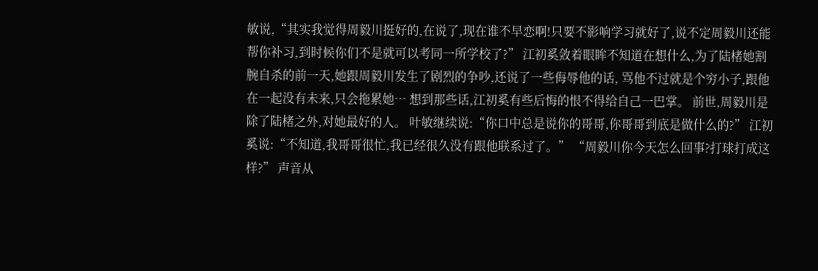敏说,“其实我觉得周毅川挺好的,在说了,现在谁不早恋啊!只要不影响学习就好了,说不定周毅川还能帮你补习,到时候你们不是就可以考同一所学校了?” 江初奚敛着眼眸不知道在想什么,为了陆楮她割腕自杀的前一天,她跟周毅川发生了剧烈的争吵,还说了一些侮辱他的话, 骂他不过就是个穷小子,跟他在一起没有未来,只会拖累她… 想到那些话,江初奚有些后悔的恨不得给自己一巴掌。 前世,周毅川是除了陆楮之外,对她最好的人。 叶敏继续说:“你口中总是说你的哥哥,你哥哥到底是做什么的?” 江初奚说:“不知道,我哥哥很忙,我已经很久没有跟他联系过了。” “周毅川你今天怎么回事?打球打成这样?” 声音从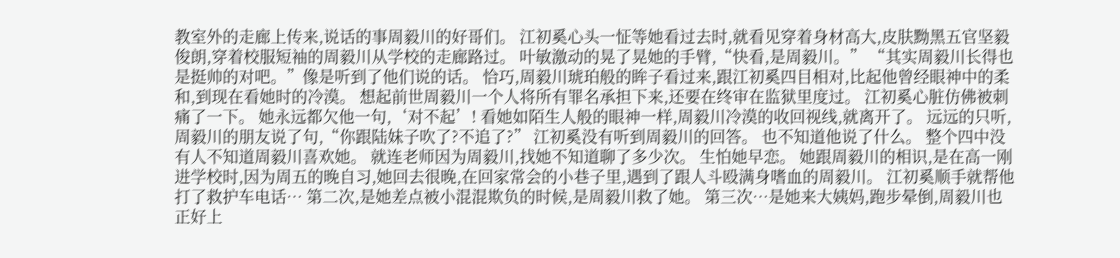教室外的走廊上传来,说话的事周毅川的好哥们。 江初奚心头一怔等她看过去时,就看见穿着身材高大,皮肤黝黑五官坚毅俊朗,穿着校服短袖的周毅川从学校的走廊路过。 叶敏激动的晃了晃她的手臂,“快看,是周毅川。” “其实周毅川长得也是挺帅的对吧。”像是听到了他们说的话。 恰巧,周毅川琥珀般的眸子看过来,跟江初奚四目相对,比起他曾经眼神中的柔和,到现在看她时的冷漠。 想起前世周毅川一个人将所有罪名承担下来,还要在终审在监狱里度过。 江初奚心脏仿佛被刺痛了一下。 她永远都欠他一句,‘对不起’! 看她如陌生人般的眼神一样,周毅川冷漠的收回视线,就离开了。 远远的只听,周毅川的朋友说了句,“你跟陆妹子吹了?不追了?” 江初奚没有听到周毅川的回答。 也不知道他说了什么。 整个四中没有人不知道周毅川喜欢她。 就连老师因为周毅川,找她不知道聊了多少次。 生怕她早恋。 她跟周毅川的相识,是在高一刚进学校时,因为周五的晚自习,她回去很晚,在回家常会的小巷子里,遇到了跟人斗殴满身嗜血的周毅川。 江初奚顺手就帮他打了救护车电话… 第二次,是她差点被小混混欺负的时候,是周毅川救了她。 第三次…是她来大姨妈,跑步晕倒,周毅川也正好上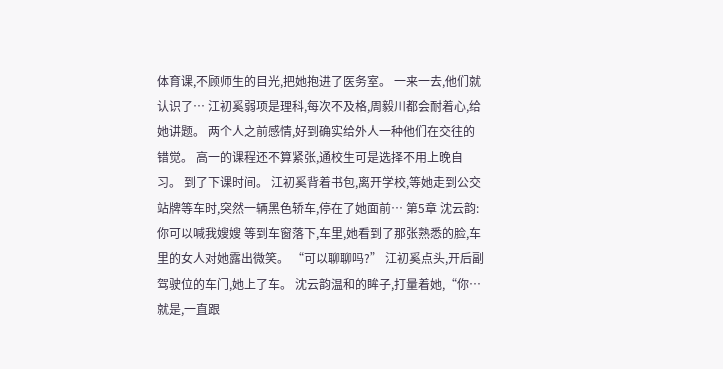体育课,不顾师生的目光,把她抱进了医务室。 一来一去,他们就认识了… 江初奚弱项是理科,每次不及格,周毅川都会耐着心,给她讲题。 两个人之前感情,好到确实给外人一种他们在交往的错觉。 高一的课程还不算紧张,通校生可是选择不用上晚自习。 到了下课时间。 江初奚背着书包,离开学校,等她走到公交站牌等车时,突然一辆黑色轿车,停在了她面前… 第5章 沈云韵:你可以喊我嫂嫂 等到车窗落下,车里,她看到了那张熟悉的脸,车里的女人对她露出微笑。 “可以聊聊吗?” 江初奚点头,开后副驾驶位的车门,她上了车。 沈云韵温和的眸子,打量着她,“你…就是,一直跟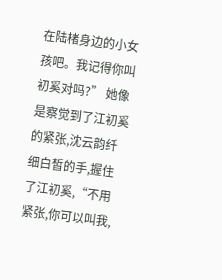在陆楮身边的小女孩吧。我记得你叫初奚对吗?” 她像是察觉到了江初奚的紧张,沈云韵纤细白皙的手,握住了江初奚,“不用紧张,你可以叫我,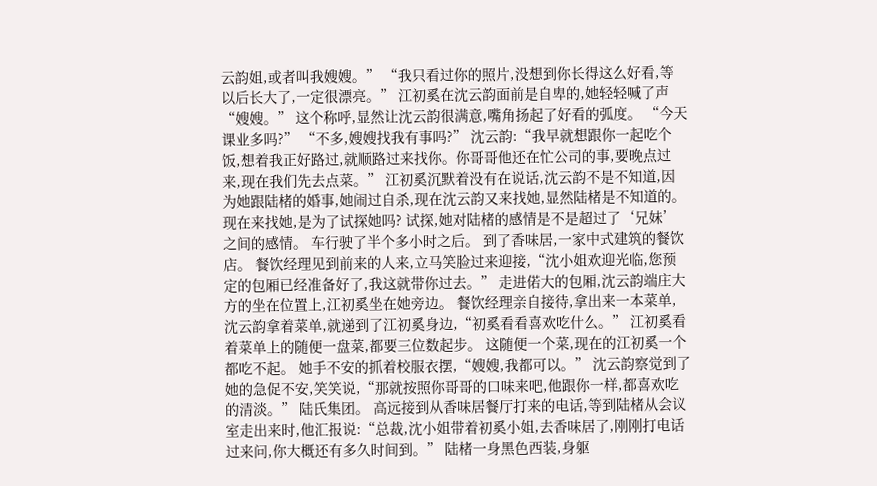云韵姐,或者叫我嫂嫂。” “我只看过你的照片,没想到你长得这么好看,等以后长大了,一定很漂亮。” 江初奚在沈云韵面前是自卑的,她轻轻喊了声“嫂嫂。” 这个称呼,显然让沈云韵很满意,嘴角扬起了好看的弧度。 “今天课业多吗?” “不多,嫂嫂找我有事吗?” 沈云韵:“我早就想跟你一起吃个饭,想着我正好路过,就顺路过来找你。你哥哥他还在忙公司的事,要晚点过来,现在我们先去点菜。” 江初奚沉默着没有在说话,沈云韵不是不知道,因为她跟陆楮的婚事,她闹过自杀,现在沈云韵又来找她,显然陆楮是不知道的。 现在来找她,是为了试探她吗? 试探,她对陆楮的感情是不是超过了‘兄妹’之间的感情。 车行驶了半个多小时之后。 到了香味居,一家中式建筑的餐饮店。 餐饮经理见到前来的人来,立马笑脸过来迎接,“沈小姐欢迎光临,您预定的包厢已经准备好了,我这就带你过去。” 走进偌大的包厢,沈云韵端庄大方的坐在位置上,江初奚坐在她旁边。 餐饮经理亲自接待,拿出来一本菜单,沈云韵拿着菜单,就递到了江初奚身边,“初奚看看喜欢吃什么。” 江初奚看着菜单上的随便一盘菜,都要三位数起步。 这随便一个菜,现在的江初奚一个都吃不起。 她手不安的抓着校服衣摆,“嫂嫂,我都可以。” 沈云韵察觉到了她的急促不安,笑笑说,“那就按照你哥哥的口味来吧,他跟你一样,都喜欢吃的清淡。” 陆氏集团。 高远接到从香味居餐厅打来的电话,等到陆楮从会议室走出来时,他汇报说:“总裁,沈小姐带着初奚小姐,去香味居了,刚刚打电话过来问,你大概还有多久时间到。” 陆楮一身黑色西装,身躯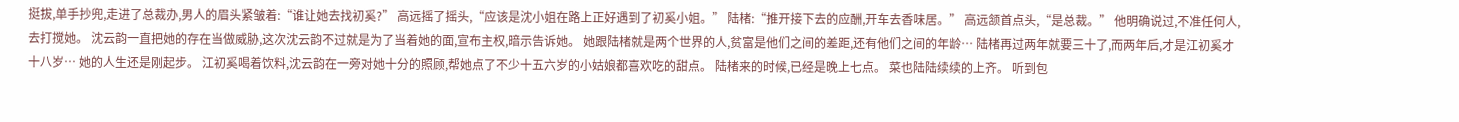挺拔,单手抄兜,走进了总裁办,男人的眉头紧皱着:“谁让她去找初奚?” 高远摇了摇头,“应该是沈小姐在路上正好遇到了初奚小姐。” 陆楮:“推开接下去的应酬,开车去香味居。” 高远颔首点头,“是总裁。” 他明确说过,不准任何人,去打搅她。 沈云韵一直把她的存在当做威胁,这次沈云韵不过就是为了当着她的面,宣布主权,暗示告诉她。 她跟陆楮就是两个世界的人,贫富是他们之间的差距,还有他们之间的年龄… 陆楮再过两年就要三十了,而两年后,才是江初奚才十八岁… 她的人生还是刚起步。 江初奚喝着饮料,沈云韵在一旁对她十分的照顾,帮她点了不少十五六岁的小姑娘都喜欢吃的甜点。 陆楮来的时候,已经是晚上七点。 菜也陆陆续续的上齐。 听到包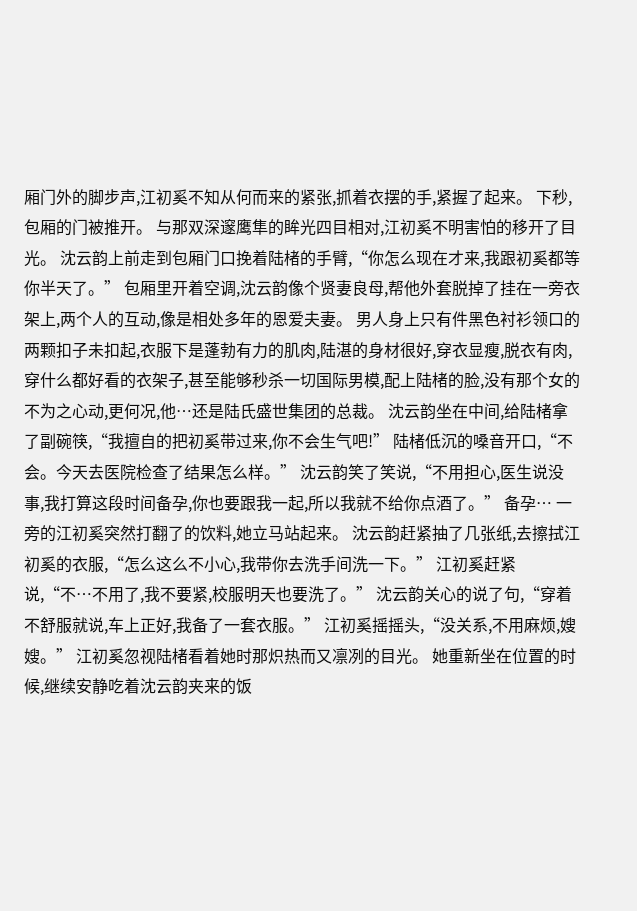厢门外的脚步声,江初奚不知从何而来的紧张,抓着衣摆的手,紧握了起来。 下秒,包厢的门被推开。 与那双深邃鹰隼的眸光四目相对,江初奚不明害怕的移开了目光。 沈云韵上前走到包厢门口挽着陆楮的手臂,“你怎么现在才来,我跟初奚都等你半天了。” 包厢里开着空调,沈云韵像个贤妻良母,帮他外套脱掉了挂在一旁衣架上,两个人的互动,像是相处多年的恩爱夫妻。 男人身上只有件黑色衬衫领口的两颗扣子未扣起,衣服下是蓬勃有力的肌肉,陆湛的身材很好,穿衣显瘦,脱衣有肉,穿什么都好看的衣架子,甚至能够秒杀一切国际男模,配上陆楮的脸,没有那个女的不为之心动,更何况,他…还是陆氏盛世集团的总裁。 沈云韵坐在中间,给陆楮拿了副碗筷,“我擅自的把初奚带过来,你不会生气吧!” 陆楮低沉的嗓音开口,“不会。今天去医院检查了结果怎么样。” 沈云韵笑了笑说,“不用担心,医生说没事,我打算这段时间备孕,你也要跟我一起,所以我就不给你点酒了。” 备孕… 一旁的江初奚突然打翻了的饮料,她立马站起来。 沈云韵赶紧抽了几张纸,去擦拭江初奚的衣服,“怎么这么不小心,我带你去洗手间洗一下。” 江初奚赶紧说,“不…不用了,我不要紧,校服明天也要洗了。” 沈云韵关心的说了句,“穿着不舒服就说,车上正好,我备了一套衣服。” 江初奚摇摇头,“没关系,不用麻烦,嫂嫂。” 江初奚忽视陆楮看着她时那炽热而又凛冽的目光。 她重新坐在位置的时候,继续安静吃着沈云韵夹来的饭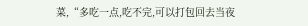菜,“多吃一点,吃不完,可以打包回去当夜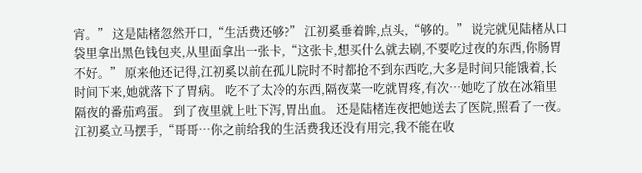宵。” 这是陆楮忽然开口,“生活费还够?” 江初奚垂着眸,点头,“够的。” 说完就见陆楮从口袋里拿出黑色钱包夹,从里面拿出一张卡,“这张卡,想买什么就去刷,不要吃过夜的东西,你肠胃不好。” 原来他还记得,江初奚以前在孤儿院时不时都抢不到东西吃,大多是时间只能饿着,长时间下来,她就落下了胃病。 吃不了太冷的东西,隔夜菜一吃就胃疼,有次…她吃了放在冰箱里隔夜的番茄鸡蛋。 到了夜里就上吐下泻,胃出血。 还是陆楮连夜把她送去了医院,照看了一夜。 江初奚立马摆手,“哥哥…你之前给我的生活费我还没有用完,我不能在收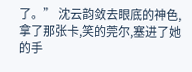了。” 沈云韵敛去眼底的神色,拿了那张卡,笑的莞尔,塞进了她的手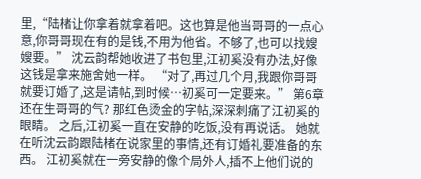里,“陆楮让你拿着就拿着吧。这也算是他当哥哥的一点心意,你哥哥现在有的是钱,不用为他省。不够了,也可以找嫂嫂要。” 沈云韵帮她收进了书包里,江初奚没有办法,好像这钱是拿来施舍她一样。 “对了,再过几个月,我跟你哥哥就要订婚了,这是请帖,到时候…初奚可一定要来。” 第6章 还在生哥哥的气? 那红色烫金的字帖,深深刺痛了江初奚的眼睛。 之后,江初奚一直在安静的吃饭,没有再说话。 她就在听沈云韵跟陆楮在说家里的事情,还有订婚礼要准备的东西。 江初奚就在一旁安静的像个局外人,插不上他们说的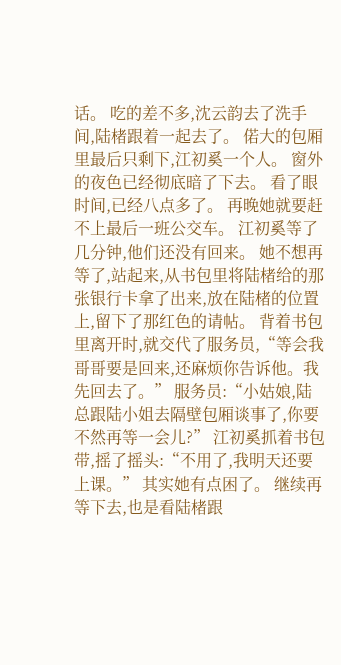话。 吃的差不多,沈云韵去了洗手间,陆楮跟着一起去了。 偌大的包厢里最后只剩下,江初奚一个人。 窗外的夜色已经彻底暗了下去。 看了眼时间,已经八点多了。 再晚她就要赶不上最后一班公交车。 江初奚等了几分钟,他们还没有回来。 她不想再等了,站起来,从书包里将陆楮给的那张银行卡拿了出来,放在陆楮的位置上,留下了那红色的请帖。 背着书包里离开时,就交代了服务员,“等会我哥哥要是回来,还麻烦你告诉他。我先回去了。” 服务员:“小姑娘,陆总跟陆小姐去隔壁包厢谈事了,你要不然再等一会儿?” 江初奚抓着书包带,摇了摇头:“不用了,我明天还要上课。” 其实她有点困了。 继续再等下去,也是看陆楮跟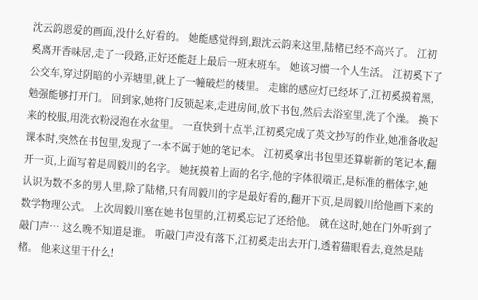沈云韵恩爱的画面,没什么好看的。 她能感觉得到,跟沈云韵来这里,陆楮已经不高兴了。 江初奚离开香味居,走了一段路,正好还能赶上最后一班末班车。 她该习惯一个人生活。 江初奚下了公交车,穿过阴暗的小弄塘里,就上了一幢破烂的楼里。 走廊的感应灯已经坏了,江初奚摸着黑,勉强能够打开门。 回到家,她将门反锁起来,走进房间,放下书包,然后去浴室里,洗了个澡。 换下来的校服,用洗衣粉浸泡在水盆里。 一直快到十点半,江初奚完成了英文抄写的作业,她准备收起课本时,突然在书包里,发现了一本不属于她的笔记本。 江初奚拿出书包里还算崭新的笔记本,翻开一页,上面写着是周毅川的名字。 她抚摸着上面的名字,他的字体很端正,是标准的楷体字,她认识为数不多的男人里,除了陆楮,只有周毅川的字是最好看的,翻开下页,是周毅川给他画下来的数学物理公式。 上次周毅川塞在她书包里的,江初奚忘记了还给他。 就在这时,她在门外听到了敲门声… 这么晚不知道是谁。 听敲门声没有落下,江初奚走出去开门,透着猫眼看去,竟然是陆楮。 他来这里干什么!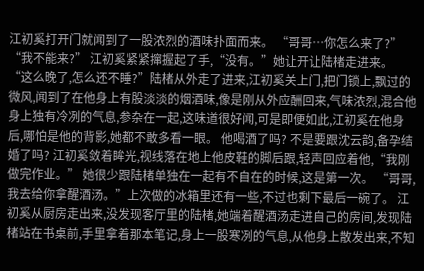江初奚打开门就闻到了一股浓烈的酒味扑面而来。 “哥哥…你怎么来了?” “我不能来?” 江初奚紧紧撺握起了手,“没有。”她让开让陆楮走进来。 “这么晚了,怎么还不睡?”陆楮从外走了进来,江初奚关上门,把门锁上,飘过的微风,闻到了在他身上有股淡淡的烟酒味,像是刚从外应酬回来,气味浓烈,混合他身上独有冷冽的气息,参杂在一起,这味道很好闻,可是即便如此,江初奚在他身后,哪怕是他的背影,她都不敢多看一眼。 他喝酒了吗? 不是要跟沈云韵,备孕结婚了吗? 江初奚敛着眸光,视线落在地上他皮鞋的脚后跟,轻声回应着他,“我刚做完作业。” 她很少跟陆楮单独在一起有不自在的时候,这是第一次。 “哥哥,我去给你拿醒酒汤。”上次做的冰箱里还有一些,不过也剩下最后一碗了。 江初奚从厨房走出来,没发现客厅里的陆楮,她端着醒酒汤走进自己的房间,发现陆楮站在书桌前,手里拿着那本笔记,身上一股寒冽的气息,从他身上散发出来,不知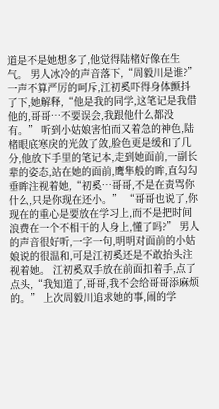道是不是她想多了,他觉得陆楮好像在生气。 男人冰冷的声音落下,“周毅川是谁?” 一声不算严厉的呵斥,江初奚吓得身体颤抖了下,她解释,“他是我的同学,这笔记是我借他的,哥哥…不要误会,我跟他什么都没有。” 听到小姑娘害怕而又着急的神色,陆楮眼底寒戾的光敛了敛,脸色更是缓和了几分,他放下手里的笔记本,走到她面前,一副长辈的姿态,站在她的面前,鹰隼般的眸,直勾勾垂眸注视着她,“初奚…哥哥,不是在责骂你什么,只是你现在还小。” “哥哥也说了,你现在的重心是要放在学习上,而不是把时间浪费在一个不相干的人身上,懂了吗?” 男人的声音很好听,一字一句,明明对面前的小姑娘说的很温和,可是江初奚还是不敢抬头注视着她。 江初奚双手放在前面扣着手,点了点头,“我知道了,哥哥,我不会给哥哥添麻烦的。” 上次周毅川追求她的事,闹的学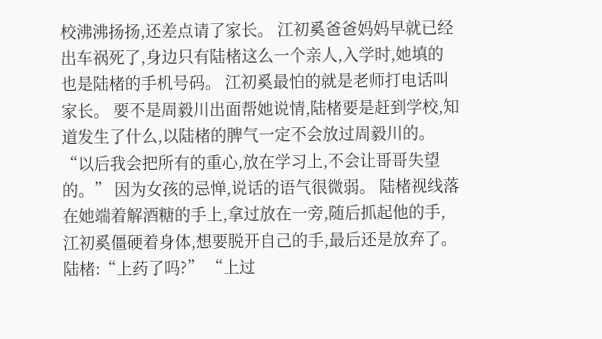校沸沸扬扬,还差点请了家长。 江初奚爸爸妈妈早就已经出车祸死了,身边只有陆楮这么一个亲人,入学时,她填的也是陆楮的手机号码。 江初奚最怕的就是老师打电话叫家长。 要不是周毅川出面帮她说情,陆楮要是赶到学校,知道发生了什么,以陆楮的脾气一定不会放过周毅川的。 “以后我会把所有的重心,放在学习上,不会让哥哥失望的。” 因为女孩的忌惮,说话的语气很微弱。 陆楮视线落在她端着解酒糖的手上,拿过放在一旁,随后抓起他的手,江初奚僵硬着身体,想要脱开自己的手,最后还是放弃了。 陆楮:“上药了吗?” “上过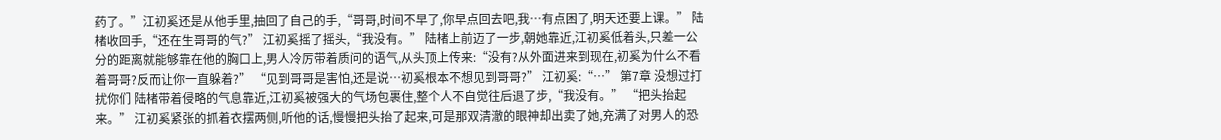药了。”江初奚还是从他手里,抽回了自己的手,“哥哥,时间不早了,你早点回去吧,我…有点困了,明天还要上课。” 陆楮收回手,“还在生哥哥的气?” 江初奚摇了摇头,“我没有。” 陆楮上前迈了一步,朝她靠近,江初奚低着头,只差一公分的距离就能够靠在他的胸口上,男人冷厉带着质问的语气,从头顶上传来:“没有?从外面进来到现在,初奚为什么不看着哥哥?反而让你一直躲着?” “见到哥哥是害怕,还是说…初奚根本不想见到哥哥?” 江初奚:“…” 第7章 没想过打扰你们 陆楮带着侵略的气息靠近,江初奚被强大的气场包裹住,整个人不自觉往后退了步,“我没有。” “把头抬起来。” 江初奚紧张的抓着衣摆两侧,听他的话,慢慢把头抬了起来,可是那双清澈的眼神却出卖了她,充满了对男人的恐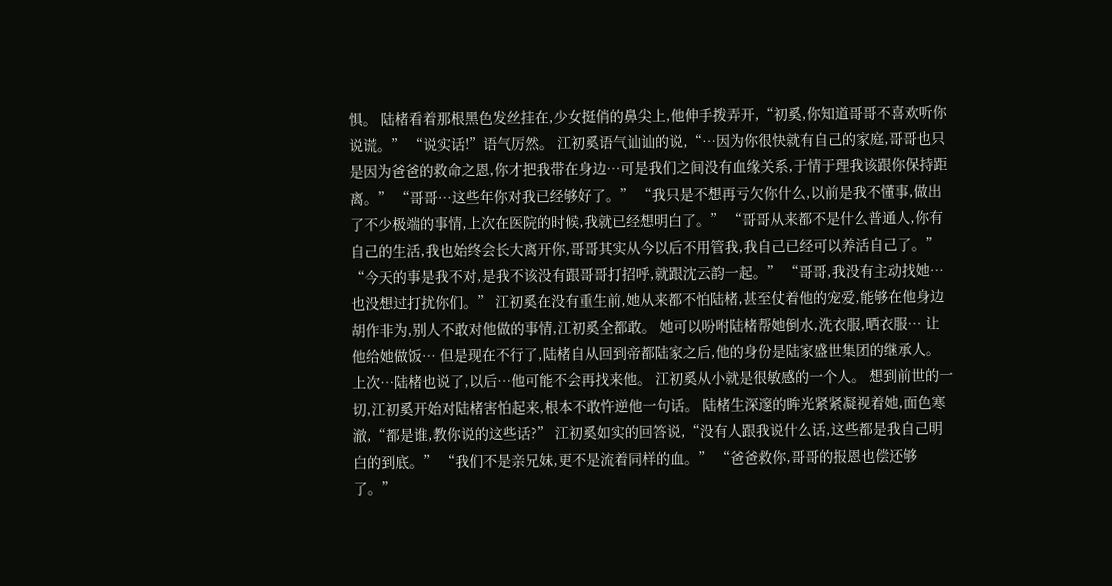惧。 陆楮看着那根黑色发丝挂在,少女挺俏的鼻尖上,他伸手拨弄开,“初奚,你知道哥哥不喜欢听你说谎。” “说实话!”语气厉然。 江初奚语气讪讪的说,“…因为你很快就有自己的家庭,哥哥也只是因为爸爸的救命之恩,你才把我带在身边…可是我们之间没有血缘关系,于情于理我该跟你保持距离。” “哥哥…这些年你对我已经够好了。” “我只是不想再亏欠你什么,以前是我不懂事,做出了不少极端的事情,上次在医院的时候,我就已经想明白了。” “哥哥从来都不是什么普通人,你有自己的生活,我也始终会长大离开你,哥哥其实从今以后不用管我,我自己已经可以养活自己了。” “今天的事是我不对,是我不该没有跟哥哥打招呼,就跟沈云韵一起。” “哥哥,我没有主动找她…也没想过打扰你们。” 江初奚在没有重生前,她从来都不怕陆楮,甚至仗着他的宠爱,能够在他身边胡作非为,别人不敢对他做的事情,江初奚全都敢。 她可以吩咐陆楮帮她倒水,洗衣服,晒衣服… 让他给她做饭… 但是现在不行了,陆楮自从回到帝都陆家之后,他的身份是陆家盛世集团的继承人。 上次…陆楮也说了,以后…他可能不会再找来他。 江初奚从小就是很敏感的一个人。 想到前世的一切,江初奚开始对陆楮害怕起来,根本不敢忤逆他一句话。 陆楮生深邃的眸光紧紧凝视着她,面色寒澈,“都是谁,教你说的这些话?” 江初奚如实的回答说,“没有人跟我说什么话,这些都是我自己明白的到底。” “我们不是亲兄妹,更不是流着同样的血。” “爸爸救你,哥哥的报恩也偿还够了。”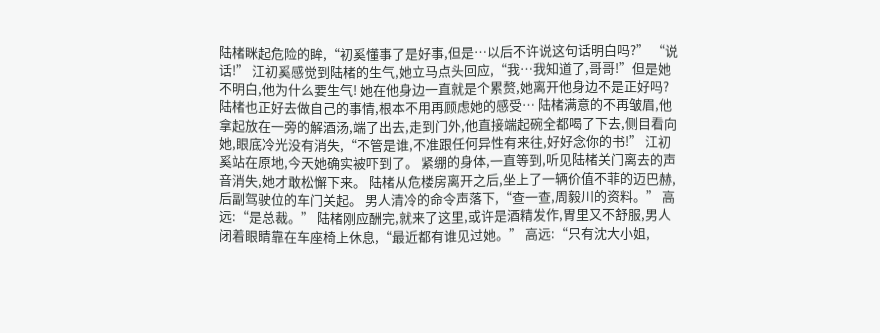陆楮眯起危险的眸,“初奚懂事了是好事,但是…以后不许说这句话明白吗?” “说话!” 江初奚感觉到陆楮的生气,她立马点头回应,“我…我知道了,哥哥!”但是她不明白,他为什么要生气! 她在他身边一直就是个累赘,她离开他身边不是正好吗? 陆楮也正好去做自己的事情,根本不用再顾虑她的感受… 陆楮满意的不再皱眉,他拿起放在一旁的解酒汤,端了出去,走到门外,他直接端起碗全都喝了下去,侧目看向她,眼底冷光没有消失,“不管是谁,不准跟任何异性有来往,好好念你的书!” 江初奚站在原地,今天她确实被吓到了。 紧绷的身体,一直等到,听见陆楮关门离去的声音消失,她才敢松懈下来。 陆楮从危楼房离开之后,坐上了一辆价值不菲的迈巴赫,后副驾驶位的车门关起。 男人清冷的命令声落下,“查一查,周毅川的资料。” 高远:“是总裁。” 陆楮刚应酬完,就来了这里,或许是酒精发作,胃里又不舒服,男人闭着眼睛靠在车座椅上休息,“最近都有谁见过她。” 高远:“只有沈大小姐,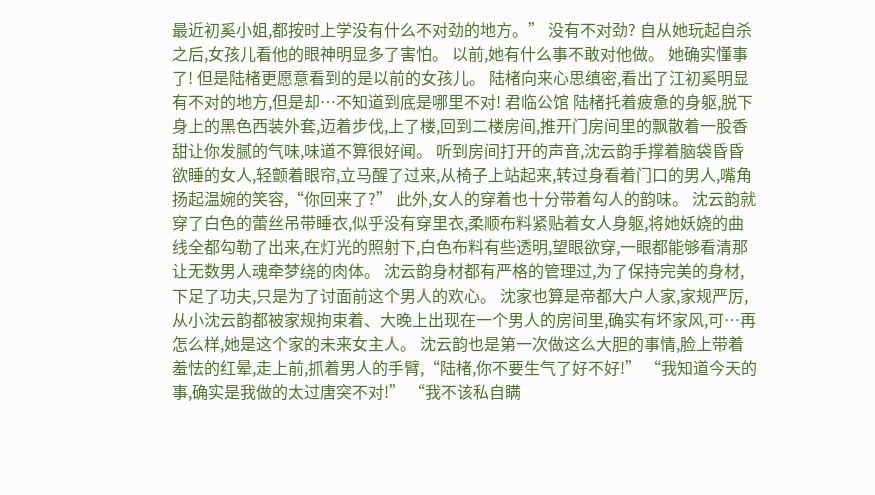最近初奚小姐,都按时上学没有什么不对劲的地方。” 没有不对劲? 自从她玩起自杀之后,女孩儿看他的眼神明显多了害怕。 以前,她有什么事不敢对他做。 她确实懂事了! 但是陆楮更愿意看到的是以前的女孩儿。 陆楮向来心思缜密,看出了江初奚明显有不对的地方,但是却…不知道到底是哪里不对! 君临公馆 陆楮托着疲惫的身躯,脱下身上的黑色西装外套,迈着步伐,上了楼,回到二楼房间,推开门房间里的飘散着一股香甜让你发腻的气味,味道不算很好闻。 听到房间打开的声音,沈云韵手撑着脑袋昏昏欲睡的女人,轻颤着眼帘,立马醒了过来,从椅子上站起来,转过身看着门口的男人,嘴角扬起温婉的笑容,“你回来了?” 此外,女人的穿着也十分带着勾人的韵味。 沈云韵就穿了白色的蕾丝吊带睡衣,似乎没有穿里衣,柔顺布料紧贴着女人身躯,将她妖娆的曲线全都勾勒了出来,在灯光的照射下,白色布料有些透明,望眼欲穿,一眼都能够看清那让无数男人魂牵梦绕的肉体。 沈云韵身材都有严格的管理过,为了保持完美的身材,下足了功夫,只是为了讨面前这个男人的欢心。 沈家也算是帝都大户人家,家规严厉,从小沈云韵都被家规拘束着、大晚上出现在一个男人的房间里,确实有坏家风,可…再怎么样,她是这个家的未来女主人。 沈云韵也是第一次做这么大胆的事情,脸上带着羞怯的红晕,走上前,抓着男人的手臂,“陆楮,你不要生气了好不好!” “我知道今天的事,确实是我做的太过唐突不对!” “我不该私自瞒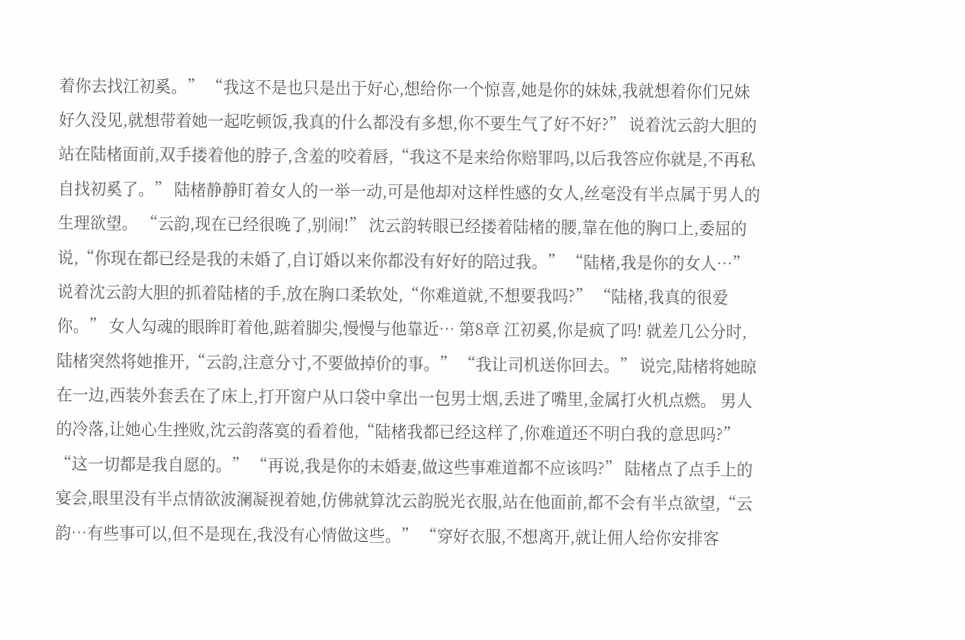着你去找江初奚。” “我这不是也只是出于好心,想给你一个惊喜,她是你的妹妹,我就想着你们兄妹好久没见,就想带着她一起吃顿饭,我真的什么都没有多想,你不要生气了好不好?” 说着沈云韵大胆的站在陆楮面前,双手搂着他的脖子,含羞的咬着唇,“我这不是来给你赔罪吗,以后我答应你就是,不再私自找初奚了。” 陆楮静静盯着女人的一举一动,可是他却对这样性感的女人,丝毫没有半点属于男人的生理欲望。 “云韵,现在已经很晚了,别闹!” 沈云韵转眼已经搂着陆楮的腰,靠在他的胸口上,委屈的说,“你现在都已经是我的未婚了,自订婚以来你都没有好好的陪过我。” “陆楮,我是你的女人…” 说着沈云韵大胆的抓着陆楮的手,放在胸口柔软处,“你难道就,不想要我吗?” “陆楮,我真的很爱你。” 女人勾魂的眼眸盯着他,踮着脚尖,慢慢与他靠近… 第8章 江初奚,你是疯了吗! 就差几公分时,陆楮突然将她推开,“云韵,注意分寸,不要做掉价的事。” “我让司机送你回去。” 说完,陆楮将她晾在一边,西装外套丢在了床上,打开窗户从口袋中拿出一包男士烟,丢进了嘴里,金属打火机点燃。 男人的冷落,让她心生挫败,沈云韵落寞的看着他,“陆楮我都已经这样了,你难道还不明白我的意思吗?” “这一切都是我自愿的。” “再说,我是你的未婚妻,做这些事难道都不应该吗?” 陆楮点了点手上的宴会,眼里没有半点情欲波澜凝视着她,仿佛就算沈云韵脱光衣服,站在他面前,都不会有半点欲望,“云韵…有些事可以,但不是现在,我没有心情做这些。” “穿好衣服,不想离开,就让佣人给你安排客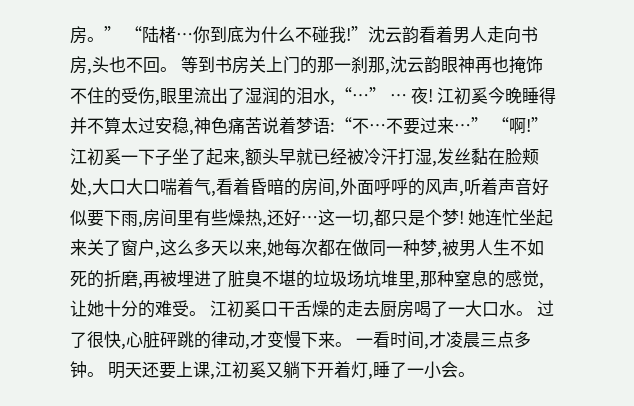房。” “陆楮…你到底为什么不碰我!”沈云韵看着男人走向书房,头也不回。 等到书房关上门的那一刹那,沈云韵眼神再也掩饰不住的受伤,眼里流出了湿润的泪水,“…” … 夜! 江初奚今晚睡得并不算太过安稳,神色痛苦说着梦语:“不…不要过来…” “啊!”江初奚一下子坐了起来,额头早就已经被冷汗打湿,发丝黏在脸颊处,大口大口喘着气,看着昏暗的房间,外面呼呼的风声,听着声音好似要下雨,房间里有些燥热,还好…这一切,都只是个梦! 她连忙坐起来关了窗户,这么多天以来,她每次都在做同一种梦,被男人生不如死的折磨,再被埋进了脏臭不堪的垃圾场坑堆里,那种窒息的感觉,让她十分的难受。 江初奚口干舌燥的走去厨房喝了一大口水。 过了很快,心脏砰跳的律动,才变慢下来。 一看时间,才凌晨三点多钟。 明天还要上课,江初奚又躺下开着灯,睡了一小会。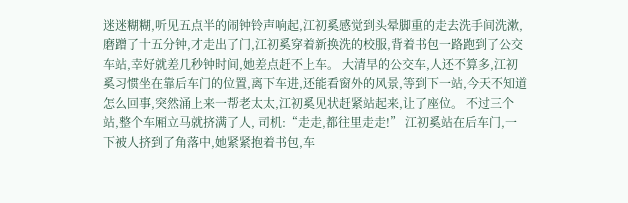迷迷糊糊,听见五点半的闹钟铃声响起,江初奚感觉到头晕脚重的走去洗手间洗漱,磨蹭了十五分钟,才走出了门,江初奚穿着新换洗的校服,背着书包一路跑到了公交车站,幸好就差几秒钟时间,她差点赶不上车。 大清早的公交车,人还不算多,江初奚习惯坐在靠后车门的位置,离下车进,还能看窗外的风景,等到下一站,今天不知道怎么回事,突然涌上来一帮老太太,江初奚见状赶紧站起来,让了座位。 不过三个站,整个车厢立马就挤满了人, 司机:“走走,都往里走走!” 江初奚站在后车门,一下被人挤到了角落中,她紧紧抱着书包,车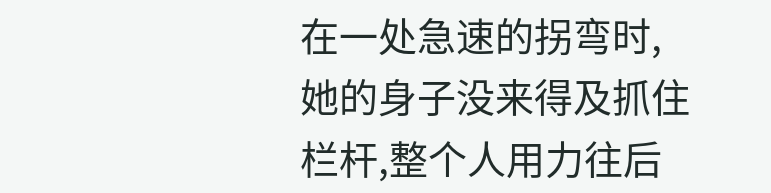在一处急速的拐弯时,她的身子没来得及抓住栏杆,整个人用力往后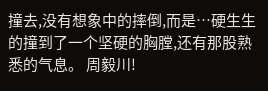撞去,没有想象中的摔倒,而是…硬生生的撞到了一个坚硬的胸膛,还有那股熟悉的气息。 周毅川!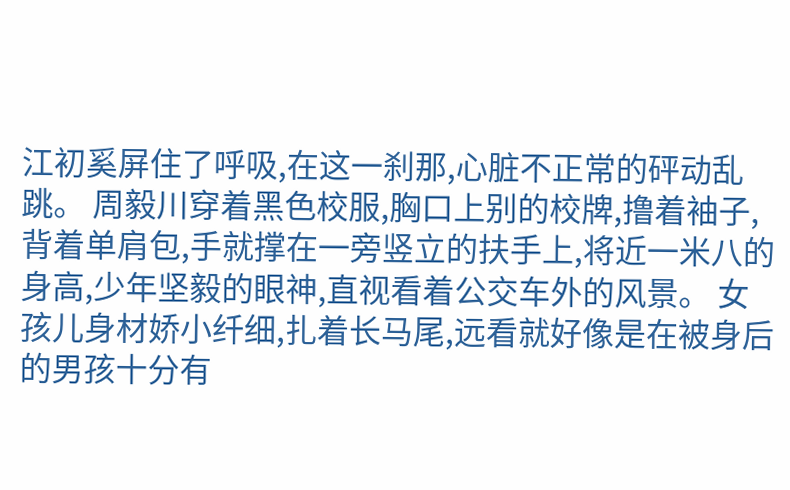江初奚屏住了呼吸,在这一刹那,心脏不正常的砰动乱跳。 周毅川穿着黑色校服,胸口上别的校牌,撸着袖子,背着单肩包,手就撑在一旁竖立的扶手上,将近一米八的身高,少年坚毅的眼神,直视看着公交车外的风景。 女孩儿身材娇小纤细,扎着长马尾,远看就好像是在被身后的男孩十分有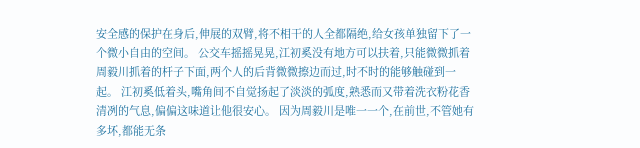安全感的保护在身后,伸展的双臂,将不相干的人全都隔绝,给女孩单独留下了一个微小自由的空间。 公交车摇摇晃晃,江初奚没有地方可以扶着,只能微微抓着周毅川抓着的杆子下面,两个人的后背微微擦边而过,时不时的能够触碰到一起。 江初奚低着头,嘴角间不自觉扬起了淡淡的弧度,熟悉而又带着洗衣粉花香清冽的气息,偏偏这味道让他很安心。 因为周毅川是唯一一个,在前世,不管她有多坏,都能无条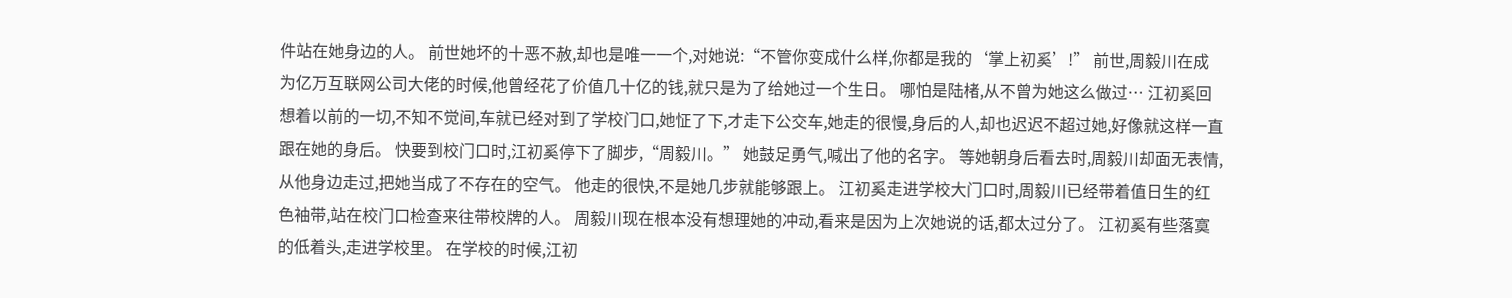件站在她身边的人。 前世她坏的十恶不赦,却也是唯一一个,对她说:“不管你变成什么样,你都是我的‘掌上初奚’!” 前世,周毅川在成为亿万互联网公司大佬的时候,他曾经花了价值几十亿的钱,就只是为了给她过一个生日。 哪怕是陆楮,从不曾为她这么做过… 江初奚回想着以前的一切,不知不觉间,车就已经对到了学校门口,她怔了下,才走下公交车,她走的很慢,身后的人,却也迟迟不超过她,好像就这样一直跟在她的身后。 快要到校门口时,江初奚停下了脚步,“周毅川。” 她鼓足勇气,喊出了他的名字。 等她朝身后看去时,周毅川却面无表情,从他身边走过,把她当成了不存在的空气。 他走的很快,不是她几步就能够跟上。 江初奚走进学校大门口时,周毅川已经带着值日生的红色袖带,站在校门口检查来往带校牌的人。 周毅川现在根本没有想理她的冲动,看来是因为上次她说的话,都太过分了。 江初奚有些落寞的低着头,走进学校里。 在学校的时候,江初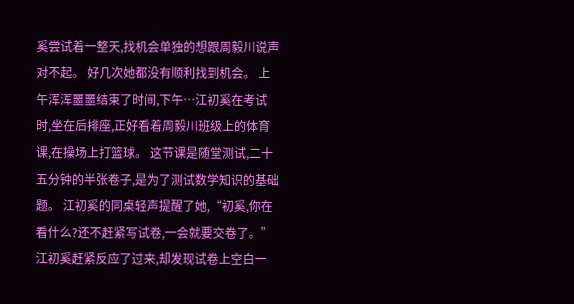奚尝试着一整天,找机会单独的想跟周毅川说声对不起。 好几次她都没有顺利找到机会。 上午浑浑噩噩结束了时间,下午…江初奚在考试时,坐在后排座,正好看着周毅川班级上的体育课,在操场上打篮球。 这节课是随堂测试,二十五分钟的半张卷子,是为了测试数学知识的基础题。 江初奚的同桌轻声提醒了她,“初奚,你在看什么?还不赶紧写试卷,一会就要交卷了。” 江初奚赶紧反应了过来,却发现试卷上空白一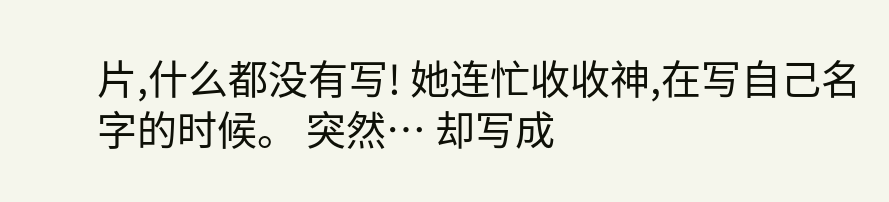片,什么都没有写! 她连忙收收神,在写自己名字的时候。 突然… 却写成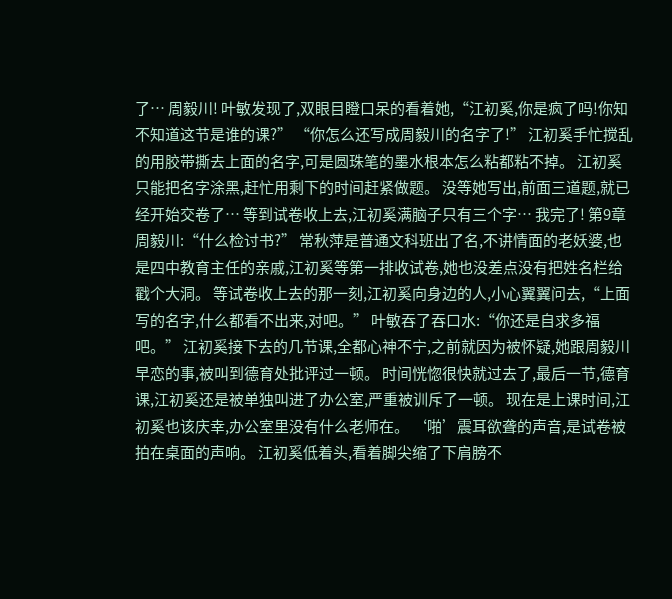了… 周毅川! 叶敏发现了,双眼目瞪口呆的看着她,“江初奚,你是疯了吗!你知不知道这节是谁的课?” “你怎么还写成周毅川的名字了!” 江初奚手忙搅乱的用胶带撕去上面的名字,可是圆珠笔的墨水根本怎么粘都粘不掉。 江初奚只能把名字涂黑,赶忙用剩下的时间赶紧做题。 没等她写出,前面三道题,就已经开始交卷了… 等到试卷收上去,江初奚满脑子只有三个字… 我完了! 第9章 周毅川:“什么检讨书?” 常秋萍是普通文科班出了名,不讲情面的老妖婆,也是四中教育主任的亲戚,江初奚等第一排收试卷,她也没差点没有把姓名栏给戳个大洞。 等试卷收上去的那一刻,江初奚向身边的人,小心翼翼问去,“上面写的名字,什么都看不出来,对吧。” 叶敏吞了吞口水:“你还是自求多福吧。” 江初奚接下去的几节课,全都心神不宁,之前就因为被怀疑,她跟周毅川早恋的事,被叫到德育处批评过一顿。 时间恍惚很快就过去了,最后一节,德育课,江初奚还是被单独叫进了办公室,严重被训斥了一顿。 现在是上课时间,江初奚也该庆幸,办公室里没有什么老师在。 ‘啪’震耳欲聋的声音,是试卷被拍在桌面的声响。 江初奚低着头,看着脚尖缩了下肩膀不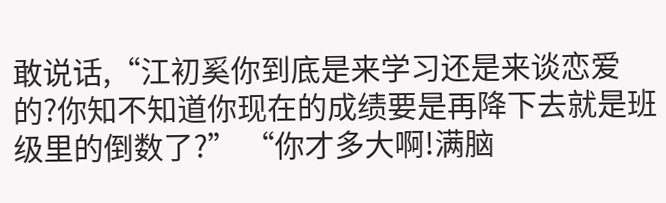敢说话,“江初奚你到底是来学习还是来谈恋爱的?你知不知道你现在的成绩要是再降下去就是班级里的倒数了?” “你才多大啊!满脑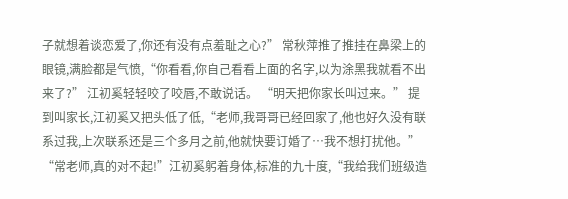子就想着谈恋爱了,你还有没有点羞耻之心?” 常秋萍推了推挂在鼻梁上的眼镜,满脸都是气愤,“你看看,你自己看看上面的名字,以为涂黑我就看不出来了?” 江初奚轻轻咬了咬唇,不敢说话。 “明天把你家长叫过来。” 提到叫家长,江初奚又把头低了低,“老师,我哥哥已经回家了,他也好久没有联系过我,上次联系还是三个多月之前,他就快要订婚了…我不想打扰他。” “常老师,真的对不起!”江初奚躬着身体,标准的九十度,“我给我们班级造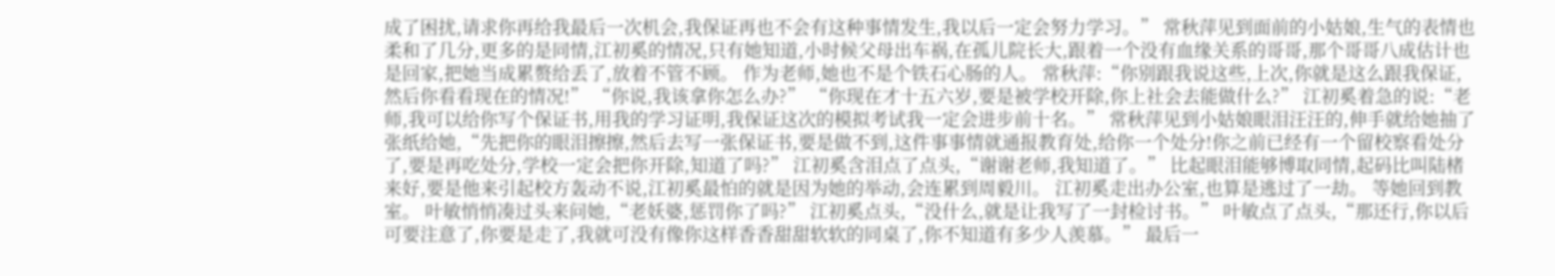成了困扰,请求你再给我最后一次机会,我保证再也不会有这种事情发生,我以后一定会努力学习。” 常秋萍见到面前的小姑娘,生气的表情也柔和了几分,更多的是同情,江初奚的情况,只有她知道,小时候父母出车祸,在孤儿院长大,跟着一个没有血缘关系的哥哥,那个哥哥八成估计也是回家,把她当成累赘给丢了,放着不管不顾。 作为老师,她也不是个铁石心肠的人。 常秋萍:“你别跟我说这些,上次,你就是这么跟我保证,然后你看看现在的情况!” “你说,我该拿你怎么办?” “你现在才十五六岁,要是被学校开除,你上社会去能做什么?” 江初奚着急的说:“老师,我可以给你写个保证书,用我的学习证明,我保证这次的模拟考试我一定会进步前十名。” 常秋萍见到小姑娘眼泪汪汪的,伸手就给她抽了张纸给她,“先把你的眼泪擦擦,然后去写一张保证书,要是做不到,这件事事情就通报教育处,给你一个处分!你之前已经有一个留校察看处分了,要是再吃处分,学校一定会把你开除,知道了吗?” 江初奚含泪点了点头,“谢谢老师,我知道了。” 比起眼泪能够博取同情,起码比叫陆楮来好,要是他来引起校方轰动不说,江初奚最怕的就是因为她的举动,会连累到周毅川。 江初奚走出办公室,也算是逃过了一劫。 等她回到教室。 叶敏悄悄凑过头来问她,“老妖婆,惩罚你了吗?” 江初奚点头,“没什么,就是让我写了一封检讨书。” 叶敏点了点头,“那还行,你以后可要注意了,你要是走了,我就可没有像你这样香香甜甜软软的同桌了,你不知道有多少人羡慕。” 最后一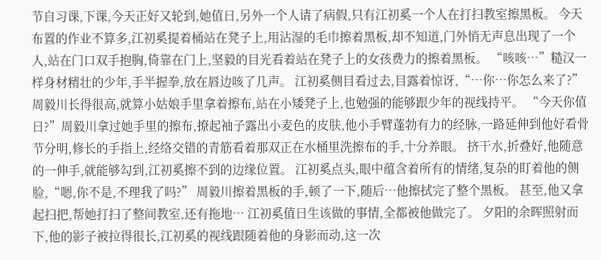节自习课,下课,今天正好又轮到,她值日,另外一个人请了病假,只有江初奚一个人在打扫教室擦黑板。 今天布置的作业不算多,江初奚提着桶站在凳子上,用沾湿的毛巾擦着黑板,却不知道,门外悄无声息出现了一个人,站在门口双手抱胸,倚靠在门上,坚毅的目光看着站在凳子上的女孩费力的擦着黑板。 “咳咳…”糙汉一样身材精壮的少年,手半握拳,放在唇边咳了几声。 江初奚侧目看过去,目露着惊讶,“…你…你怎么来了?” 周毅川长得很高,就算小姑娘手里拿着擦布,站在小矮凳子上,也勉强的能够跟少年的视线持平。 “今天你值日?”周毅川拿过她手里的擦布,撩起袖子露出小麦色的皮肤,他小手臂蓬勃有力的经脉,一路延伸到他好看骨节分明,修长的手指上,经络交错的青筋看着那双正在水桶里洗擦布的手,十分养眼。 挤干水,折叠好,他随意的一伸手,就能够勾到,江初奚擦不到的边缘位置。 江初奚点头,眼中蕴含着所有的情绪,复杂的盯着他的侧脸,“嗯,你不是,不理我了吗?” 周毅川擦着黑板的手,顿了一下,随后…他擦拭完了整个黑板。 甚至,他又拿起扫把,帮她打扫了整间教室,还有拖地… 江初奚值日生该做的事情,全都被他做完了。 夕阳的余晖照射而下,他的影子被拉得很长,江初奚的视线跟随着他的身影而动,这一次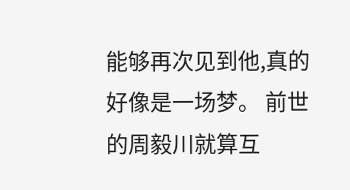能够再次见到他,真的好像是一场梦。 前世的周毅川就算互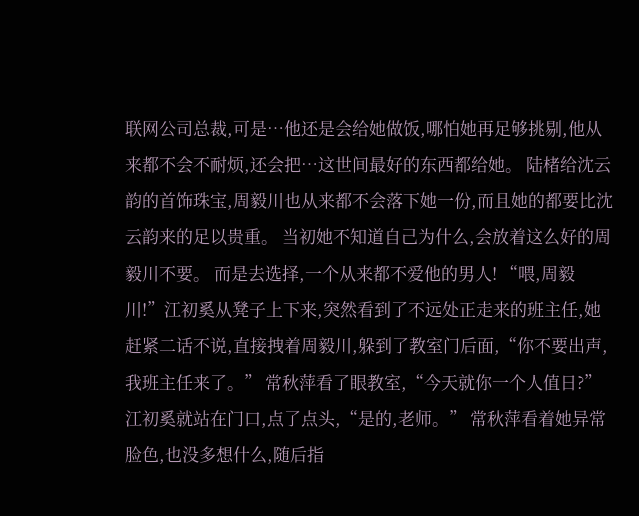联网公司总裁,可是…他还是会给她做饭,哪怕她再足够挑剔,他从来都不会不耐烦,还会把…这世间最好的东西都给她。 陆楮给沈云韵的首饰珠宝,周毅川也从来都不会落下她一份,而且她的都要比沈云韵来的足以贵重。 当初她不知道自己为什么,会放着这么好的周毅川不要。 而是去选择,一个从来都不爱他的男人! “喂,周毅川!”江初奚从凳子上下来,突然看到了不远处正走来的班主任,她赶紧二话不说,直接拽着周毅川,躲到了教室门后面,“你不要出声,我班主任来了。” 常秋萍看了眼教室,“今天就你一个人值日?” 江初奚就站在门口,点了点头,“是的,老师。” 常秋萍看着她异常脸色,也没多想什么,随后指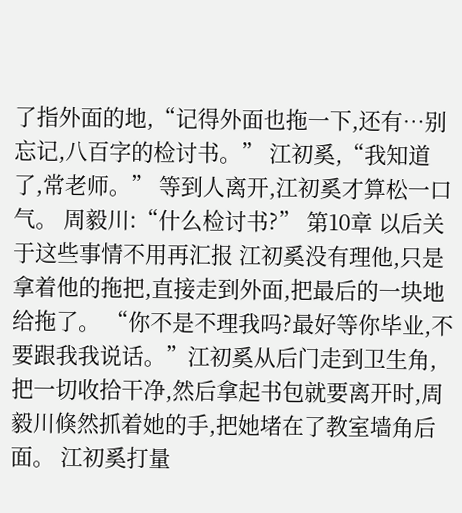了指外面的地,“记得外面也拖一下,还有…别忘记,八百字的检讨书。” 江初奚,“我知道了,常老师。” 等到人离开,江初奚才算松一口气。 周毅川:“什么检讨书?” 第10章 以后关于这些事情不用再汇报 江初奚没有理他,只是拿着他的拖把,直接走到外面,把最后的一块地给拖了。 “你不是不理我吗?最好等你毕业,不要跟我我说话。”江初奚从后门走到卫生角,把一切收拾干净,然后拿起书包就要离开时,周毅川倏然抓着她的手,把她堵在了教室墙角后面。 江初奚打量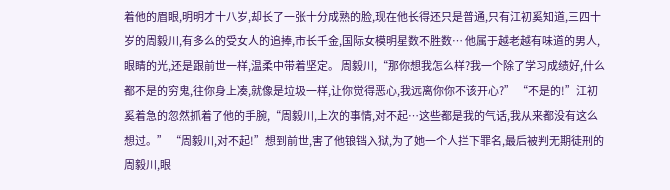着他的眉眼,明明才十八岁,却长了一张十分成熟的脸,现在他长得还只是普通,只有江初奚知道,三四十岁的周毅川,有多么的受女人的追捧,市长千金,国际女模明星数不胜数… 他属于越老越有味道的男人,眼睛的光,还是跟前世一样,温柔中带着坚定。 周毅川,“那你想我怎么样?我一个除了学习成绩好,什么都不是的穷鬼,往你身上凑,就像是垃圾一样,让你觉得恶心,我远离你你不该开心?” “不是的!”江初奚着急的忽然抓着了他的手腕,“周毅川,上次的事情,对不起…这些都是我的气话,我从来都没有这么想过。” “周毅川,对不起!”想到前世,害了他锒铛入狱,为了她一个人拦下罪名,最后被判无期徒刑的周毅川,眼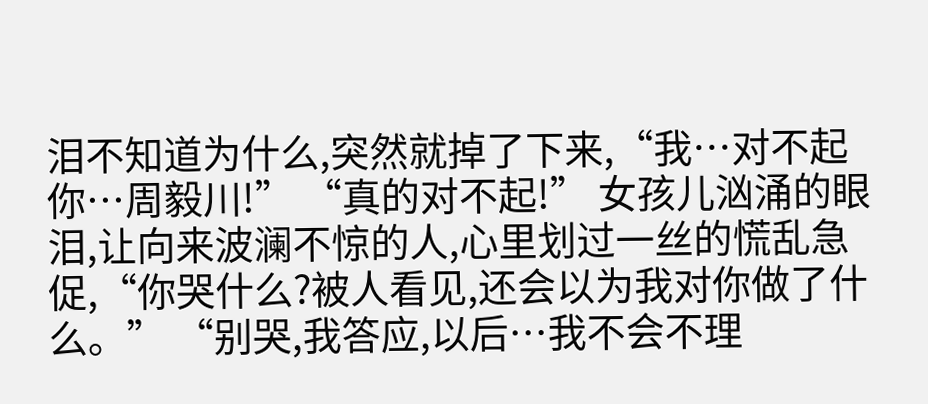泪不知道为什么,突然就掉了下来,“我…对不起你…周毅川!” “真的对不起!” 女孩儿汹涌的眼泪,让向来波澜不惊的人,心里划过一丝的慌乱急促,“你哭什么?被人看见,还会以为我对你做了什么。” “别哭,我答应,以后…我不会不理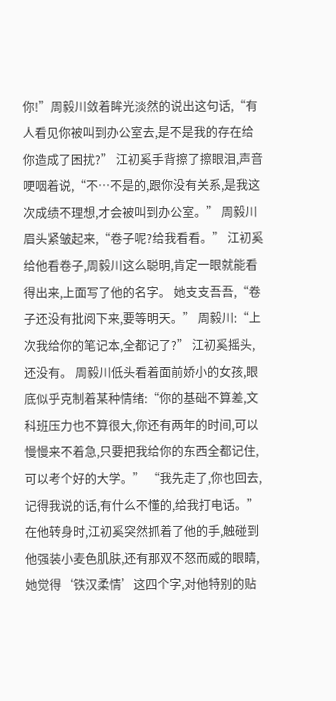你!”周毅川敛着眸光淡然的说出这句话,“有人看见你被叫到办公室去,是不是我的存在给你造成了困扰?” 江初奚手背擦了擦眼泪,声音哽咽着说,“不…不是的,跟你没有关系,是我这次成绩不理想,才会被叫到办公室。” 周毅川眉头紧皱起来,“卷子呢?给我看看。” 江初奚给他看卷子,周毅川这么聪明,肯定一眼就能看得出来,上面写了他的名字。 她支支吾吾,“卷子还没有批阅下来,要等明天。” 周毅川:“上次我给你的笔记本,全都记了?” 江初奚摇头,还没有。 周毅川低头看着面前娇小的女孩,眼底似乎克制着某种情绪:“你的基础不算差,文科班压力也不算很大,你还有两年的时间,可以慢慢来不着急,只要把我给你的东西全都记住,可以考个好的大学。” “我先走了,你也回去,记得我说的话,有什么不懂的,给我打电话。” 在他转身时,江初奚突然抓着了他的手,触碰到他强装小麦色肌肤,还有那双不怒而威的眼睛,她觉得‘铁汉柔情’这四个字,对他特别的贴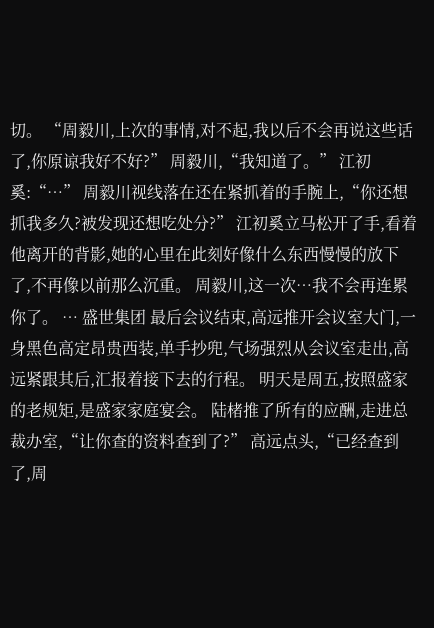切。 “周毅川,上次的事情,对不起,我以后不会再说这些话了,你原谅我好不好?” 周毅川,“我知道了。” 江初奚:“…” 周毅川视线落在还在紧抓着的手腕上,“你还想抓我多久?被发现还想吃处分?” 江初奚立马松开了手,看着他离开的背影,她的心里在此刻好像什么东西慢慢的放下了,不再像以前那么沉重。 周毅川,这一次…我不会再连累你了。 … 盛世集团 最后会议结束,高远推开会议室大门,一身黑色高定昂贵西装,单手抄兜,气场强烈从会议室走出,高远紧跟其后,汇报着接下去的行程。 明天是周五,按照盛家的老规矩,是盛家家庭宴会。 陆楮推了所有的应酬,走进总裁办室,“让你查的资料查到了?” 高远点头,“已经查到了,周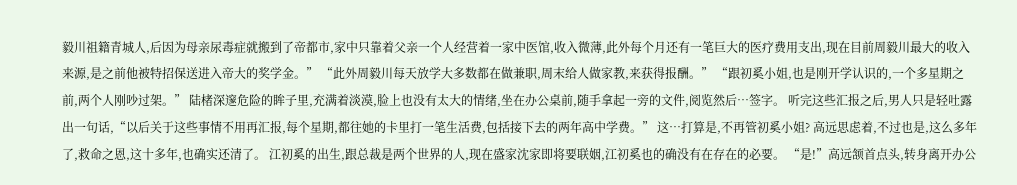毅川祖籍青城人,后因为母亲尿毒症就搬到了帝都市,家中只靠着父亲一个人经营着一家中医馆,收入微薄,此外每个月还有一笔巨大的医疗费用支出,现在目前周毅川最大的收入来源,是之前他被特招保送进入帝大的奖学金。” “此外周毅川每天放学大多数都在做兼职,周末给人做家教,来获得报酬。” “跟初奚小姐,也是刚开学认识的,一个多星期之前,两个人刚吵过架。” 陆楮深邃危险的眸子里,充满着淡漠,脸上也没有太大的情绪,坐在办公桌前,随手拿起一旁的文件,阅览然后…签字。 听完这些汇报之后,男人只是轻吐露出一句话,“以后关于这些事情不用再汇报,每个星期,都往她的卡里打一笔生活费,包括接下去的两年高中学费。” 这…打算是,不再管初奚小姐? 高远思虑着,不过也是,这么多年了,救命之恩,这十多年,也确实还清了。 江初奚的出生,跟总裁是两个世界的人,现在盛家沈家即将要联姻,江初奚也的确没有在存在的必要。 “是!”高远颔首点头,转身离开办公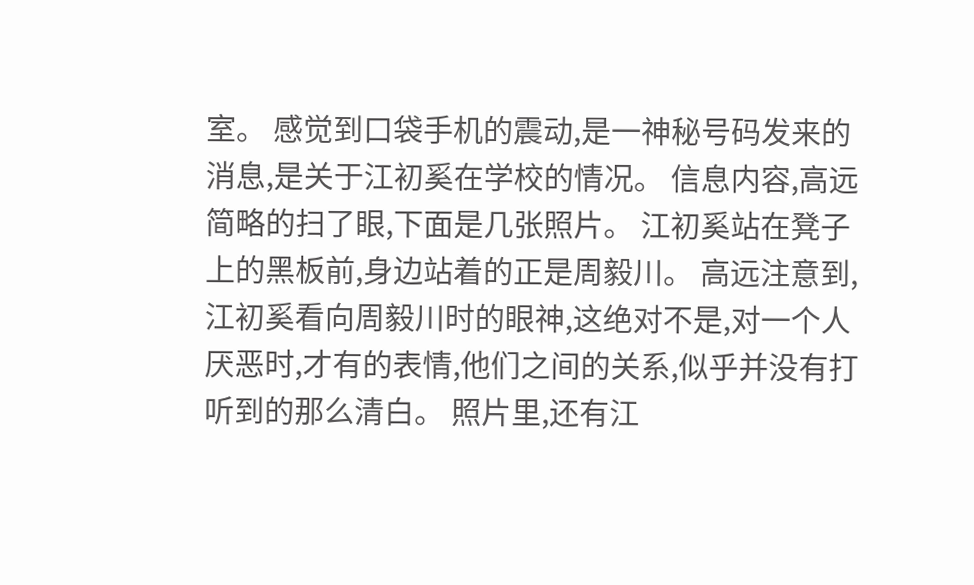室。 感觉到口袋手机的震动,是一神秘号码发来的消息,是关于江初奚在学校的情况。 信息内容,高远简略的扫了眼,下面是几张照片。 江初奚站在凳子上的黑板前,身边站着的正是周毅川。 高远注意到,江初奚看向周毅川时的眼神,这绝对不是,对一个人厌恶时,才有的表情,他们之间的关系,似乎并没有打听到的那么清白。 照片里,还有江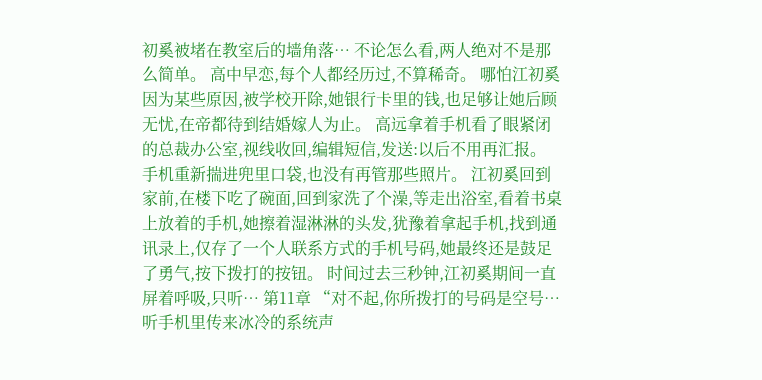初奚被堵在教室后的墙角落… 不论怎么看,两人绝对不是那么简单。 高中早恋,每个人都经历过,不算稀奇。 哪怕江初奚因为某些原因,被学校开除,她银行卡里的钱,也足够让她后顾无忧,在帝都待到结婚嫁人为止。 高远拿着手机看了眼紧闭的总裁办公室,视线收回,编辑短信,发送:以后不用再汇报。 手机重新揣进兜里口袋,也没有再管那些照片。 江初奚回到家前,在楼下吃了碗面,回到家洗了个澡,等走出浴室,看着书桌上放着的手机,她擦着湿淋淋的头发,犹豫着拿起手机,找到通讯录上,仅存了一个人联系方式的手机号码,她最终还是鼓足了勇气,按下拨打的按钮。 时间过去三秒钟,江初奚期间一直屏着呼吸,只听… 第11章 “对不起,你所拨打的号码是空号… 听手机里传来冰冷的系统声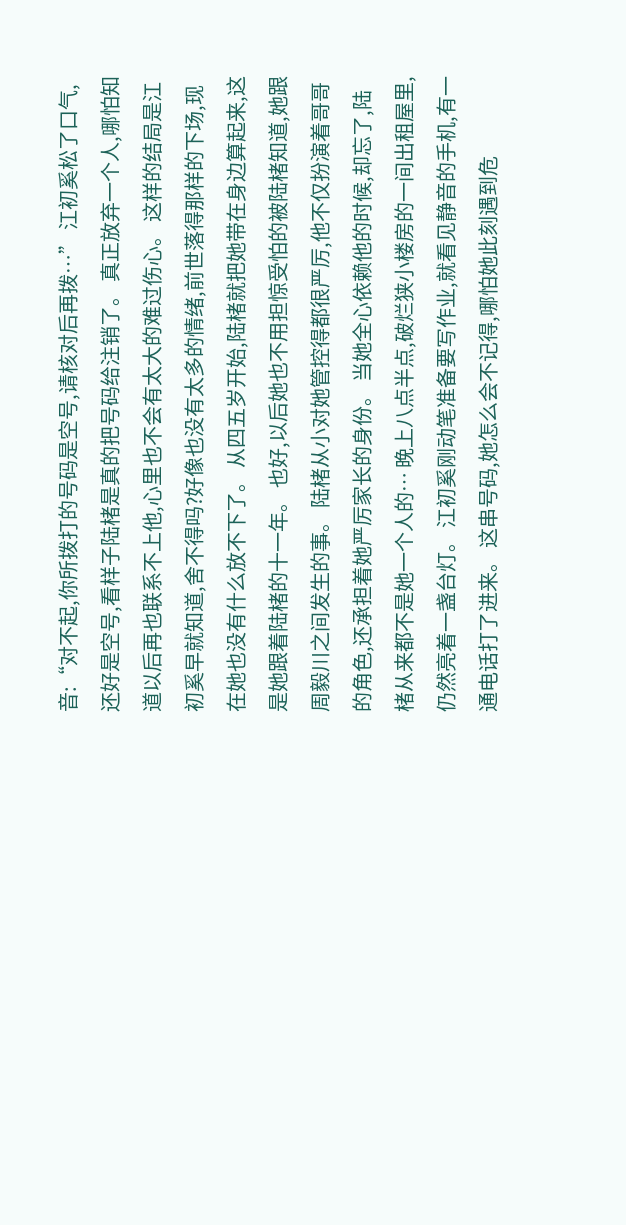音:“对不起,你所拨打的号码是空号,请核对后再拨…” 江初奚松了口气,还好是空号,看样子陆楮是真的把号码给注销了。 真正放弃一个人,哪怕知道以后再也联系不上他,心里也不会有太大的难过伤心。 这样的结局是江初奚早就知道,舍不得吗?好像也没有太多的情绪,前世落得那样的下场,现在她也没有什么放不下了。 从四五岁开始,陆楮就把她带在身边算起来,这是她跟着陆楮的十一年。 也好,以后她也不用担惊受怕的被陆楮知道,她跟周毅川之间发生的事。 陆楮从小对她管控得都很严厉,他不仅扮演着哥哥的角色,还承担着她严厉家长的身份。 当她全心依赖他的时候,却忘了,陆楮从来都不是她一个人的… 晚上八点半点,破烂狭小楼房的一间出租屋里,仍然亮着一盏台灯。 江初奚刚动笔准备要写作业,就看见静音的手机,有一通电话打了进来。 这串号码,她怎么会不记得,哪怕她此刻遇到危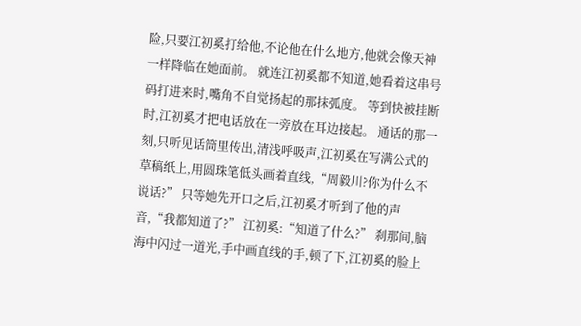险,只要江初奚打给他,不论他在什么地方,他就会像天神一样降临在她面前。 就连江初奚都不知道,她看着这串号码打进来时,嘴角不自觉扬起的那抹弧度。 等到快被挂断时,江初奚才把电话放在一旁放在耳边接起。 通话的那一刻,只听见话筒里传出,清浅呼吸声,江初奚在写满公式的草稿纸上,用圆珠笔低头画着直线,“周毅川?你为什么不说话?” 只等她先开口之后,江初奚才听到了他的声音,“我都知道了?” 江初奚:“知道了什么?” 刹那间,脑海中闪过一道光,手中画直线的手,顿了下,江初奚的脸上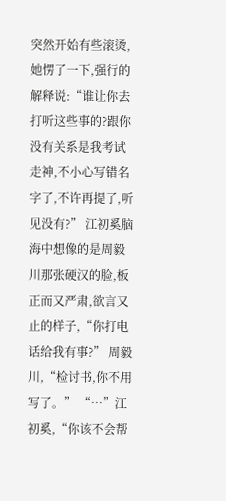突然开始有些滚烫,她愣了一下,强行的解释说:“谁让你去打听这些事的?跟你没有关系是我考试走神,不小心写错名字了,不许再提了,听见没有?” 江初奚脑海中想像的是周毅川那张硬汉的脸,板正而又严肃,欲言又止的样子,“你打电话给我有事?” 周毅川,“检讨书,你不用写了。” “…”江初奚,“你该不会帮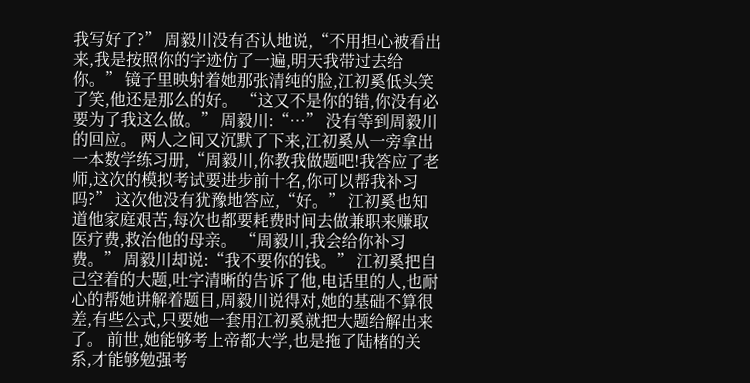我写好了?” 周毅川没有否认地说,“不用担心被看出来,我是按照你的字迹仿了一遍,明天我带过去给你。” 镜子里映射着她那张清纯的脸,江初奚低头笑了笑,他还是那么的好。 “这又不是你的错,你没有必要为了我这么做。” 周毅川:“…” 没有等到周毅川的回应。 两人之间又沉默了下来,江初奚从一旁拿出一本数学练习册,“周毅川,你教我做题吧!我答应了老师,这次的模拟考试要进步前十名,你可以帮我补习吗?” 这次他没有犹豫地答应,“好。” 江初奚也知道他家庭艰苦,每次也都要耗费时间去做兼职来赚取医疗费,救治他的母亲。 “周毅川,我会给你补习费。” 周毅川却说:“我不要你的钱。” 江初奚把自己空着的大题,吐字清晰的告诉了他,电话里的人,也耐心的帮她讲解着题目,周毅川说得对,她的基础不算很差,有些公式,只要她一套用江初奚就把大题给解出来了。 前世,她能够考上帝都大学,也是拖了陆楮的关系,才能够勉强考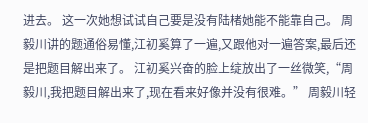进去。 这一次她想试试自己要是没有陆楮她能不能靠自己。 周毅川讲的题通俗易懂,江初奚算了一遍,又跟他对一遍答案,最后还是把题目解出来了。 江初奚兴奋的脸上绽放出了一丝微笑,“周毅川,我把题目解出来了,现在看来好像并没有很难。” 周毅川轻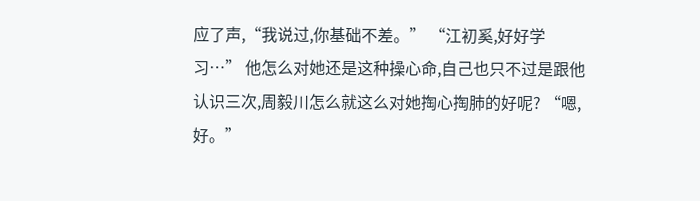应了声,“我说过,你基础不差。” “江初奚,好好学习…” 他怎么对她还是这种操心命,自己也只不过是跟他认识三次,周毅川怎么就这么对她掏心掏肺的好呢? “嗯,好。”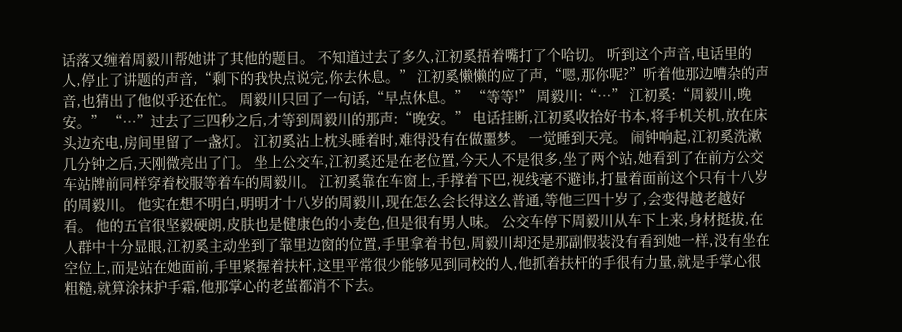话落又缠着周毅川帮她讲了其他的题目。 不知道过去了多久,江初奚捂着嘴打了个哈切。 听到这个声音,电话里的人,停止了讲题的声音,“剩下的我快点说完,你去休息。” 江初奚懒懒的应了声,“嗯,那你呢?”听着他那边嘈杂的声音,也猜出了他似乎还在忙。 周毅川只回了一句话,“早点休息。” “等等!” 周毅川:“…” 江初奚:“周毅川,晚安。” “…”过去了三四秒之后,才等到周毅川的那声:“晚安。” 电话挂断,江初奚收拾好书本,将手机关机,放在床头边充电,房间里留了一盏灯。 江初奚沾上枕头睡着时,难得没有在做噩梦。 一觉睡到天亮。 闹钟响起,江初奚洗漱几分钟之后,天刚微亮出了门。 坐上公交车,江初奚还是在老位置,今天人不是很多,坐了两个站,她看到了在前方公交车站牌前同样穿着校服等着车的周毅川。 江初奚靠在车窗上,手撑着下巴,视线毫不避讳,打量着面前这个只有十八岁的周毅川。 他实在想不明白,明明才十八岁的周毅川,现在怎么会长得这么普通,等他三四十岁了,会变得越老越好看。 他的五官很坚毅硬朗,皮肤也是健康色的小麦色,但是很有男人味。 公交车停下周毅川从车下上来,身材挺拔,在人群中十分显眼,江初奚主动坐到了靠里边窗的位置,手里拿着书包,周毅川却还是那副假装没有看到她一样,没有坐在空位上,而是站在她面前,手里紧握着扶杆,这里平常很少能够见到同校的人,他抓着扶杆的手很有力量,就是手掌心很粗糙,就算涂抹护手霜,他那掌心的老茧都消不下去。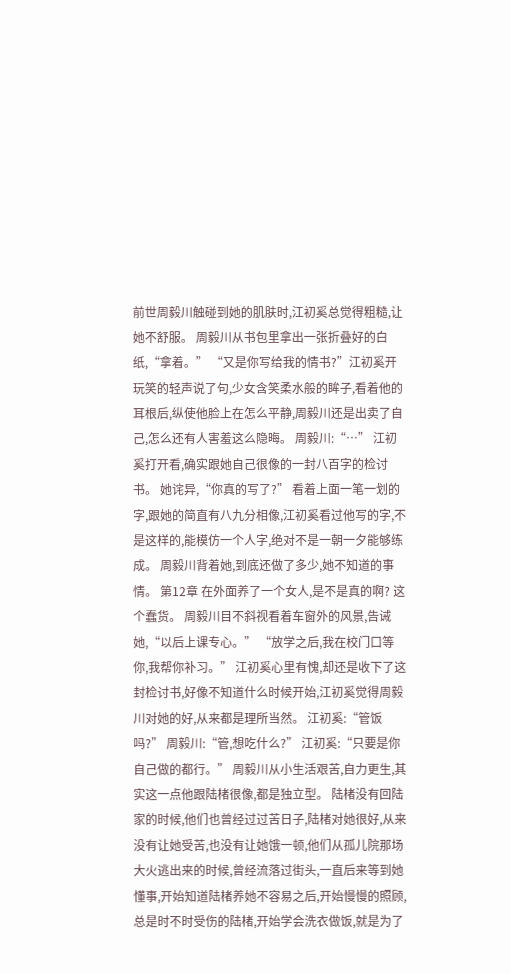前世周毅川触碰到她的肌肤时,江初奚总觉得粗糙,让她不舒服。 周毅川从书包里拿出一张折叠好的白纸,“拿着。” “又是你写给我的情书?”江初奚开玩笑的轻声说了句,少女含笑柔水般的眸子,看着他的耳根后,纵使他脸上在怎么平静,周毅川还是出卖了自己,怎么还有人害羞这么隐晦。 周毅川:“…” 江初奚打开看,确实跟她自己很像的一封八百字的检讨书。 她诧异,“你真的写了?” 看着上面一笔一划的字,跟她的简直有八九分相像,江初奚看过他写的字,不是这样的,能模仿一个人字,绝对不是一朝一夕能够练成。 周毅川背着她,到底还做了多少,她不知道的事情。 第12章 在外面养了一个女人,是不是真的啊? 这个蠢货。 周毅川目不斜视看着车窗外的风景,告诫她,“以后上课专心。” “放学之后,我在校门口等你,我帮你补习。” 江初奚心里有愧,却还是收下了这封检讨书,好像不知道什么时候开始,江初奚觉得周毅川对她的好,从来都是理所当然。 江初奚:“管饭吗?” 周毅川:“管,想吃什么?” 江初奚:“只要是你自己做的都行。” 周毅川从小生活艰苦,自力更生,其实这一点他跟陆楮很像,都是独立型。 陆楮没有回陆家的时候,他们也曾经过过苦日子,陆楮对她很好,从来没有让她受苦,也没有让她饿一顿,他们从孤儿院那场大火逃出来的时候,曾经流落过街头,一直后来等到她懂事,开始知道陆楮养她不容易之后,开始慢慢的照顾,总是时不时受伤的陆楮,开始学会洗衣做饭,就是为了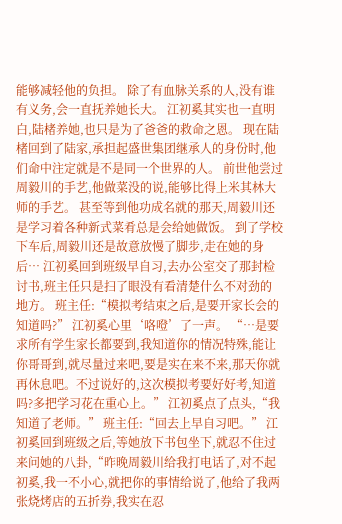能够减轻他的负担。 除了有血脉关系的人,没有谁有义务,会一直抚养她长大。 江初奚其实也一直明白,陆楮养她,也只是为了爸爸的救命之恩。 现在陆楮回到了陆家,承担起盛世集团继承人的身份时,他们命中注定就是不是同一个世界的人。 前世他尝过周毅川的手艺,他做菜没的说,能够比得上米其林大师的手艺。 甚至等到他功成名就的那天,周毅川还是学习着各种新式菜肴总是会给她做饭。 到了学校下车后,周毅川还是故意放慢了脚步,走在她的身后… 江初奚回到班级早自习,去办公室交了那封检讨书,班主任只是扫了眼没有看清楚什么不对劲的地方。 班主任:“模拟考结束之后,是要开家长会的知道吗?” 江初奚心里‘咯噔’了一声。 “…是要求所有学生家长都要到,我知道你的情况特殊,能让你哥哥到,就尽量过来吧,要是实在来不来,那天你就再休息吧。不过说好的,这次模拟考要好好考,知道吗?多把学习花在重心上。” 江初奚点了点头,“我知道了老师。” 班主任:“回去上早自习吧。” 江初奚回到班级之后,等她放下书包坐下,就忍不住过来问她的八卦,“昨晚周毅川给我打电话了,对不起初奚,我一不小心,就把你的事情给说了,他给了我两张烧烤店的五折券,我实在忍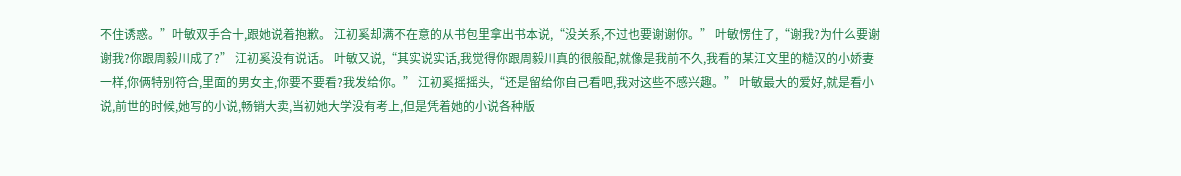不住诱惑。”叶敏双手合十,跟她说着抱歉。 江初奚却满不在意的从书包里拿出书本说,“没关系,不过也要谢谢你。” 叶敏愣住了,“谢我?为什么要谢谢我?你跟周毅川成了?” 江初奚没有说话。 叶敏又说,“其实说实话,我觉得你跟周毅川真的很般配,就像是我前不久,我看的某江文里的糙汉的小娇妻一样,你俩特别符合,里面的男女主,你要不要看?我发给你。” 江初奚摇摇头,“还是留给你自己看吧,我对这些不感兴趣。” 叶敏最大的爱好,就是看小说,前世的时候,她写的小说,畅销大卖,当初她大学没有考上,但是凭着她的小说各种版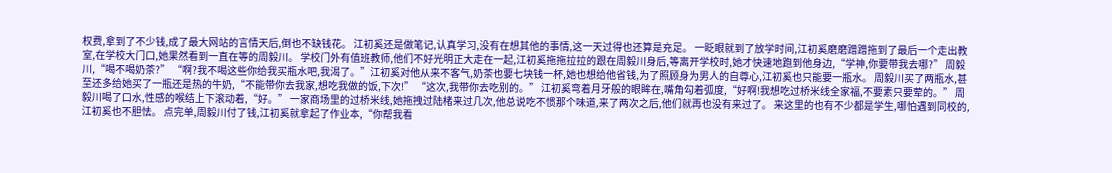权费,拿到了不少钱,成了最大网站的言情天后,倒也不缺钱花。 江初奚还是做笔记,认真学习,没有在想其他的事情,这一天过得也还算是充足。 一眨眼就到了放学时间,江初奚磨磨蹭蹭拖到了最后一个走出教室,在学校大门口,她果然看到一直在等的周毅川。 学校门外有值班教师,他们不好光明正大走在一起,江初奚拖拖拉拉的跟在周毅川身后,等离开学校时,她才快速地跑到他身边,“学神,你要带我去哪?” 周毅川,“喝不喝奶茶?” “啊?我不喝这些你给我买瓶水吧,我渴了。”江初奚对他从来不客气,奶茶也要七块钱一杯,她也想给他省钱,为了照顾身为男人的自尊心,江初奚也只能要一瓶水。 周毅川买了两瓶水,甚至还多给她买了一瓶还是热的牛奶,“不能带你去我家,想吃我做的饭,下次!” “这次,我带你去吃别的。” 江初奚弯着月牙般的眼眸在,嘴角勾着弧度,“好啊!我想吃过桥米线全家福,不要素只要荤的。” 周毅川喝了口水,性感的喉结上下滚动着,“好。” 一家商场里的过桥米线,她拖拽过陆楮来过几次,他总说吃不惯那个味道,来了两次之后,他们就再也没有来过了。 来这里的也有不少都是学生,哪怕遇到同校的,江初奚也不胆怯。 点完单,周毅川付了钱,江初奚就拿起了作业本,“你帮我看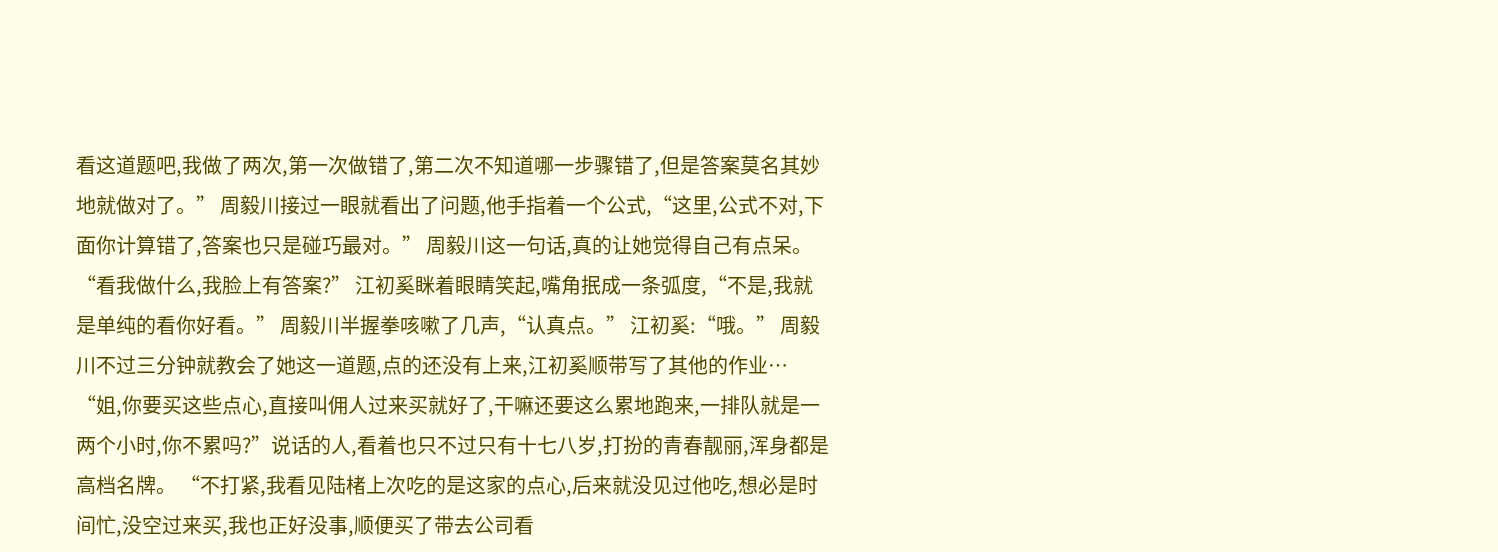看这道题吧,我做了两次,第一次做错了,第二次不知道哪一步骤错了,但是答案莫名其妙地就做对了。” 周毅川接过一眼就看出了问题,他手指着一个公式,“这里,公式不对,下面你计算错了,答案也只是碰巧最对。” 周毅川这一句话,真的让她觉得自己有点呆。 “看我做什么,我脸上有答案?” 江初奚眯着眼睛笑起,嘴角抿成一条弧度,“不是,我就是单纯的看你好看。” 周毅川半握拳咳嗽了几声,“认真点。” 江初奚:“哦。” 周毅川不过三分钟就教会了她这一道题,点的还没有上来,江初奚顺带写了其他的作业… “姐,你要买这些点心,直接叫佣人过来买就好了,干嘛还要这么累地跑来,一排队就是一两个小时,你不累吗?”说话的人,看着也只不过只有十七八岁,打扮的青春靓丽,浑身都是高档名牌。 “不打紧,我看见陆楮上次吃的是这家的点心,后来就没见过他吃,想必是时间忙,没空过来买,我也正好没事,顺便买了带去公司看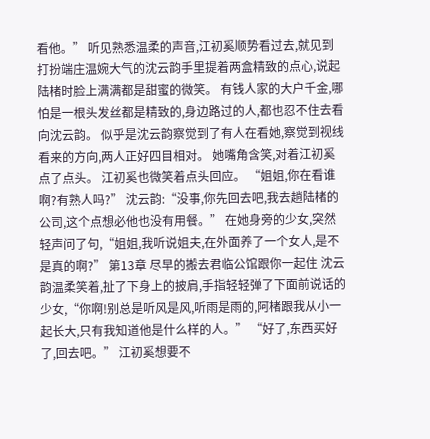看他。” 听见熟悉温柔的声音,江初奚顺势看过去,就见到打扮端庄温婉大气的沈云韵手里提着两盒精致的点心,说起陆楮时脸上满满都是甜蜜的微笑。 有钱人家的大户千金,哪怕是一根头发丝都是精致的,身边路过的人,都也忍不住去看向沈云韵。 似乎是沈云韵察觉到了有人在看她,察觉到视线看来的方向,两人正好四目相对。 她嘴角含笑,对着江初奚点了点头。 江初奚也微笑着点头回应。 “姐姐,你在看谁啊?有熟人吗?” 沈云韵:“没事,你先回去吧,我去趟陆楮的公司,这个点想必他也没有用餐。” 在她身旁的少女,突然轻声问了句,“姐姐,我听说姐夫,在外面养了一个女人,是不是真的啊?” 第13章 尽早的搬去君临公馆跟你一起住 沈云韵温柔笑着,扯了下身上的披肩,手指轻轻弹了下面前说话的少女,“你啊!别总是听风是风,听雨是雨的,阿楮跟我从小一起长大,只有我知道他是什么样的人。” “好了,东西买好了,回去吧。” 江初奚想要不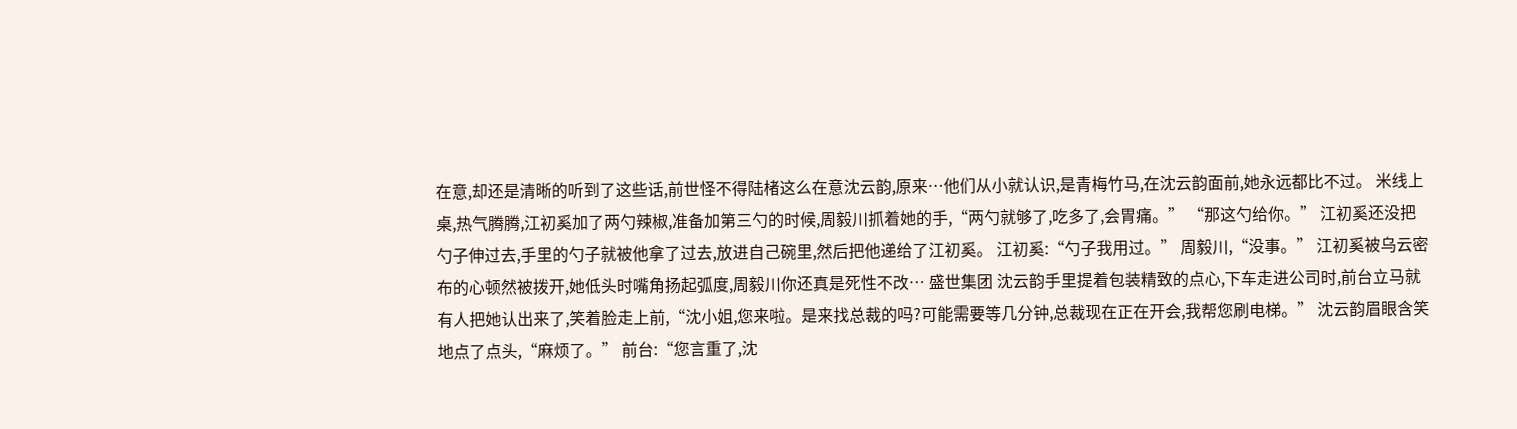在意,却还是清晰的听到了这些话,前世怪不得陆楮这么在意沈云韵,原来…他们从小就认识,是青梅竹马,在沈云韵面前,她永远都比不过。 米线上桌,热气腾腾,江初奚加了两勺辣椒,准备加第三勺的时候,周毅川抓着她的手,“两勺就够了,吃多了,会胃痛。” “那这勺给你。” 江初奚还没把勺子伸过去,手里的勺子就被他拿了过去,放进自己碗里,然后把他递给了江初奚。 江初奚:“勺子我用过。” 周毅川,“没事。” 江初奚被乌云密布的心顿然被拨开,她低头时嘴角扬起弧度,周毅川你还真是死性不改… 盛世集团 沈云韵手里提着包装精致的点心,下车走进公司时,前台立马就有人把她认出来了,笑着脸走上前,“沈小姐,您来啦。是来找总裁的吗?可能需要等几分钟,总裁现在正在开会,我帮您刷电梯。” 沈云韵眉眼含笑地点了点头,“麻烦了。” 前台:“您言重了,沈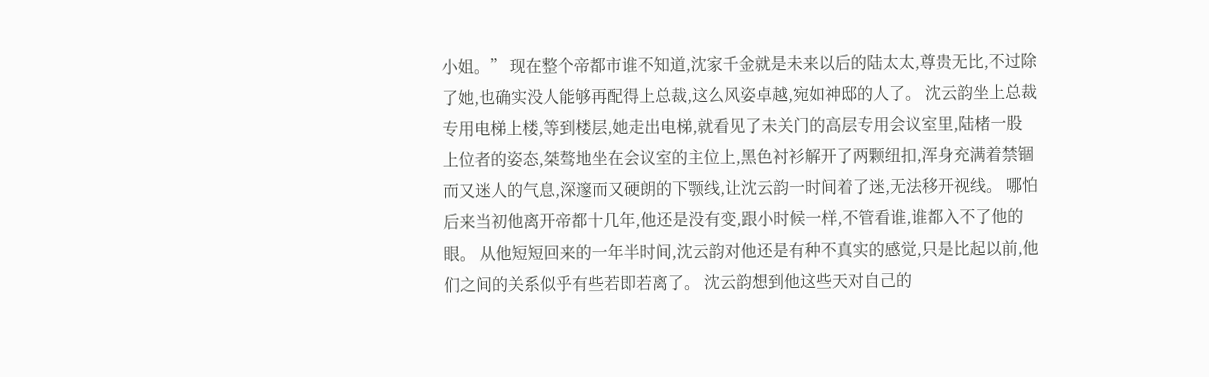小姐。” 现在整个帝都市谁不知道,沈家千金就是未来以后的陆太太,尊贵无比,不过除了她,也确实没人能够再配得上总裁,这么风姿卓越,宛如神邸的人了。 沈云韵坐上总裁专用电梯上楼,等到楼层,她走出电梯,就看见了未关门的高层专用会议室里,陆楮一股上位者的姿态,桀骜地坐在会议室的主位上,黑色衬衫解开了两颗纽扣,浑身充满着禁锢而又迷人的气息,深邃而又硬朗的下颚线,让沈云韵一时间着了迷,无法移开视线。 哪怕后来当初他离开帝都十几年,他还是没有变,跟小时候一样,不管看谁,谁都入不了他的眼。 从他短短回来的一年半时间,沈云韵对他还是有种不真实的感觉,只是比起以前,他们之间的关系似乎有些若即若离了。 沈云韵想到他这些天对自己的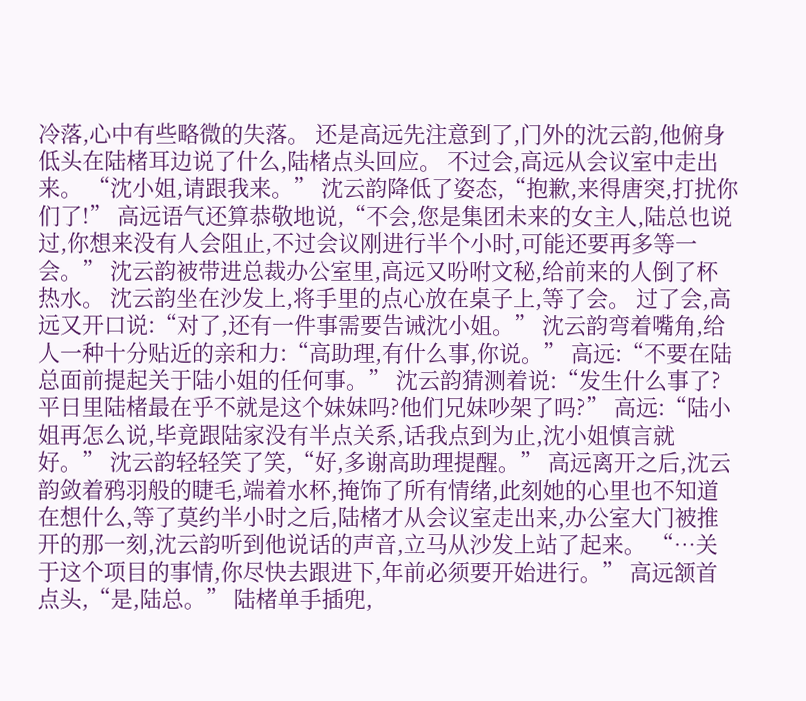冷落,心中有些略微的失落。 还是高远先注意到了,门外的沈云韵,他俯身低头在陆楮耳边说了什么,陆楮点头回应。 不过会,高远从会议室中走出来。 “沈小姐,请跟我来。” 沈云韵降低了姿态,“抱歉,来得唐突,打扰你们了!” 高远语气还算恭敬地说,“不会,您是集团未来的女主人,陆总也说过,你想来没有人会阻止,不过会议刚进行半个小时,可能还要再多等一会。” 沈云韵被带进总裁办公室里,高远又吩咐文秘,给前来的人倒了杯热水。 沈云韵坐在沙发上,将手里的点心放在桌子上,等了会。 过了会,高远又开口说:“对了,还有一件事需要告诫沈小姐。” 沈云韵弯着嘴角,给人一种十分贴近的亲和力:“高助理,有什么事,你说。” 高远:“不要在陆总面前提起关于陆小姐的任何事。” 沈云韵猜测着说:“发生什么事了?平日里陆楮最在乎不就是这个妹妹吗?他们兄妹吵架了吗?” 高远:“陆小姐再怎么说,毕竟跟陆家没有半点关系,话我点到为止,沈小姐慎言就好。” 沈云韵轻轻笑了笑,“好,多谢高助理提醒。” 高远离开之后,沈云韵敛着鸦羽般的睫毛,端着水杯,掩饰了所有情绪,此刻她的心里也不知道在想什么,等了莫约半小时之后,陆楮才从会议室走出来,办公室大门被推开的那一刻,沈云韵听到他说话的声音,立马从沙发上站了起来。 “…关于这个项目的事情,你尽快去跟进下,年前必须要开始进行。” 高远颔首点头,“是,陆总。” 陆楮单手插兜,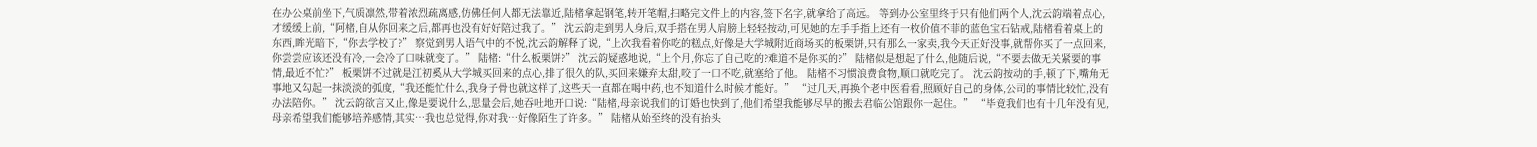在办公桌前坐下,气质凛然,带着浓烈疏离感,仿佛任何人都无法靠近,陆楮拿起钢笔,转开笔帽,扫略完文件上的内容,签下名字,就拿给了高远。 等到办公室里终于只有他们两个人,沈云韵端着点心,才缓缓上前,“阿楮,自从你回来之后,都再也没有好好陪过我了。” 沈云韵走到男人身后,双手搭在男人肩膀上轻轻按动,可见她的左手手指上还有一枚价值不菲的蓝色宝石钻戒,陆楮看着桌上的东西,眸光暗下,“你去学校了?” 察觉到男人语气中的不悦,沈云韵解释了说,“上次我看着你吃的糕点,好像是大学城附近商场买的板栗饼,只有那么一家卖,我今天正好没事,就帮你买了一点回来,你尝尝应该还没有冷,一会冷了口味就变了。” 陆楮:“什么板栗饼?” 沈云韵疑惑地说,“上个月,你忘了自己吃的?难道不是你买的?” 陆楮似是想起了什么,他随后说,“不要去做无关紧要的事情,最近不忙?” 板栗饼不过就是江初奚从大学城买回来的点心,排了很久的队,买回来嫌弃太甜,咬了一口不吃,就塞给了他。 陆楮不习惯浪费食物,顺口就吃完了。 沈云韵按动的手,顿了下,嘴角无事地又勾起一抹淡淡的弧度,“我还能忙什么,我身子骨也就这样了,这些天一直都在喝中药,也不知道什么时候才能好。” “过几天,再换个老中医看看,照顾好自己的身体,公司的事情比较忙,没有办法陪你。” 沈云韵欲言又止,像是要说什么,思量会后,她吞吐地开口说:“陆楮,母亲说我们的订婚也快到了,他们希望我能够尽早的搬去君临公馆跟你一起住。” “毕竟我们也有十几年没有见,母亲希望我们能够培养感情,其实…我也总觉得,你对我…好像陌生了许多。” 陆楮从始至终的没有抬头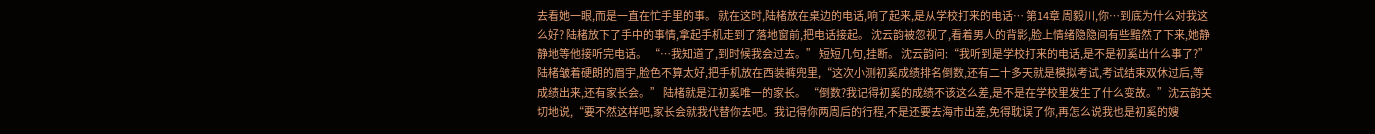去看她一眼,而是一直在忙手里的事。 就在这时,陆楮放在桌边的电话,响了起来,是从学校打来的电话… 第14章 周毅川,你…到底为什么对我这么好? 陆楮放下了手中的事情,拿起手机走到了落地窗前,把电话接起。 沈云韵被忽视了,看着男人的背影,脸上情绪隐隐间有些黯然了下来,她静静地等他接听完电话。 “…我知道了,到时候我会过去。” 短短几句,挂断。 沈云韵问:“我听到是学校打来的电话,是不是初奚出什么事了?” 陆楮皱着硬朗的眉宇,脸色不算太好,把手机放在西装裤兜里,“这次小测初奚成绩排名倒数,还有二十多天就是模拟考试,考试结束双休过后,等成绩出来,还有家长会。” 陆楮就是江初奚唯一的家长。 “倒数?我记得初奚的成绩不该这么差,是不是在学校里发生了什么变故。”沈云韵关切地说,“要不然这样吧,家长会就我代替你去吧。我记得你两周后的行程,不是还要去海市出差,免得耽误了你,再怎么说我也是初奚的嫂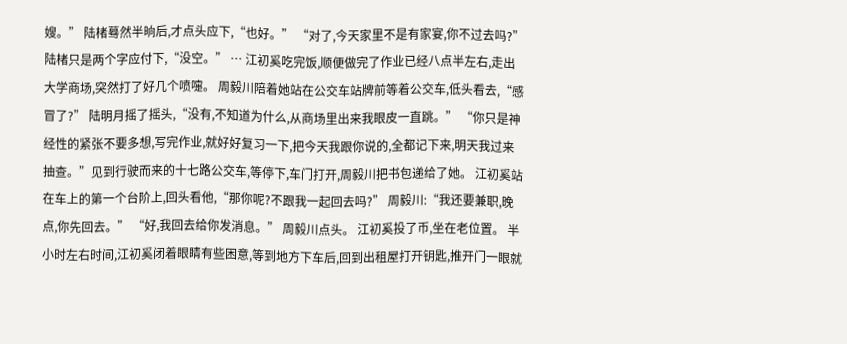嫂。” 陆楮蓦然半晌后,才点头应下,“也好。” “对了,今天家里不是有家宴,你不过去吗?” 陆楮只是两个字应付下,“没空。” … 江初奚吃完饭,顺便做完了作业已经八点半左右,走出大学商场,突然打了好几个喷嚏。 周毅川陪着她站在公交车站牌前等着公交车,低头看去,“感冒了?” 陆明月摇了摇头,“没有,不知道为什么,从商场里出来我眼皮一直跳。” “你只是神经性的紧张不要多想,写完作业,就好好复习一下,把今天我跟你说的,全都记下来,明天我过来抽查。”见到行驶而来的十七路公交车,等停下,车门打开,周毅川把书包递给了她。 江初奚站在车上的第一个台阶上,回头看他,“那你呢?不跟我一起回去吗?” 周毅川:“我还要兼职,晚点,你先回去。” “好,我回去给你发消息。” 周毅川点头。 江初奚投了币,坐在老位置。 半小时左右时间,江初奚闭着眼睛有些困意,等到地方下车后,回到出租屋打开钥匙,推开门一眼就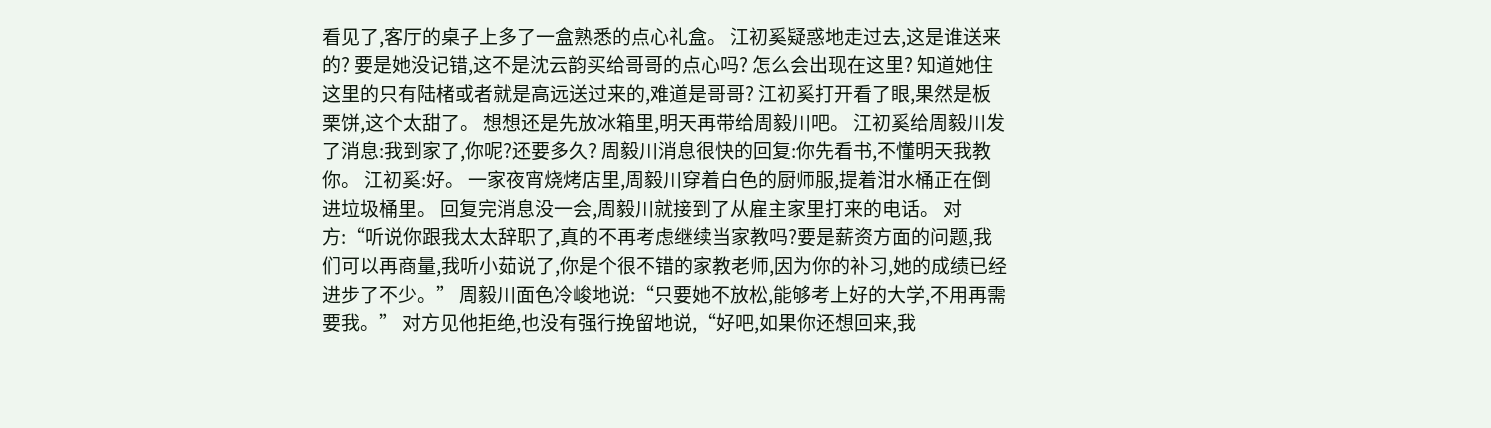看见了,客厅的桌子上多了一盒熟悉的点心礼盒。 江初奚疑惑地走过去,这是谁送来的? 要是她没记错,这不是沈云韵买给哥哥的点心吗? 怎么会出现在这里? 知道她住这里的只有陆楮或者就是高远送过来的,难道是哥哥? 江初奚打开看了眼,果然是板栗饼,这个太甜了。 想想还是先放冰箱里,明天再带给周毅川吧。 江初奚给周毅川发了消息:我到家了,你呢?还要多久? 周毅川消息很快的回复:你先看书,不懂明天我教你。 江初奚:好。 一家夜宵烧烤店里,周毅川穿着白色的厨师服,提着泔水桶正在倒进垃圾桶里。 回复完消息没一会,周毅川就接到了从雇主家里打来的电话。 对方:“听说你跟我太太辞职了,真的不再考虑继续当家教吗?要是薪资方面的问题,我们可以再商量,我听小茹说了,你是个很不错的家教老师,因为你的补习,她的成绩已经进步了不少。” 周毅川面色冷峻地说:“只要她不放松,能够考上好的大学,不用再需要我。” 对方见他拒绝,也没有强行挽留地说,“好吧,如果你还想回来,我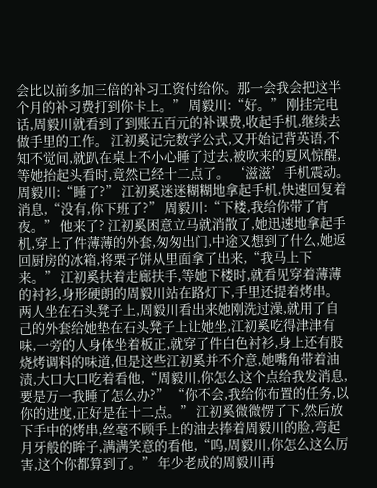会比以前多加三倍的补习工资付给你。那一会我会把这半个月的补习费打到你卡上。” 周毅川:“好。” 刚挂完电话,周毅川就看到了到账五百元的补课费,收起手机,继续去做手里的工作。 江初奚记完数学公式,又开始记背英语,不知不觉间,就趴在桌上不小心睡了过去,被吹来的夏风惊醒,等她抬起头看时,竟然已经十二点了。 ‘滋滋’手机震动。 周毅川:“睡了?” 江初奚迷迷糊糊地拿起手机,快速回复着消息,“没有,你下班了?” 周毅川:“下楼,我给你带了宵夜。” 他来了? 江初奚困意立马就消散了,她迅速地拿起手机,穿上了件薄薄的外套,匆匆出门,中途又想到了什么,她返回厨房的冰箱,将栗子饼从里面拿了出来,“我马上下来。” 江初奚扶着走廊扶手,等她下楼时,就看见穿着薄薄的衬衫,身形硬朗的周毅川站在路灯下,手里还提着烤串。 两人坐在石头凳子上,周毅川看出来她刚洗过澡,就用了自己的外套给她垫在石头凳子上让她坐,江初奚吃得津津有味,一旁的人身体坐着板正,就穿了件白色衬衫,身上还有股烧烤调料的味道,但是这些江初奚并不介意,她嘴角带着油渍,大口大口吃着看他,“周毅川,你怎么这个点给我发消息,要是万一我睡了怎么办?” “你不会,我给你布置的任务,以你的进度,正好是在十二点。” 江初奚微微愣了下,然后放下手中的烤串,丝毫不顾手上的油去捧着周毅川的脸,弯起月牙般的眸子,满满笑意的看他,“呜,周毅川,你怎么这么厉害,这个你都算到了。” 年少老成的周毅川再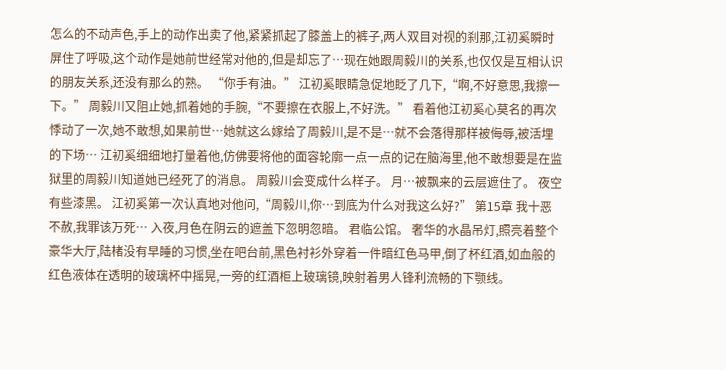怎么的不动声色,手上的动作出卖了他,紧紧抓起了膝盖上的裤子,两人双目对视的刹那,江初奚瞬时屏住了呼吸,这个动作是她前世经常对他的,但是却忘了…现在她跟周毅川的关系,也仅仅是互相认识的朋友关系,还没有那么的熟。 “你手有油。” 江初奚眼睛急促地眨了几下,“啊,不好意思,我擦一下。” 周毅川又阻止她,抓着她的手腕,“不要擦在衣服上,不好洗。” 看着他江初奚心莫名的再次悸动了一次,她不敢想,如果前世…她就这么嫁给了周毅川,是不是…就不会落得那样被侮辱,被活埋的下场… 江初奚细细地打量着他,仿佛要将他的面容轮廓一点一点的记在脑海里,他不敢想要是在监狱里的周毅川知道她已经死了的消息。 周毅川会变成什么样子。 月…被飘来的云层遮住了。 夜空有些漆黑。 江初奚第一次认真地对他问,“周毅川,你…到底为什么对我这么好?” 第15章 我十恶不赦,我罪该万死… 入夜,月色在阴云的遮盖下忽明忽暗。 君临公馆。 奢华的水晶吊灯,照亮着整个豪华大厅,陆楮没有早睡的习惯,坐在吧台前,黑色衬衫外穿着一件暗红色马甲,倒了杯红酒,如血般的红色液体在透明的玻璃杯中摇晃,一旁的红酒柜上玻璃镜,映射着男人锋利流畅的下颚线。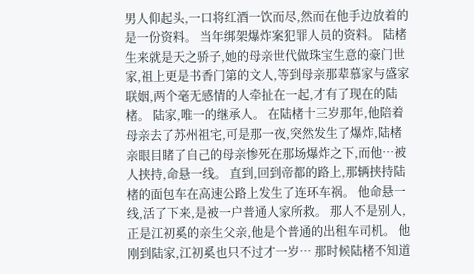男人仰起头,一口将红酒一饮而尽,然而在他手边放着的是一份资料。 当年绑架爆炸案犯罪人员的资料。 陆楮生来就是天之骄子,她的母亲世代做珠宝生意的豪门世家,祖上更是书香门第的文人,等到母亲那辈慕家与盛家联姻,两个毫无感情的人牵扯在一起,才有了现在的陆楮。 陆家,唯一的继承人。 在陆楮十三岁那年,他陪着母亲去了苏州祖宅,可是那一夜,突然发生了爆炸,陆楮亲眼目睹了自己的母亲惨死在那场爆炸之下,而他…被人挟持,命悬一线。 直到,回到帝都的路上,那辆挟持陆楮的面包车在高速公路上发生了连环车祸。 他命悬一线,活了下来,是被一户普通人家所救。 那人不是别人,正是江初奚的亲生父亲,他是个普通的出租车司机。 他刚到陆家,江初奚也只不过才一岁… 那时候陆楮不知道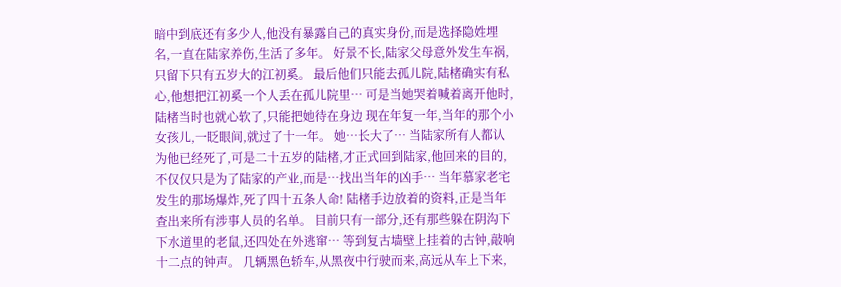暗中到底还有多少人,他没有暴露自己的真实身份,而是选择隐姓埋名,一直在陆家养伤,生活了多年。 好景不长,陆家父母意外发生车祸,只留下只有五岁大的江初奚。 最后他们只能去孤儿院,陆楮确实有私心,他想把江初奚一个人丢在孤儿院里… 可是当她哭着喊着离开他时,陆楮当时也就心软了,只能把她待在身边 现在年复一年,当年的那个小女孩儿,一眨眼间,就过了十一年。 她…长大了… 当陆家所有人都认为他已经死了,可是二十五岁的陆楮,才正式回到陆家,他回来的目的,不仅仅只是为了陆家的产业,而是…找出当年的凶手… 当年慕家老宅发生的那场爆炸,死了四十五条人命! 陆楮手边放着的资料,正是当年查出来所有涉事人员的名单。 目前只有一部分,还有那些躲在阴沟下下水道里的老鼠,还四处在外逃窜… 等到复古墙壁上挂着的古钟,敲响十二点的钟声。 几辆黑色轿车,从黑夜中行驶而来,高远从车上下来,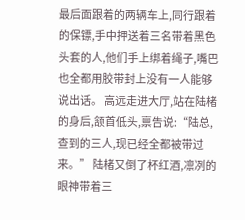最后面跟着的两辆车上,同行跟着的保镖,手中押送着三名带着黑色头套的人,他们手上绑着绳子,嘴巴也全都用胶带封上没有一人能够说出话。 高远走进大厅,站在陆楮的身后,颔首低头,禀告说:“陆总,查到的三人,现已经全都被带过来。” 陆楮又倒了杯红酒,凛冽的眼神带着三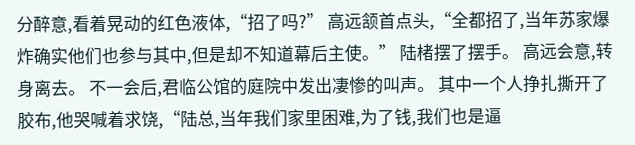分醉意,看着晃动的红色液体,“招了吗?” 高远颔首点头,“全都招了,当年苏家爆炸确实他们也参与其中,但是却不知道幕后主使。” 陆楮摆了摆手。 高远会意,转身离去。 不一会后,君临公馆的庭院中发出凄惨的叫声。 其中一个人挣扎撕开了胶布,他哭喊着求饶,“陆总,当年我们家里困难,为了钱,我们也是逼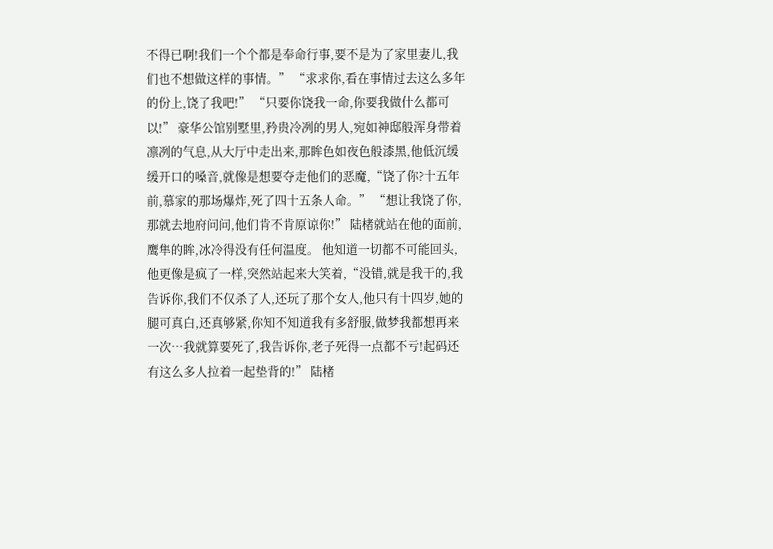不得已啊!我们一个个都是奉命行事,要不是为了家里妻儿,我们也不想做这样的事情。” “求求你,看在事情过去这么多年的份上,饶了我吧!” “只要你饶我一命,你要我做什么都可以!” 豪华公馆别墅里,矜贵冷冽的男人,宛如神邸般浑身带着凛冽的气息,从大厅中走出来,那眸色如夜色般漆黑,他低沉缓缓开口的嗓音,就像是想要夺走他们的恶魔,“饶了你?十五年前,慕家的那场爆炸,死了四十五条人命。” “想让我饶了你,那就去地府问问,他们肯不肯原谅你!” 陆楮就站在他的面前,鹰隼的眸,冰冷得没有任何温度。 他知道一切都不可能回头,他更像是疯了一样,突然站起来大笑着,“没错,就是我干的,我告诉你,我们不仅杀了人,还玩了那个女人,他只有十四岁,她的腿可真白,还真够紧,你知不知道我有多舒服,做梦我都想再来一次…我就算要死了,我告诉你,老子死得一点都不亏!起码还有这么多人拉着一起垫背的!” 陆楮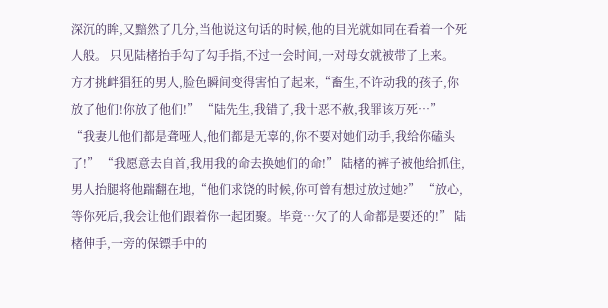深沉的眸,又黯然了几分,当他说这句话的时候,他的目光就如同在看着一个死人般。 只见陆楮抬手勾了勾手指,不过一会时间,一对母女就被带了上来。 方才挑衅猖狂的男人,脸色瞬间变得害怕了起来,“畜生,不许动我的孩子,你放了他们!你放了他们!” “陆先生,我错了,我十恶不赦,我罪该万死…” “我妻儿他们都是聋哑人,他们都是无辜的,你不要对她们动手,我给你磕头了!” “我愿意去自首,我用我的命去换她们的命!” 陆楮的裤子被他给抓住,男人抬腿将他踹翻在地,“他们求饶的时候,你可曾有想过放过她?” “放心,等你死后,我会让他们跟着你一起团聚。毕竟…欠了的人命都是要还的!” 陆楮伸手,一旁的保镖手中的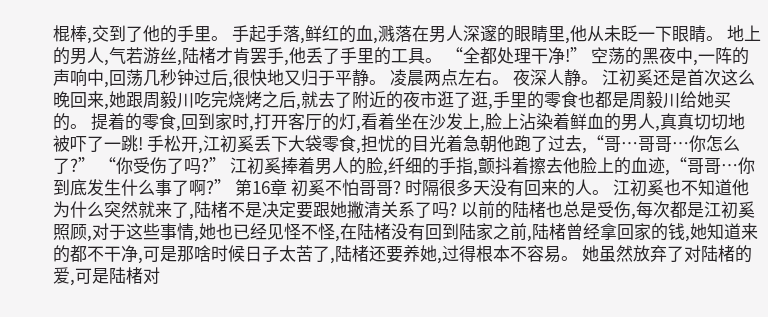棍棒,交到了他的手里。 手起手落,鲜红的血,溅落在男人深邃的眼睛里,他从未眨一下眼睛。 地上的男人,气若游丝,陆楮才肯罢手,他丢了手里的工具。 “全都处理干净!” 空荡的黑夜中,一阵的声响中,回荡几秒钟过后,很快地又归于平静。 凌晨两点左右。 夜深人静。 江初奚还是首次这么晚回来,她跟周毅川吃完烧烤之后,就去了附近的夜市逛了逛,手里的零食也都是周毅川给她买的。 提着的零食,回到家时,打开客厅的灯,看着坐在沙发上,脸上沾染着鲜血的男人,真真切切地被吓了一跳! 手松开,江初奚丢下大袋零食,担忧的目光着急朝他跑了过去,“哥…哥哥…你怎么了?” “你受伤了吗?” 江初奚捧着男人的脸,纤细的手指,颤抖着擦去他脸上的血迹,“哥哥…你到底发生什么事了啊?” 第16章 初奚不怕哥哥? 时隔很多天没有回来的人。 江初奚也不知道他为什么突然就来了,陆楮不是决定要跟她撇清关系了吗? 以前的陆楮也总是受伤,每次都是江初奚照顾,对于这些事情,她也已经见怪不怪,在陆楮没有回到陆家之前,陆楮曾经拿回家的钱,她知道来的都不干净,可是那啥时候日子太苦了,陆楮还要养她,过得根本不容易。 她虽然放弃了对陆楮的爱,可是陆楮对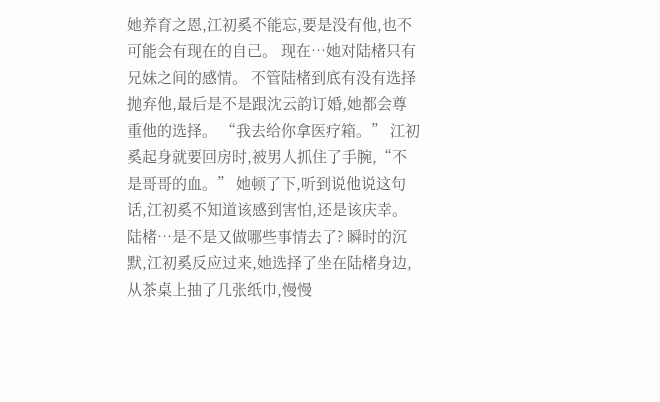她养育之恩,江初奚不能忘,要是没有他,也不可能会有现在的自己。 现在…她对陆楮只有兄妹之间的感情。 不管陆楮到底有没有选择抛弃他,最后是不是跟沈云韵订婚,她都会尊重他的选择。 “我去给你拿医疗箱。” 江初奚起身就要回房时,被男人抓住了手腕,“不是哥哥的血。” 她顿了下,听到说他说这句话,江初奚不知道该感到害怕,还是该庆幸。 陆楮…是不是又做哪些事情去了? 瞬时的沉默,江初奚反应过来,她选择了坐在陆楮身边,从茶桌上抽了几张纸巾,慢慢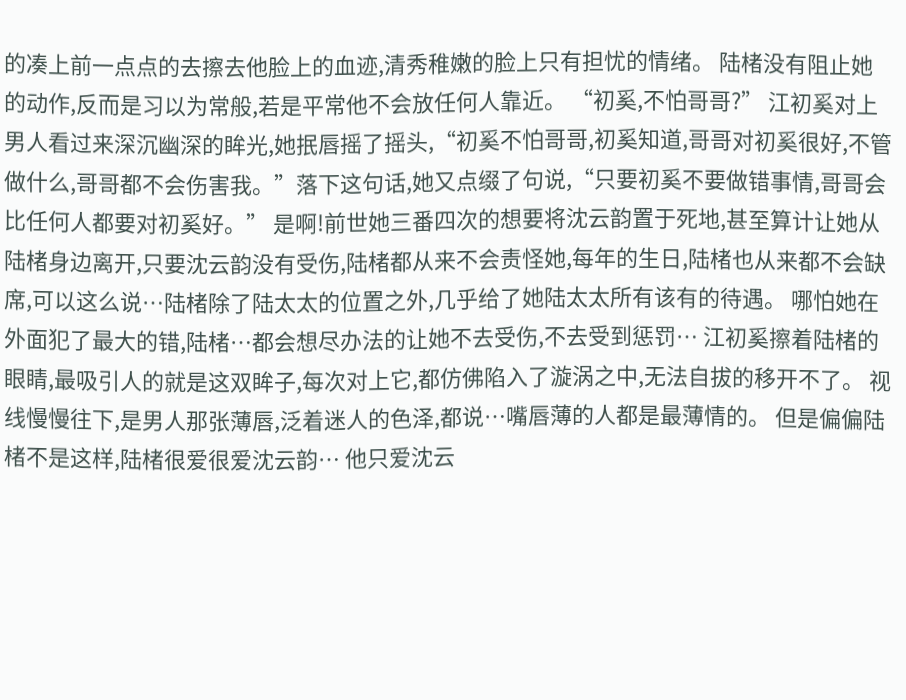的凑上前一点点的去擦去他脸上的血迹,清秀稚嫩的脸上只有担忧的情绪。 陆楮没有阻止她的动作,反而是习以为常般,若是平常他不会放任何人靠近。 “初奚,不怕哥哥?” 江初奚对上男人看过来深沉幽深的眸光,她抿唇摇了摇头,“初奚不怕哥哥,初奚知道,哥哥对初奚很好,不管做什么,哥哥都不会伤害我。”落下这句话,她又点缀了句说,“只要初奚不要做错事情,哥哥会比任何人都要对初奚好。” 是啊!前世她三番四次的想要将沈云韵置于死地,甚至算计让她从陆楮身边离开,只要沈云韵没有受伤,陆楮都从来不会责怪她,每年的生日,陆楮也从来都不会缺席,可以这么说…陆楮除了陆太太的位置之外,几乎给了她陆太太所有该有的待遇。 哪怕她在外面犯了最大的错,陆楮…都会想尽办法的让她不去受伤,不去受到惩罚… 江初奚擦着陆楮的眼睛,最吸引人的就是这双眸子,每次对上它,都仿佛陷入了漩涡之中,无法自拔的移开不了。 视线慢慢往下,是男人那张薄唇,泛着迷人的色泽,都说…嘴唇薄的人都是最薄情的。 但是偏偏陆楮不是这样,陆楮很爱很爱沈云韵… 他只爱沈云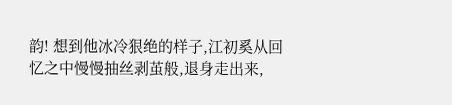韵! 想到他冰冷狠绝的样子,江初奚从回忆之中慢慢抽丝剥茧般,退身走出来,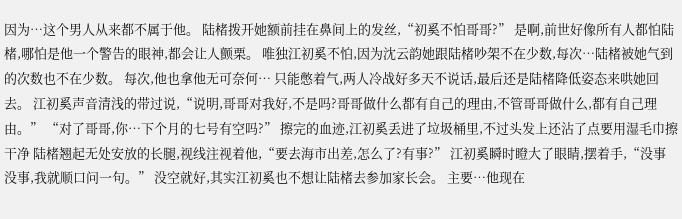因为…这个男人从来都不属于他。 陆楮拨开她额前挂在鼻间上的发丝,“初奚不怕哥哥?” 是啊,前世好像所有人都怕陆楮,哪怕是他一个警告的眼神,都会让人颤栗。 唯独江初奚不怕,因为沈云韵她跟陆楮吵架不在少数,每次…陆楮被她气到的次数也不在少数。 每次,他也拿他无可奈何… 只能憋着气,两人冷战好多天不说话,最后还是陆楮降低姿态来哄她回去。 江初奚声音清浅的带过说,“说明,哥哥对我好,不是吗?哥哥做什么都有自己的理由,不管哥哥做什么,都有自己理由。” “对了哥哥,你…下个月的七号有空吗?” 擦完的血迹,江初奚丢进了垃圾桶里,不过头发上还沾了点要用湿毛巾擦干净 陆楮翘起无处安放的长腿,视线注视着他,“要去海市出差,怎么了?有事?” 江初奚瞬时瞪大了眼睛,摆着手,“没事没事,我就顺口问一句。” 没空就好,其实江初奚也不想让陆楮去参加家长会。 主要…他现在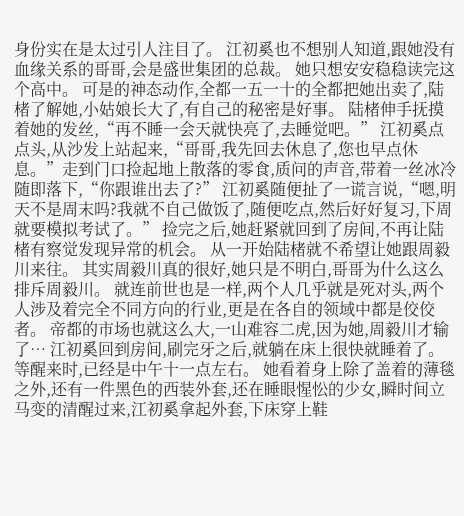身份实在是太过引人注目了。 江初奚也不想别人知道,跟她没有血缘关系的哥哥,会是盛世集团的总裁。 她只想安安稳稳读完这个高中。 可是的神态动作,全都一五一十的全都把她出卖了,陆楮了解她,小姑娘长大了,有自己的秘密是好事。 陆楮伸手抚摸着她的发丝,“再不睡一会天就快亮了,去睡觉吧。” 江初奚点点头,从沙发上站起来,“哥哥,我先回去休息了,您也早点休息。”走到门口捡起地上散落的零食,质问的声音,带着一丝冰冷随即落下,“你跟谁出去了?” 江初奚随便扯了一谎言说,“嗯,明天不是周末吗?我就不自己做饭了,随便吃点,然后好好复习,下周就要模拟考试了。” 捡完之后,她赶紧就回到了房间,不再让陆楮有察觉发现异常的机会。 从一开始陆楮就不希望让她跟周毅川来往。 其实周毅川真的很好,她只是不明白,哥哥为什么这么排斥周毅川。 就连前世也是一样,两个人几乎就是死对头,两个人涉及着完全不同方向的行业,更是在各自的领域中都是佼佼者。 帝都的市场也就这么大,一山难容二虎,因为她,周毅川才输了… 江初奚回到房间,刷完牙之后,就躺在床上很快就睡着了。 等醒来时,已经是中午十一点左右。 她看着身上除了盖着的薄毯之外,还有一件黑色的西装外套,还在睡眼惺忪的少女,瞬时间立马变的清醒过来,江初奚拿起外套,下床穿上鞋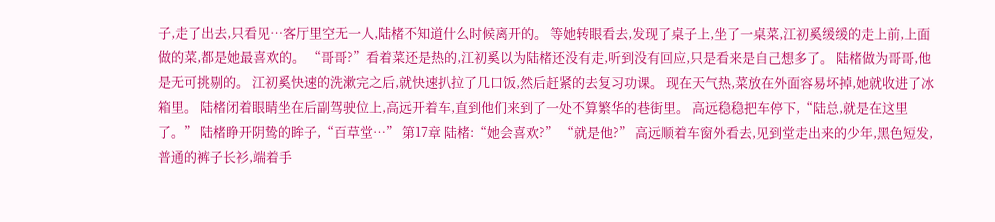子,走了出去,只看见…客厅里空无一人,陆楮不知道什么时候离开的。 等她转眼看去,发现了桌子上,坐了一桌菜,江初奚缓缓的走上前,上面做的菜,都是她最喜欢的。 “哥哥?”看着菜还是热的,江初奚以为陆楮还没有走,听到没有回应,只是看来是自己想多了。 陆楮做为哥哥,他是无可挑剔的。 江初奚快速的洗漱完之后,就快速扒拉了几口饭,然后赶紧的去复习功课。 现在天气热,菜放在外面容易坏掉,她就收进了冰箱里。 陆楮闭着眼睛坐在后副驾驶位上,高远开着车,直到他们来到了一处不算繁华的巷街里。 高远稳稳把车停下,“陆总,就是在这里了。” 陆楮睁开阴鸷的眸子,“百草堂…” 第17章 陆楮:“她会喜欢?” “就是他?” 高远顺着车窗外看去,见到堂走出来的少年,黑色短发,普通的裤子长衫,端着手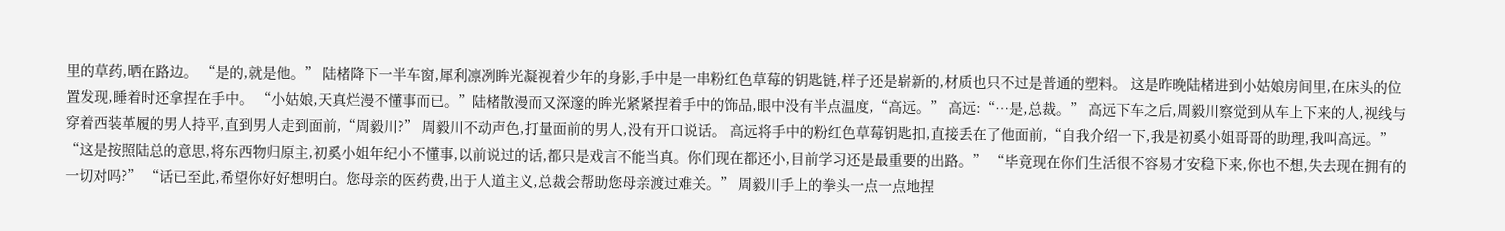里的草药,晒在路边。 “是的,就是他。” 陆楮降下一半车窗,犀利凛冽眸光凝视着少年的身影,手中是一串粉红色草莓的钥匙链,样子还是崭新的,材质也只不过是普通的塑料。 这是昨晚陆楮进到小姑娘房间里,在床头的位置发现,睡着时还拿捏在手中。 “小姑娘,天真烂漫不懂事而已。”陆楮散漫而又深邃的眸光紧紧捏着手中的饰品,眼中没有半点温度,“高远。” 高远:“…是,总裁。” 高远下车之后,周毅川察觉到从车上下来的人,视线与穿着西装革履的男人持平,直到男人走到面前,“周毅川?” 周毅川不动声色,打量面前的男人,没有开口说话。 高远将手中的粉红色草莓钥匙扣,直接丢在了他面前,“自我介绍一下,我是初奚小姐哥哥的助理,我叫高远。” “这是按照陆总的意思,将东西物归原主,初奚小姐年纪小不懂事,以前说过的话,都只是戏言不能当真。你们现在都还小,目前学习还是最重要的出路。” “毕竟现在你们生活很不容易才安稳下来,你也不想,失去现在拥有的一切对吗?” “话已至此,希望你好好想明白。您母亲的医药费,出于人道主义,总裁会帮助您母亲渡过难关。” 周毅川手上的拳头一点一点地捏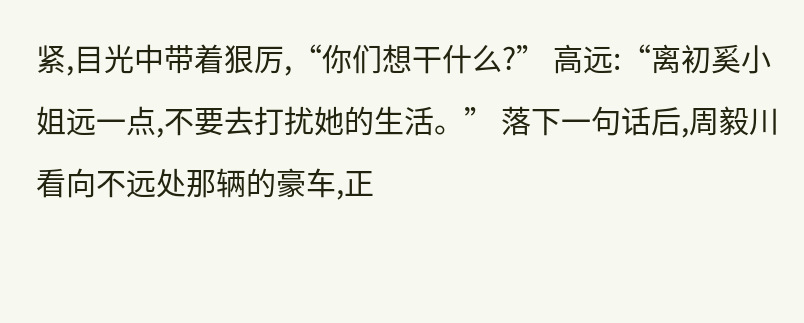紧,目光中带着狠厉,“你们想干什么?” 高远:“离初奚小姐远一点,不要去打扰她的生活。” 落下一句话后,周毅川看向不远处那辆的豪车,正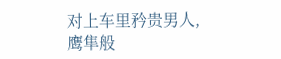对上车里矜贵男人,鹰隼般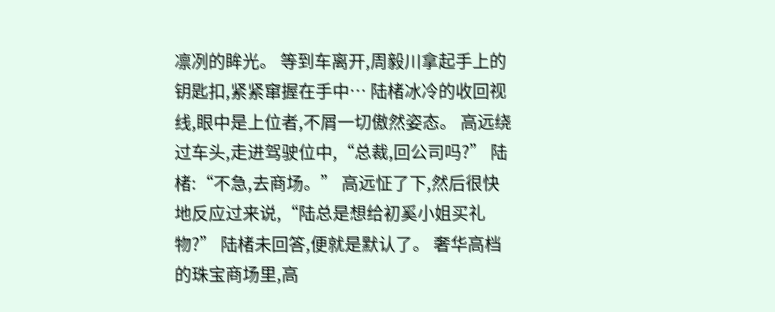凛冽的眸光。 等到车离开,周毅川拿起手上的钥匙扣,紧紧窜握在手中… 陆楮冰冷的收回视线,眼中是上位者,不屑一切傲然姿态。 高远绕过车头,走进驾驶位中,“总裁,回公司吗?” 陆楮:“不急,去商场。” 高远怔了下,然后很快地反应过来说,“陆总是想给初奚小姐买礼物?” 陆楮未回答,便就是默认了。 奢华高档的珠宝商场里,高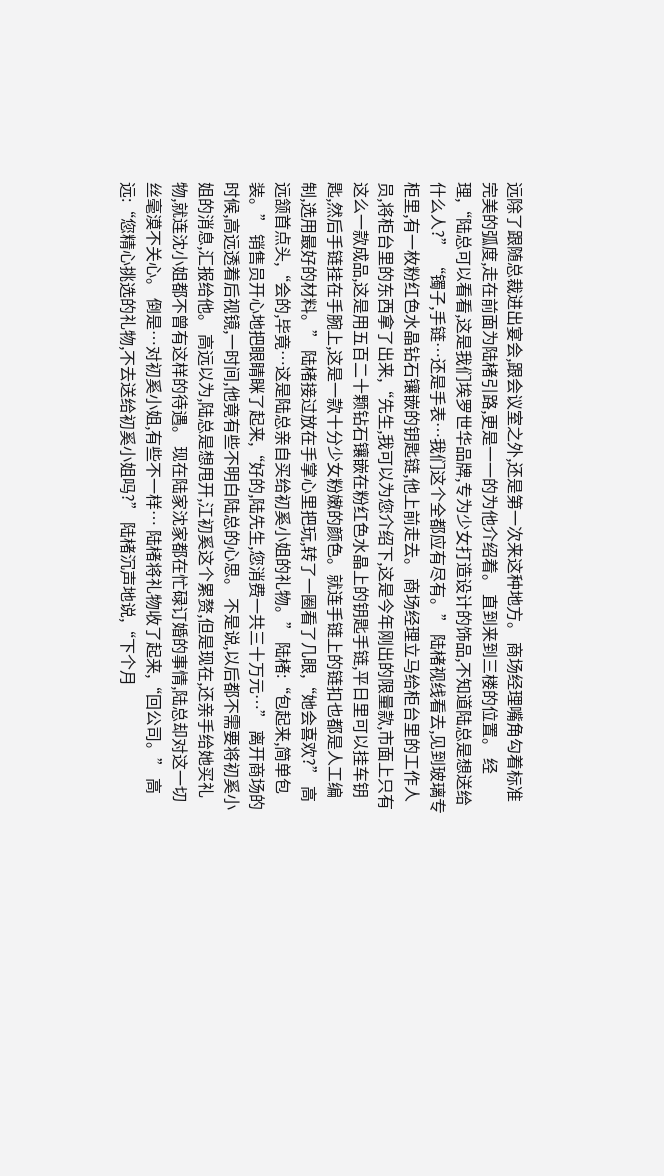远除了跟随总裁进出宴会,跟会议室之外,还是第一次来这种地方。 商场经理嘴角勾着标准完美的弧度,走在前面为陆楮引路,更是一一的为他介绍着。 直到来到三楼的位置。 经理,“陆总可以看看,这是我们埃罗世华品牌,专为少女打造设计的饰品,不知道陆总是想送给什么人?” “镯子,手链…还是手表…我们这个全都应有尽有。” 陆楮视线看去,见到玻璃专柜里,有一枚粉红色水晶钻石镶嵌的钥匙链,他上前走去。 商场经理立马给柜台里的工作人员,将柜台里的东西拿了出来,“先生,我可以为您介绍下,这是今年刚出的限量款,市面上只有这么一款成品,这是用五百二十颗钻石镶嵌在粉红色水晶上的钥匙手链,平日里可以挂车钥匙,然后手链挂在手腕上,这是一款十分少女粉嫩的颜色。就连手链上的链扣也都是人工编制,选用最好的材料。” 陆楮接过放在手掌心里把玩,转了一圈看了几眼,“她会喜欢?” 高远颔首点头,“会的,毕竟…这是陆总亲自买给初奚小姐的礼物。” 陆楮:“包起来,简单包装。” 销售员开心地把眼睛眯了起来,“好的,陆先生,您消费一共三十万元…” 离开商场的时候,高远透着后视镜,一时间,他竟有些不明白陆总的心思。 不是说,以后都不需要将初奚小姐的消息,汇报给他。 高远以为,陆总是想甩开,江初奚这个累赘,但是现在,还亲手给她买礼物,就连沈小姐都不曾有这样的待遇。 现在陆家沈家都在忙碌订婚的事情,陆总却对这一切丝毫漠不关心。 倒是…对初奚小姐,有些不一样… 陆楮将礼物收了起来,“回公司。” 高远:“您精心挑选的礼物,不去送给初奚小姐吗?” 陆楮沉声地说,“下个月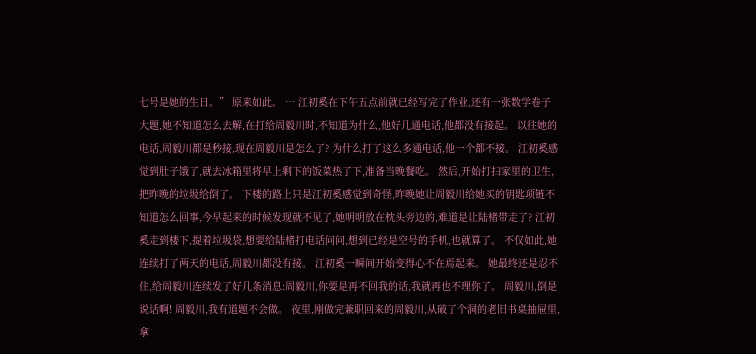七号是她的生日。” 原来如此。 … 江初奚在下午五点前就已经写完了作业,还有一张数学卷子大题,她不知道怎么去解,在打给周毅川时,不知道为什么,他好几通电话,他都没有接起。 以往她的电话,周毅川都是秒接,现在周毅川是怎么了? 为什么打了这么多通电话,他一个都不接。 江初奚感觉到肚子饿了,就去冰箱里将早上剩下的饭菜热了下,准备当晚餐吃。 然后,开始打扫家里的卫生,把昨晚的垃圾给倒了。 下楼的路上只是江初奚感觉到奇怪,昨晚她让周毅川给她买的钥匙项链不知道怎么回事,今早起来的时候发现就不见了,她明明放在枕头旁边的,难道是让陆楮带走了? 江初奚走到楼下,提着垃圾袋,想要给陆楮打电话问问,想到已经是空号的手机,也就算了。 不仅如此,她连续打了两天的电话,周毅川都没有接。 江初奚一瞬间开始变得心不在焉起来。 她最终还是忍不住,给周毅川连续发了好几条消息:周毅川,你要是再不回我的话,我就再也不理你了。 周毅川,倒是说话啊! 周毅川,我有道题不会做。 夜里,刚做完兼职回来的周毅川,从破了个洞的老旧书桌抽屉里,拿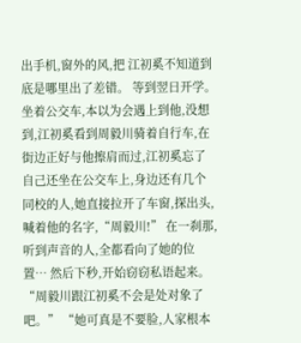出手机,窗外的风,把 江初奚不知道到底是哪里出了差错。 等到翌日开学。 坐着公交车,本以为会遇上到他,没想到,江初奚看到周毅川骑着自行车,在街边正好与他擦肩而过,江初奚忘了自己还坐在公交车上,身边还有几个同校的人,她直接拉开了车窗,探出头,喊着他的名字,“周毅川!” 在一刹那,听到声音的人,全都看向了她的位置… 然后下秒,开始窃窃私语起来。 “周毅川跟江初奚不会是处对象了吧。” “她可真是不要脸,人家根本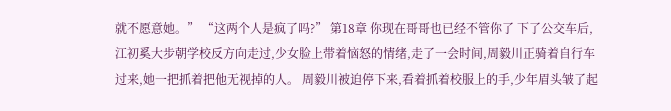就不愿意她。” “这两个人是疯了吗?” 第18章 你现在哥哥也已经不管你了 下了公交车后,江初奚大步朝学校反方向走过,少女脸上带着恼怒的情绪,走了一会时间,周毅川正骑着自行车过来,她一把抓着把他无视掉的人。 周毅川被迫停下来,看着抓着校服上的手,少年眉头皱了起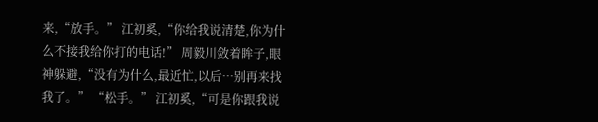来,“放手。” 江初奚,“你给我说清楚,你为什么不接我给你打的电话!” 周毅川敛着眸子,眼神躲避,“没有为什么,最近忙,以后…别再来找我了。” “松手。” 江初奚,“可是你跟我说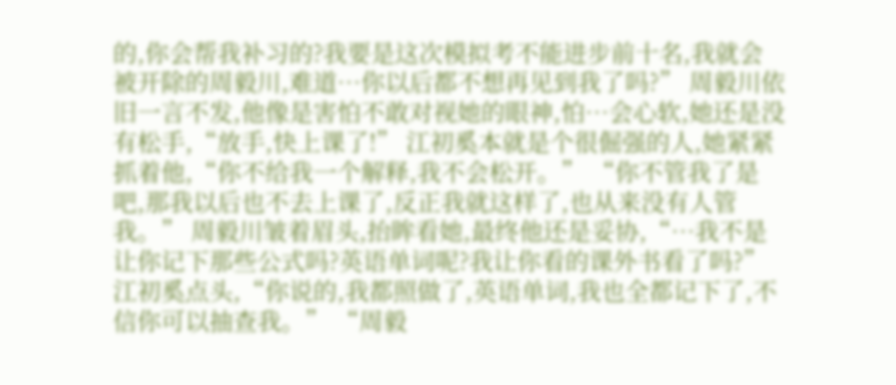的,你会帮我补习的?我要是这次模拟考不能进步前十名,我就会被开除的周毅川,难道…你以后都不想再见到我了吗?” 周毅川依旧一言不发,他像是害怕不敢对视她的眼神,怕…会心软,她还是没有松手,“放手,快上课了!” 江初奚本就是个很倔强的人,她紧紧抓着他,“你不给我一个解释,我不会松开。” “你不管我了是吧,那我以后也不去上课了,反正我就这样了,也从来没有人管我。” 周毅川皱着眉头,抬眸看她,最终他还是妥协,“…我不是让你记下那些公式吗?英语单词呢?我让你看的课外书看了吗?” 江初奚点头,“你说的,我都照做了,英语单词,我也全都记下了,不信你可以抽查我。” “周毅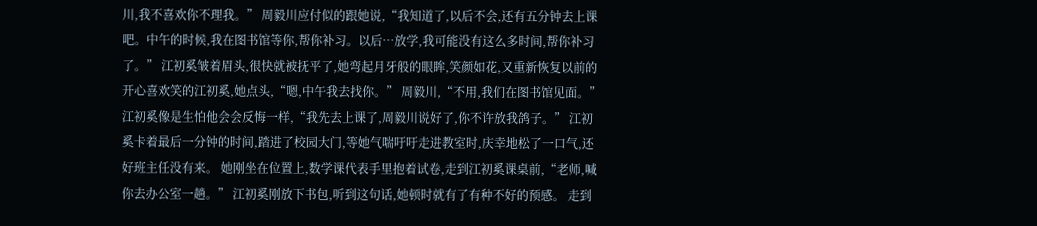川,我不喜欢你不理我。” 周毅川应付似的跟她说,“我知道了,以后不会,还有五分钟去上课吧。中午的时候,我在图书馆等你,帮你补习。以后…放学,我可能没有这么多时间,帮你补习了。” 江初奚皱着眉头,很快就被抚平了,她弯起月牙般的眼眸,笑颜如花,又重新恢复以前的开心喜欢笑的江初奚,她点头,“嗯,中午我去找你。” 周毅川,“不用,我们在图书馆见面。” 江初奚像是生怕他会会反悔一样,“我先去上课了,周毅川说好了,你不许放我鸽子。” 江初奚卡着最后一分钟的时间,踏进了校园大门,等她气喘吁吁走进教室时,庆幸地松了一口气,还好班主任没有来。 她刚坐在位置上,数学课代表手里抱着试卷,走到江初奚课桌前,“老师,喊你去办公室一趟。” 江初奚刚放下书包,听到这句话,她顿时就有了有种不好的预感。 走到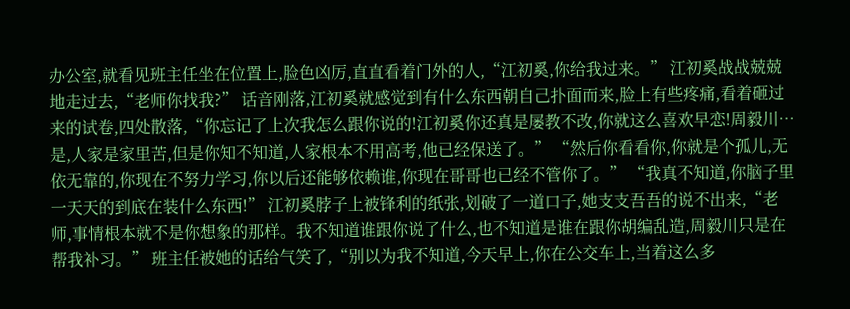办公室,就看见班主任坐在位置上,脸色凶厉,直直看着门外的人,“江初奚,你给我过来。” 江初奚战战兢兢地走过去,“老师你找我?” 话音刚落,江初奚就感觉到有什么东西朝自己扑面而来,脸上有些疼痛,看着砸过来的试卷,四处散落,“你忘记了上次我怎么跟你说的!江初奚你还真是屡教不改,你就这么喜欢早恋!周毅川…是,人家是家里苦,但是你知不知道,人家根本不用高考,他已经保送了。” “然后你看看你,你就是个孤儿,无依无靠的,你现在不努力学习,你以后还能够依赖谁,你现在哥哥也已经不管你了。” “我真不知道,你脑子里一天天的到底在装什么东西!” 江初奚脖子上被锋利的纸张,划破了一道口子,她支支吾吾的说不出来,“老师,事情根本就不是你想象的那样。我不知道谁跟你说了什么,也不知道是谁在跟你胡编乱造,周毅川只是在帮我补习。” 班主任被她的话给气笑了,“别以为我不知道,今天早上,你在公交车上,当着这么多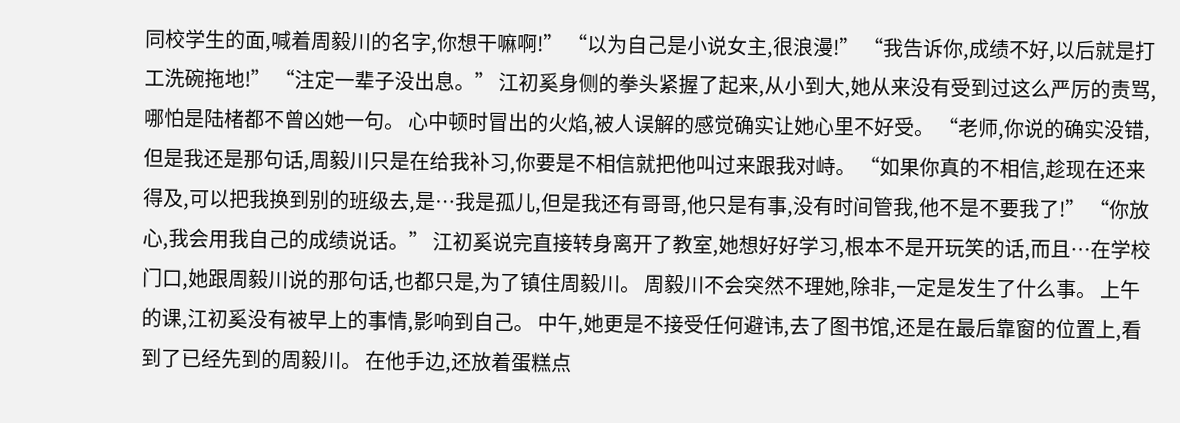同校学生的面,喊着周毅川的名字,你想干嘛啊!” “以为自己是小说女主,很浪漫!” “我告诉你,成绩不好,以后就是打工洗碗拖地!” “注定一辈子没出息。” 江初奚身侧的拳头紧握了起来,从小到大,她从来没有受到过这么严厉的责骂,哪怕是陆楮都不曾凶她一句。 心中顿时冒出的火焰,被人误解的感觉确实让她心里不好受。 “老师,你说的确实没错,但是我还是那句话,周毅川只是在给我补习,你要是不相信就把他叫过来跟我对峙。 “如果你真的不相信,趁现在还来得及,可以把我换到别的班级去,是…我是孤儿,但是我还有哥哥,他只是有事,没有时间管我,他不是不要我了!” “你放心,我会用我自己的成绩说话。” 江初奚说完直接转身离开了教室,她想好好学习,根本不是开玩笑的话,而且…在学校门口,她跟周毅川说的那句话,也都只是,为了镇住周毅川。 周毅川不会突然不理她,除非,一定是发生了什么事。 上午的课,江初奚没有被早上的事情,影响到自己。 中午,她更是不接受任何避讳,去了图书馆,还是在最后靠窗的位置上,看到了已经先到的周毅川。 在他手边,还放着蛋糕点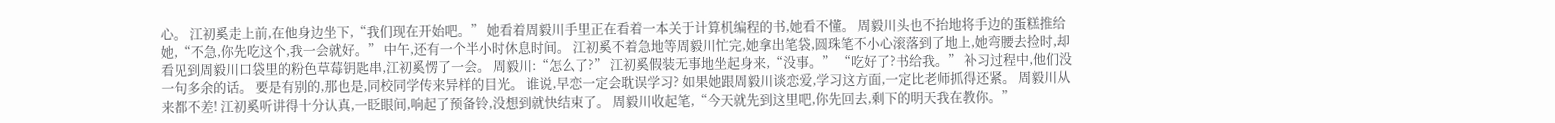心。 江初奚走上前,在他身边坐下,“我们现在开始吧。” 她看着周毅川手里正在看着一本关于计算机编程的书,她看不懂。 周毅川头也不抬地将手边的蛋糕推给她,“不急,你先吃这个,我一会就好。” 中午,还有一个半小时休息时间。 江初奚不着急地等周毅川忙完,她拿出笔袋,圆珠笔不小心滚落到了地上,她弯腰去捡时,却看见到周毅川口袋里的粉色草莓钥匙串,江初奚愣了一会。 周毅川:“怎么了?” 江初奚假装无事地坐起身来,“没事。” “吃好了?书给我。” 补习过程中,他们没一句多余的话。 要是有别的,那也是,同校同学传来异样的目光。 谁说,早恋一定会耽误学习? 如果她跟周毅川谈恋爱,学习这方面,一定比老师抓得还紧。 周毅川从来都不差! 江初奚听讲得十分认真,一眨眼间,响起了预备铃,没想到就快结束了。 周毅川收起笔,“今天就先到这里吧,你先回去,剩下的明天我在教你。”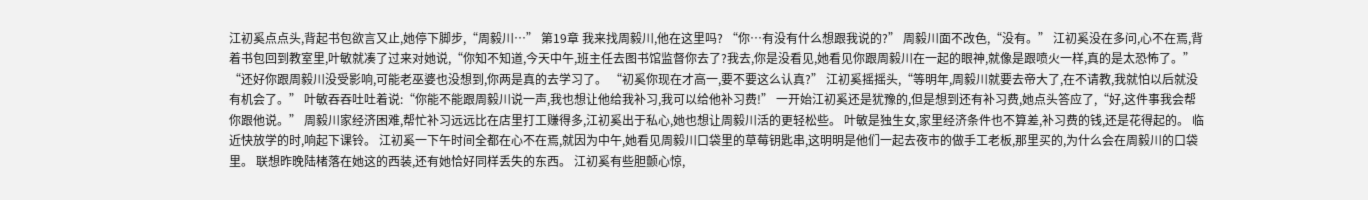江初奚点点头,背起书包欲言又止,她停下脚步,“周毅川…” 第19章 我来找周毅川,他在这里吗? “你…有没有什么想跟我说的?” 周毅川面不改色,“没有。” 江初奚没在多问,心不在焉,背着书包回到教室里,叶敏就凑了过来对她说,“你知不知道,今天中午,班主任去图书馆监督你去了?我去,你是没看见,她看见你跟周毅川在一起的眼神,就像是跟喷火一样,真的是太恐怖了。” “还好你跟周毅川没受影响,可能老巫婆也没想到,你两是真的去学习了。 “初奚你现在才高一,要不要这么认真?” 江初奚摇摇头,“等明年,周毅川就要去帝大了,在不请教,我就怕以后就没有机会了。” 叶敏吞吞吐吐着说:“你能不能跟周毅川说一声,我也想让他给我补习,我可以给他补习费!” 一开始江初奚还是犹豫的,但是想到还有补习费,她点头答应了,“好,这件事我会帮你跟他说。” 周毅川家经济困难,帮忙补习远远比在店里打工赚得多,江初奚出于私心,她也想让周毅川活的更轻松些。 叶敏是独生女,家里经济条件也不算差,补习费的钱,还是花得起的。 临近快放学的时,响起下课铃。 江初奚一下午时间全都在心不在焉,就因为中午,她看见周毅川口袋里的草莓钥匙串,这明明是他们一起去夜市的做手工老板,那里买的,为什么会在周毅川的口袋里。 联想昨晚陆楮落在她这的西装,还有她恰好同样丢失的东西。 江初奚有些胆颤心惊,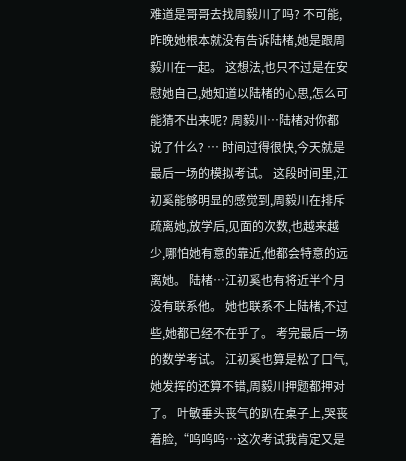难道是哥哥去找周毅川了吗? 不可能,昨晚她根本就没有告诉陆楮,她是跟周毅川在一起。 这想法,也只不过是在安慰她自己,她知道以陆楮的心思,怎么可能猜不出来呢? 周毅川…陆楮对你都说了什么? … 时间过得很快,今天就是最后一场的模拟考试。 这段时间里,江初奚能够明显的感觉到,周毅川在排斥疏离她,放学后,见面的次数,也越来越少,哪怕她有意的靠近,他都会特意的远离她。 陆楮…江初奚也有将近半个月没有联系他。 她也联系不上陆楮,不过些,她都已经不在乎了。 考完最后一场的数学考试。 江初奚也算是松了口气,她发挥的还算不错,周毅川押题都押对了。 叶敏垂头丧气的趴在桌子上,哭丧着脸,“呜呜呜…这次考试我肯定又是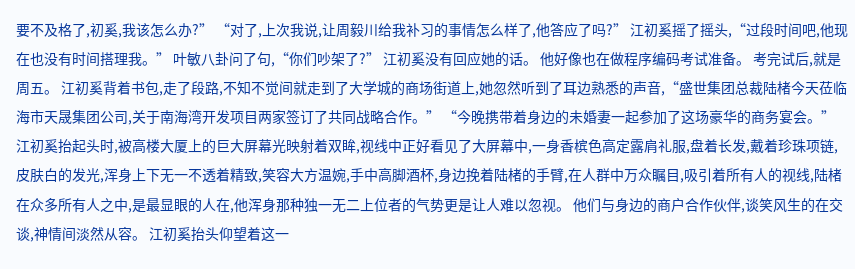要不及格了,初奚,我该怎么办?” “对了,上次我说,让周毅川给我补习的事情怎么样了,他答应了吗?” 江初奚摇了摇头,“过段时间吧,他现在也没有时间搭理我。” 叶敏八卦问了句,“你们吵架了?” 江初奚没有回应她的话。 他好像也在做程序编码考试准备。 考完试后,就是周五。 江初奚背着书包,走了段路,不知不觉间就走到了大学城的商场街道上,她忽然听到了耳边熟悉的声音,“盛世集团总裁陆楮今天莅临海市天晟集团公司,关于南海湾开发项目两家签订了共同战略合作。” “今晚携带着身边的未婚妻一起参加了这场豪华的商务宴会。” 江初奚抬起头时,被高楼大厦上的巨大屏幕光映射着双眸,视线中正好看见了大屏幕中,一身香槟色高定露肩礼服,盘着长发,戴着珍珠项链,皮肤白的发光,浑身上下无一不透着精致,笑容大方温婉,手中高脚酒杯,身边挽着陆楮的手臂,在人群中万众瞩目,吸引着所有人的视线,陆楮在众多所有人之中,是最显眼的人在,他浑身那种独一无二上位者的气势更是让人难以忽视。 他们与身边的商户合作伙伴,谈笑风生的在交谈,神情间淡然从容。 江初奚抬头仰望着这一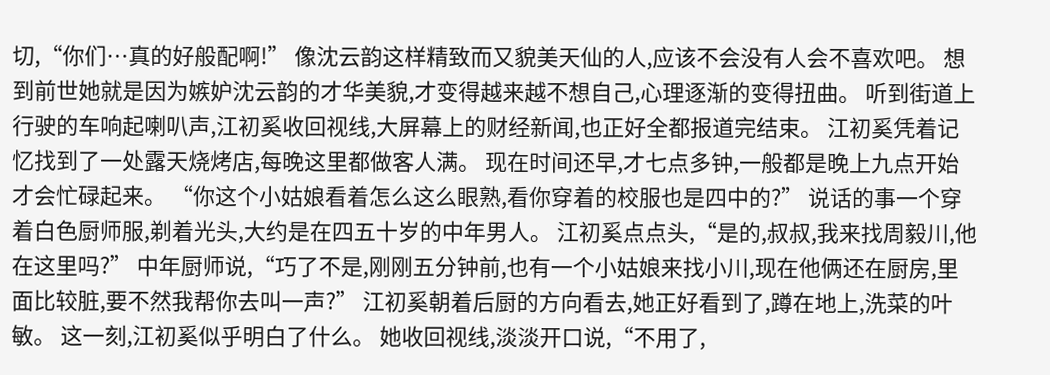切,“你们…真的好般配啊!” 像沈云韵这样精致而又貌美天仙的人,应该不会没有人会不喜欢吧。 想到前世她就是因为嫉妒沈云韵的才华美貌,才变得越来越不想自己,心理逐渐的变得扭曲。 听到街道上行驶的车响起喇叭声,江初奚收回视线,大屏幕上的财经新闻,也正好全都报道完结束。 江初奚凭着记忆找到了一处露天烧烤店,每晚这里都做客人满。 现在时间还早,才七点多钟,一般都是晚上九点开始才会忙碌起来。 “你这个小姑娘看着怎么这么眼熟,看你穿着的校服也是四中的?” 说话的事一个穿着白色厨师服,剃着光头,大约是在四五十岁的中年男人。 江初奚点点头,“是的,叔叔,我来找周毅川,他在这里吗?” 中年厨师说,“巧了不是,刚刚五分钟前,也有一个小姑娘来找小川,现在他俩还在厨房,里面比较脏,要不然我帮你去叫一声?” 江初奚朝着后厨的方向看去,她正好看到了,蹲在地上,洗菜的叶敏。 这一刻,江初奚似乎明白了什么。 她收回视线,淡淡开口说,“不用了,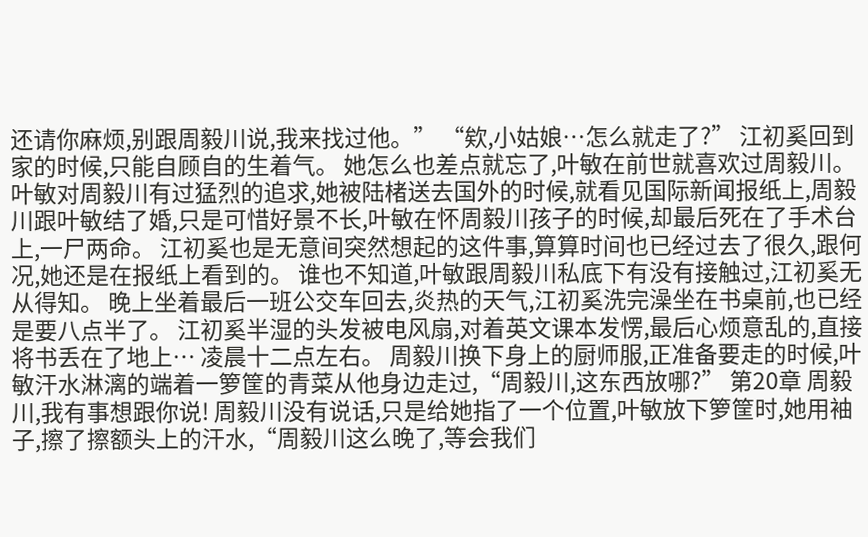还请你麻烦,别跟周毅川说,我来找过他。” “欸,小姑娘…怎么就走了?” 江初奚回到家的时候,只能自顾自的生着气。 她怎么也差点就忘了,叶敏在前世就喜欢过周毅川。 叶敏对周毅川有过猛烈的追求,她被陆楮送去国外的时候,就看见国际新闻报纸上,周毅川跟叶敏结了婚,只是可惜好景不长,叶敏在怀周毅川孩子的时候,却最后死在了手术台上,一尸两命。 江初奚也是无意间突然想起的这件事,算算时间也已经过去了很久,跟何况,她还是在报纸上看到的。 谁也不知道,叶敏跟周毅川私底下有没有接触过,江初奚无从得知。 晚上坐着最后一班公交车回去,炎热的天气,江初奚洗完澡坐在书桌前,也已经是要八点半了。 江初奚半湿的头发被电风扇,对着英文课本发愣,最后心烦意乱的,直接将书丢在了地上… 凌晨十二点左右。 周毅川换下身上的厨师服,正准备要走的时候,叶敏汗水淋漓的端着一箩筐的青菜从他身边走过,“周毅川,这东西放哪?” 第20章 周毅川,我有事想跟你说! 周毅川没有说话,只是给她指了一个位置,叶敏放下箩筐时,她用袖子,擦了擦额头上的汗水,“周毅川这么晚了,等会我们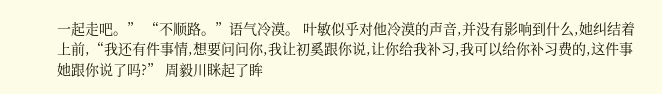一起走吧。” “不顺路。”语气冷漠。 叶敏似乎对他冷漠的声音,并没有影响到什么,她纠结着上前,“我还有件事情,想要问问你,我让初奚跟你说,让你给我补习,我可以给你补习费的,这件事她跟你说了吗?” 周毅川眯起了眸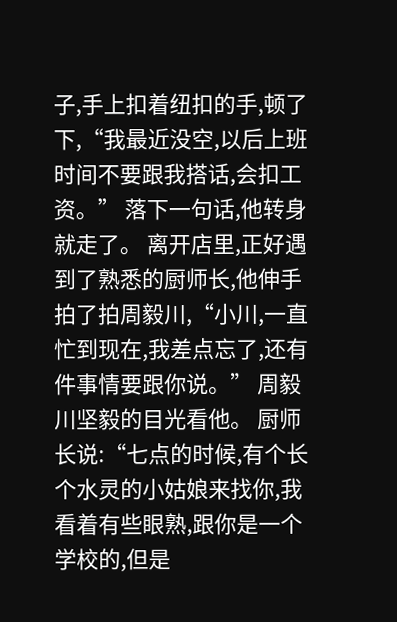子,手上扣着纽扣的手,顿了下,“我最近没空,以后上班时间不要跟我搭话,会扣工资。” 落下一句话,他转身就走了。 离开店里,正好遇到了熟悉的厨师长,他伸手拍了拍周毅川,“小川,一直忙到现在,我差点忘了,还有件事情要跟你说。” 周毅川坚毅的目光看他。 厨师长说:“七点的时候,有个长个水灵的小姑娘来找你,我看着有些眼熟,跟你是一个学校的,但是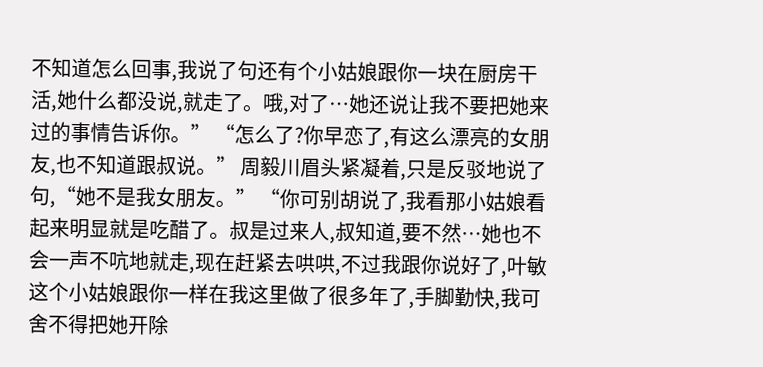不知道怎么回事,我说了句还有个小姑娘跟你一块在厨房干活,她什么都没说,就走了。哦,对了…她还说让我不要把她来过的事情告诉你。” “怎么了?你早恋了,有这么漂亮的女朋友,也不知道跟叔说。” 周毅川眉头紧凝着,只是反驳地说了句,“她不是我女朋友。” “你可别胡说了,我看那小姑娘看起来明显就是吃醋了。叔是过来人,叔知道,要不然…她也不会一声不吭地就走,现在赶紧去哄哄,不过我跟你说好了,叶敏这个小姑娘跟你一样在我这里做了很多年了,手脚勤快,我可舍不得把她开除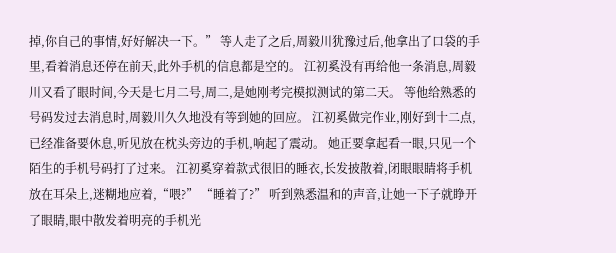掉,你自己的事情,好好解决一下。” 等人走了之后,周毅川犹豫过后,他拿出了口袋的手里,看着消息还停在前天,此外手机的信息都是空的。 江初奚没有再给他一条消息,周毅川又看了眼时间,今天是七月二号,周二,是她刚考完模拟测试的第二天。 等他给熟悉的号码发过去消息时,周毅川久久地没有等到她的回应。 江初奚做完作业,刚好到十二点,已经准备要休息,听见放在枕头旁边的手机,响起了震动。 她正要拿起看一眼,只见一个陌生的手机号码打了过来。 江初奚穿着款式很旧的睡衣,长发披散着,闭眼眼睛将手机放在耳朵上,迷糊地应着,“喂?” “睡着了?” 听到熟悉温和的声音,让她一下子就睁开了眼睛,眼中散发着明亮的手机光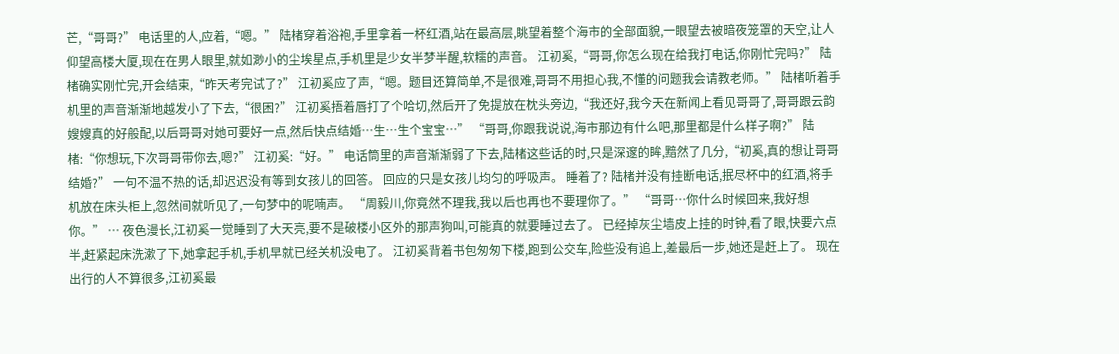芒,“哥哥?” 电话里的人,应着,“嗯。” 陆楮穿着浴袍,手里拿着一杯红酒,站在最高层,眺望着整个海市的全部面貌,一眼望去被暗夜笼罩的天空,让人仰望高楼大厦,现在在男人眼里,就如渺小的尘埃星点,手机里是少女半梦半醒,软糯的声音。 江初奚,“哥哥,你怎么现在给我打电话,你刚忙完吗?” 陆楮确实刚忙完,开会结束,“昨天考完试了?” 江初奚应了声,“嗯。题目还算简单,不是很难,哥哥不用担心我,不懂的问题我会请教老师。” 陆楮听着手机里的声音渐渐地越发小了下去,“很困?” 江初奚捂着唇打了个哈切,然后开了免提放在枕头旁边,“我还好,我今天在新闻上看见哥哥了,哥哥跟云韵嫂嫂真的好般配,以后哥哥对她可要好一点,然后快点结婚…生…生个宝宝…” “哥哥,你跟我说说,海市那边有什么吧,那里都是什么样子啊?” 陆楮:“你想玩,下次哥哥带你去,嗯?” 江初奚:“好。” 电话筒里的声音渐渐弱了下去,陆楮这些话的时,只是深邃的眸,黯然了几分,“初奚,真的想让哥哥结婚?” 一句不温不热的话,却迟迟没有等到女孩儿的回答。 回应的只是女孩儿均匀的呼吸声。 睡着了? 陆楮并没有挂断电话,抿尽杯中的红酒,将手机放在床头柜上,忽然间就听见了,一句梦中的呢喃声。 “周毅川,你竟然不理我,我以后也再也不要理你了。” “哥哥…你什么时候回来,我好想你。” … 夜色漫长,江初奚一觉睡到了大天亮,要不是破楼小区外的那声狗叫,可能真的就要睡过去了。 已经掉灰尘墙皮上挂的时钟,看了眼,快要六点半,赶紧起床洗漱了下,她拿起手机,手机早就已经关机没电了。 江初奚背着书包匆匆下楼,跑到公交车,险些没有追上,差最后一步,她还是赶上了。 现在出行的人不算很多,江初奚最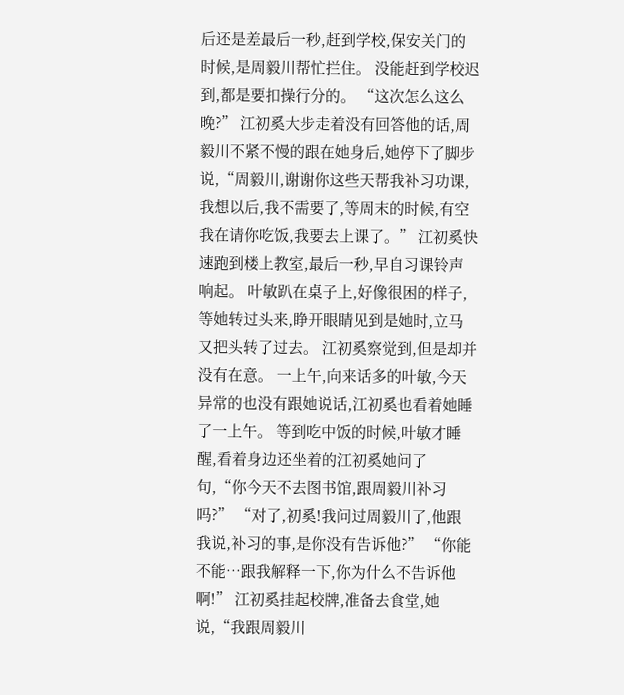后还是差最后一秒,赶到学校,保安关门的时候,是周毅川帮忙拦住。 没能赶到学校迟到,都是要扣操行分的。 “这次怎么这么晚?” 江初奚大步走着没有回答他的话,周毅川不紧不慢的跟在她身后,她停下了脚步说,“周毅川,谢谢你这些天帮我补习功课,我想以后,我不需要了,等周末的时候,有空我在请你吃饭,我要去上课了。” 江初奚快速跑到楼上教室,最后一秒,早自习课铃声响起。 叶敏趴在桌子上,好像很困的样子,等她转过头来,睁开眼睛见到是她时,立马又把头转了过去。 江初奚察觉到,但是却并没有在意。 一上午,向来话多的叶敏,今天异常的也没有跟她说话,江初奚也看着她睡了一上午。 等到吃中饭的时候,叶敏才睡醒,看着身边还坐着的江初奚她问了句,“你今天不去图书馆,跟周毅川补习吗?” “对了,初奚!我问过周毅川了,他跟我说,补习的事,是你没有告诉他?” “你能不能…跟我解释一下,你为什么不告诉他啊!” 江初奚挂起校牌,准备去食堂,她说,“我跟周毅川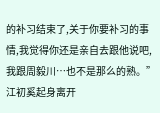的补习结束了,关于你要补习的事情,我觉得你还是亲自去跟他说吧,我跟周毅川…也不是那么的熟。” 江初奚起身离开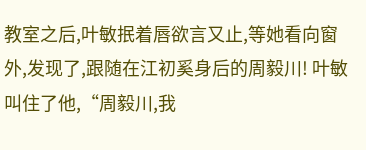教室之后,叶敏抿着唇欲言又止,等她看向窗外,发现了,跟随在江初奚身后的周毅川! 叶敏叫住了他,“周毅川,我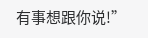有事想跟你说!”